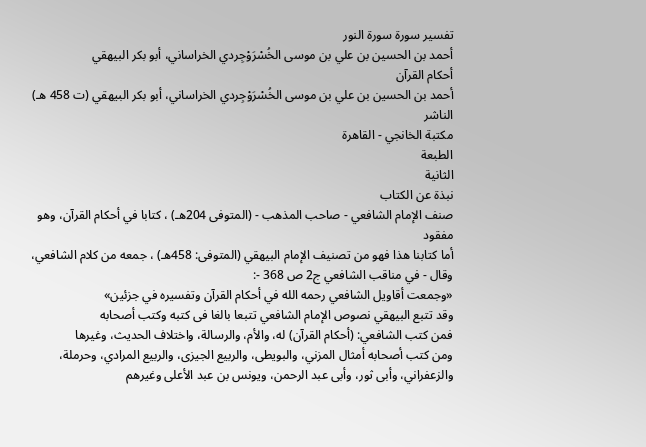تفسير سورة سورة النور
أحمد بن الحسين بن علي بن موسى الخُسْرَوْجِردي الخراساني، أبو بكر البيهقي
أحكام القرآن
أحمد بن الحسين بن علي بن موسى الخُسْرَوْجِردي الخراساني، أبو بكر البيهقي (ت 458 هـ)
الناشر
مكتبة الخانجي - القاهرة
الطبعة
الثانية
نبذة عن الكتاب
صنف الإمام الشافعي - صاحب المذهب - (المتوفى 204هـ) ، كتابا في أحكام القرآن، وهو مفقود
أما كتابنا هذا فهو من تصنيف الإمام البيهقي (المتوفى: 458هـ) ، جمعه من كلام الشافعي، وقال - في مناقب الشافعي ج2 ص 368 -:
«وجمعت أقاويل الشافعي رحمه الله في أحكام القرآن وتفسيره في جزئين»
وقد تتبع البيهقي نصوص الإمام الشافعي تتبعا بالغا فى كتبه وكتب أصحابه
فمن كتب الشافعي: (أحكام القرآن) له، والأم، والرسالة، واختلاف الحديث، وغيرها
ومن كتب أصحابه أمثال المزني، والبويطى، والربيع الجيزى، والربيع المرادي، وحرملة، والزعفراني، وأبى ثور، وأبى عبد الرحمن، ويونس بن عبد الأعلى وغيرهم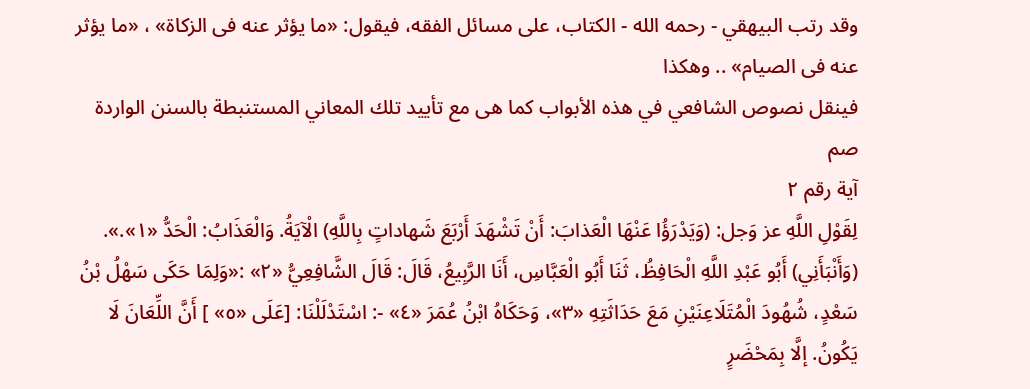وقد رتب البيهقي - رحمه الله - الكتاب، على مسائل الفقه، فيقول: «ما يؤثر عنه فى الزكاة» ، «ما يؤثر عنه فى الصيام» .. وهكذا
فينقل نصوص الشافعي في هذه الأبواب كما هى مع تأييد تلك المعاني المستنبطة بالسنن الواردة
صم
آية رقم ٢
لِقَوْلِ اللَّهِ عز وَجل: (وَيَدْرَؤُا عَنْهَا الْعَذابَ: أَنْ تَشْهَدَ أَرْبَعَ شَهاداتٍ بِاللَّهِ) الْآيَةُ. وَالْعَذَابُ: الْحَدُّ «١».».
(وَأَنْبَأَنِي) أَبُو عَبْدِ اللَّهِ الْحَافِظُ، ثَنَا أَبُو الْعَبَّاسِ، أَنَا الرَّبِيعُ، قَالَ: قَالَ الشَّافِعِيُّ «٢» :«وَلِمَا حَكَى سَهْلُ بْنُ سَعْدٍ، شُهُودَ الْمُتَلَاعِنَيْنِ مَعَ حَدَاثَتِهِ «٣»، وَحَكَاهُ ابْنُ عُمَرَ «٤» -: اسْتَدْلَلْنَا: [عَلَى «٥» ] أَنَّ اللِّعَانَ لَا يَكُونُ. إلَّا بِمَحْضَرٍ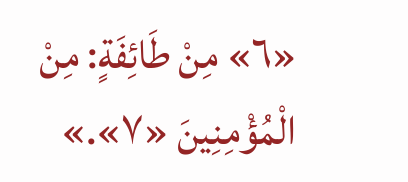«٦» مِنْ طَائِفَةٍ: مِنْ الْمُؤْمِنِينَ «٧».»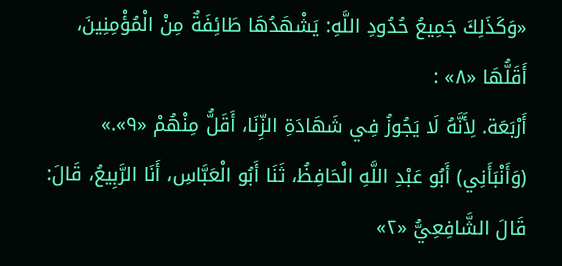«وَكَذَلِكَ جَمِيعُ حُدُودِ اللَّهِ: يَشْهَدُهَا طَائِفَةٌ مِنْ الْمُؤْمِنِينَ، أَقَلُّهَا «٨» :
أَرْبَعَة. لِأَنَّهُ لَا يَجُوزُ فِي شَهَادَةِ الزِّنَا، أَقَلُّ مِنْهُمْ «٩».»
(وَأَنْبَأَنِي) أَبُو عَبْدِ اللَّهِ الْحَافِظُ، ثَنَا أَبُو الْعَبَّاسِ، أَنَا الرَّبِيعُ، قَالَ: قَالَ الشَّافِعِيُّ «٢»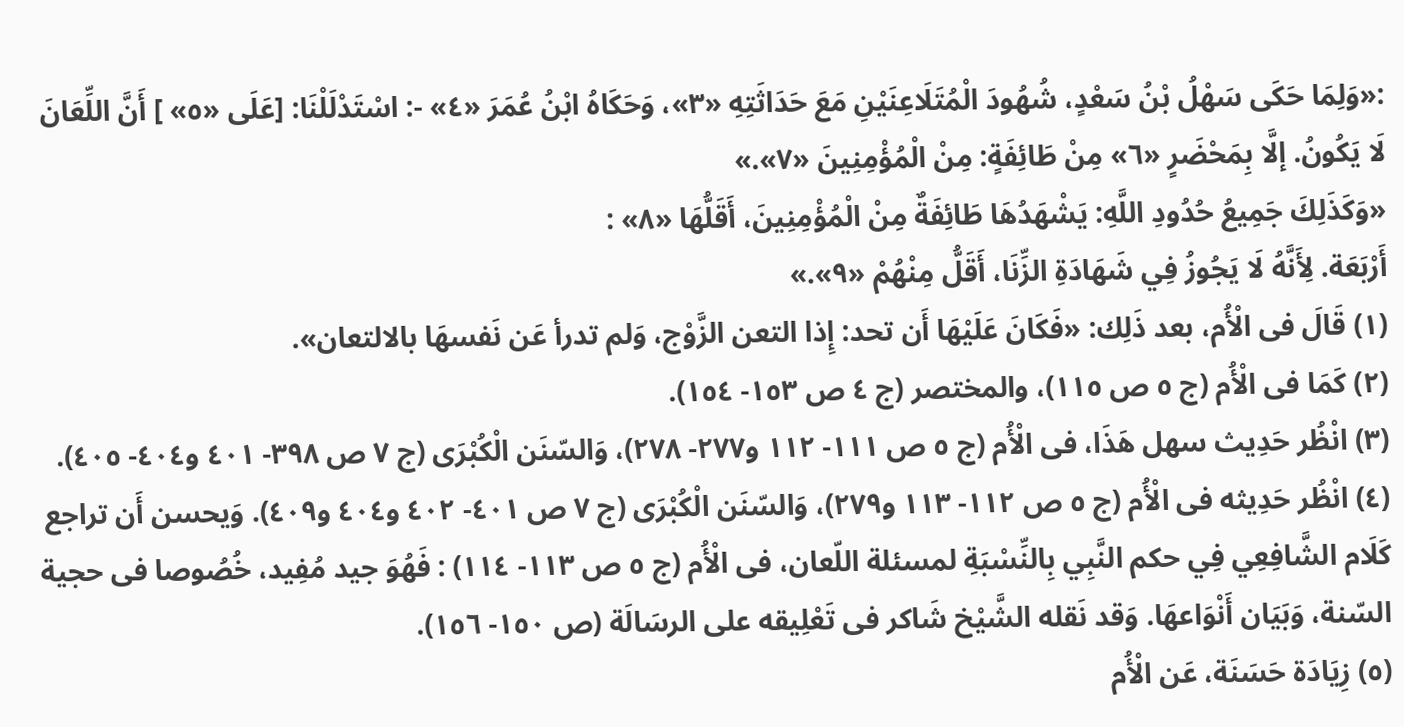:«وَلِمَا حَكَى سَهْلُ بْنُ سَعْدٍ، شُهُودَ الْمُتَلَاعِنَيْنِ مَعَ حَدَاثَتِهِ «٣»، وَحَكَاهُ ابْنُ عُمَرَ «٤» -: اسْتَدْلَلْنَا: [عَلَى «٥» ] أَنَّ اللِّعَانَ لَا يَكُونُ. إلَّا بِمَحْضَرٍ «٦» مِنْ طَائِفَةٍ: مِنْ الْمُؤْمِنِينَ «٧».»
«وَكَذَلِكَ جَمِيعُ حُدُودِ اللَّهِ: يَشْهَدُهَا طَائِفَةٌ مِنْ الْمُؤْمِنِينَ، أَقَلُّهَا «٨» :
أَرْبَعَة. لِأَنَّهُ لَا يَجُوزُ فِي شَهَادَةِ الزِّنَا، أَقَلُّ مِنْهُمْ «٩».»
(١) قَالَ فى الْأُم، بعد ذَلِك: «فَكَانَ عَلَيْهَا أَن تحد: إِذا التعن الزَّوْج، وَلم تدرأ عَن نَفسهَا بالالتعان».
(٢) كَمَا فى الْأُم (ج ٥ ص ١١٥)، والمختصر (ج ٤ ص ١٥٣- ١٥٤).
(٣) انْظُر حَدِيث سهل هَذَا، فى الْأُم (ج ٥ ص ١١١- ١١٢ و٢٧٧- ٢٧٨)، وَالسّنَن الْكُبْرَى (ج ٧ ص ٣٩٨- ٤٠١ و٤٠٤- ٤٠٥).
(٤) انْظُر حَدِيثه فى الْأُم (ج ٥ ص ١١٢- ١١٣ و٢٧٩)، وَالسّنَن الْكُبْرَى (ج ٧ ص ٤٠١- ٤٠٢ و٤٠٤ و٤٠٩). وَيحسن أَن تراجع كَلَام الشَّافِعِي فِي حكم النَّبِي بِالنِّسْبَةِ لمسئلة اللّعان، فى الْأُم (ج ٥ ص ١١٣- ١١٤) : فَهُوَ جيد مُفِيد، خُصُوصا فى حجية السّنة، وَبَيَان أَنْوَاعهَا. وَقد نَقله الشَّيْخ شَاكر فى تَعْلِيقه على الرسَالَة (ص ١٥٠- ١٥٦).
(٥) زِيَادَة حَسَنَة، عَن الْأُم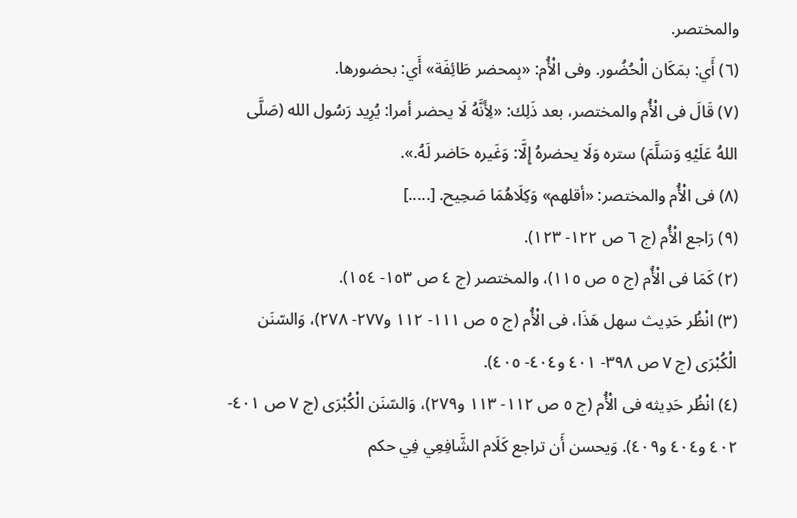والمختصر.
(٦) أَي: بمَكَان الْحُضُور. وفى الْأُم: «بِمحضر طَائِفَة» أَي: بحضورها.
(٧) قَالَ فى الْأُم والمختصر، بعد ذَلِك: «لِأَنَّهُ لَا يحضر أمرا: يُرِيد رَسُول الله (صَلَّى اللهُ عَلَيْهِ وَسَلَّمَ) ستره وَلَا يحضرهُ إِلَّا: وَغَيره حَاضر لَهُ.».
(٨) فى الْأُم والمختصر: «أقلهم» وَكِلَاهُمَا صَحِيح. [.....]
(٩) رَاجع الْأُم (ج ٦ ص ١٢٢- ١٢٣).
(٢) كَمَا فى الْأُم (ج ٥ ص ١١٥)، والمختصر (ج ٤ ص ١٥٣- ١٥٤).
(٣) انْظُر حَدِيث سهل هَذَا، فى الْأُم (ج ٥ ص ١١١- ١١٢ و٢٧٧- ٢٧٨)، وَالسّنَن الْكُبْرَى (ج ٧ ص ٣٩٨- ٤٠١ و٤٠٤- ٤٠٥).
(٤) انْظُر حَدِيثه فى الْأُم (ج ٥ ص ١١٢- ١١٣ و٢٧٩)، وَالسّنَن الْكُبْرَى (ج ٧ ص ٤٠١- ٤٠٢ و٤٠٤ و٤٠٩). وَيحسن أَن تراجع كَلَام الشَّافِعِي فِي حكم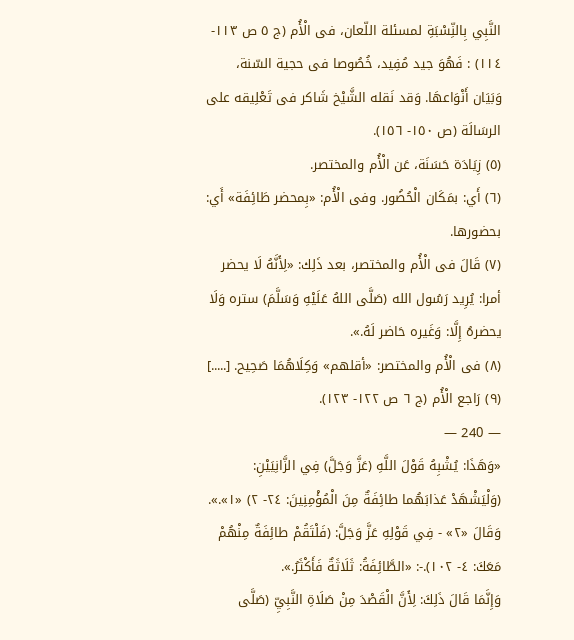النَّبِي بِالنِّسْبَةِ لمسئلة اللّعان، فى الْأُم (ج ٥ ص ١١٣- ١١٤) : فَهُوَ جيد مُفِيد، خُصُوصا فى حجية السّنة، وَبَيَان أَنْوَاعهَا. وَقد نَقله الشَّيْخ شَاكر فى تَعْلِيقه على الرسَالَة (ص ١٥٠- ١٥٦).
(٥) زِيَادَة حَسَنَة، عَن الْأُم والمختصر.
(٦) أَي: بمَكَان الْحُضُور. وفى الْأُم: «بِمحضر طَائِفَة» أَي: بحضورها.
(٧) قَالَ فى الْأُم والمختصر، بعد ذَلِك: «لِأَنَّهُ لَا يحضر أمرا: يُرِيد رَسُول الله (صَلَّى اللهُ عَلَيْهِ وَسَلَّمَ) ستره وَلَا يحضرهُ إِلَّا: وَغَيره حَاضر لَهُ.».
(٨) فى الْأُم والمختصر: «أقلهم» وَكِلَاهُمَا صَحِيح. [.....]
(٩) رَاجع الْأُم (ج ٦ ص ١٢٢- ١٢٣).
— 240 —
«وَهَذَا: يُشْبِهُ قَوْلَ اللَّهِ (عَزَّ وَجَلَّ) فِي الزَّانِيَيْنِ: (وَلْيَشْهَدْ عَذابَهُما طائِفَةٌ مِنَ الْمُؤْمِنِينَ: ٢٤- ٢) «١».».
وَقَالَ «٢» - فِي قَوْلِهِ عَزَّ وَجَلَّ: (فَلْتَقُمْ طائِفَةٌ مِنْهُمْ مَعَكَ: ٤- ١٠٢).-: «الطَّائِفَةُ: ثَلَاثَةٌ فَأَكْثَرُ.».
وَإِنَّمَا قَالَ ذَلِكَ: لِأَنَّ الْقَصْدَ مِنْ صَلَاةِ النَّبِيِّ (صَلَّى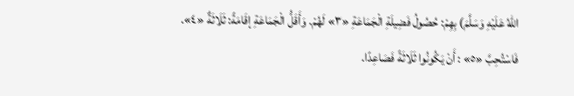اللهُ عَلَيْهِ وَسَلَّمَ) بِهِمْ: حُصُولُ فَضِيلَةِ الْجَمَاعَةِ «٣» لَهُمْ. وَأَقَلُّ الْجَمَاعَةِ إقَامَةً: ثَلَاثَةٌ «٤».
فَاسْتُحِبَّ «٥» : أَنْ يَكُونُوا ثَلَاثَةً فَصَاعِدًا.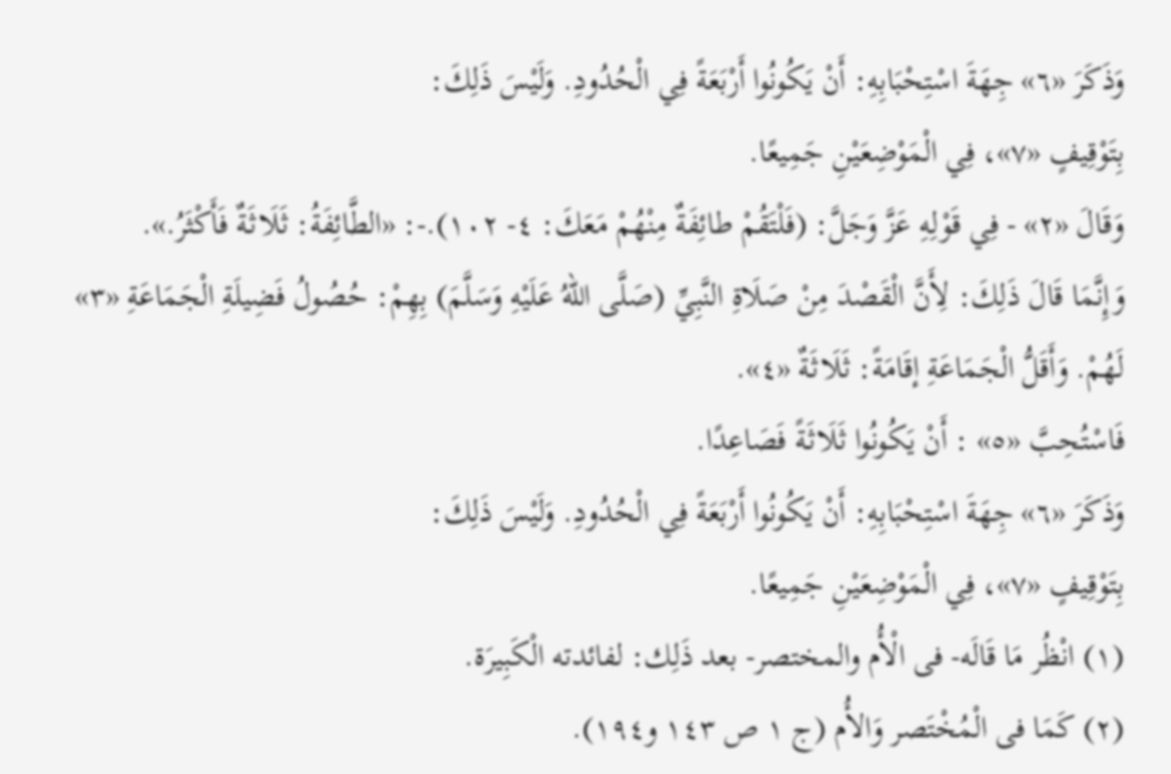وَذَكَرَ «٦» جِهَةَ اسْتِحْبَابِهِ: أَنْ يَكُونُوا أَرْبَعَةً فِي الْحُدُودِ. وَلَيْسَ ذَلِكَ:
بِتَوْقِيفٍ «٧»، فِي الْمَوْضِعَيْنِ جَمِيعًا.
وَقَالَ «٢» - فِي قَوْلِهِ عَزَّ وَجَلَّ: (فَلْتَقُمْ طائِفَةٌ مِنْهُمْ مَعَكَ: ٤- ١٠٢).-: «الطَّائِفَةُ: ثَلَاثَةٌ فَأَكْثَرُ.».
وَإِنَّمَا قَالَ ذَلِكَ: لِأَنَّ الْقَصْدَ مِنْ صَلَاةِ النَّبِيِّ (صَلَّى اللهُ عَلَيْهِ وَسَلَّمَ) بِهِمْ: حُصُولُ فَضِيلَةِ الْجَمَاعَةِ «٣» لَهُمْ. وَأَقَلُّ الْجَمَاعَةِ إقَامَةً: ثَلَاثَةٌ «٤».
فَاسْتُحِبَّ «٥» : أَنْ يَكُونُوا ثَلَاثَةً فَصَاعِدًا.
وَذَكَرَ «٦» جِهَةَ اسْتِحْبَابِهِ: أَنْ يَكُونُوا أَرْبَعَةً فِي الْحُدُودِ. وَلَيْسَ ذَلِكَ:
بِتَوْقِيفٍ «٧»، فِي الْمَوْضِعَيْنِ جَمِيعًا.
(١) انْظُر مَا قَالَه- فى الْأُم والمختصر- بعد ذَلِك: لفائدته الْكَبِيرَة.
(٢) كَمَا فى الْمُخْتَصر وَالأُم (ج ١ ص ١٤٣ و١٩٤).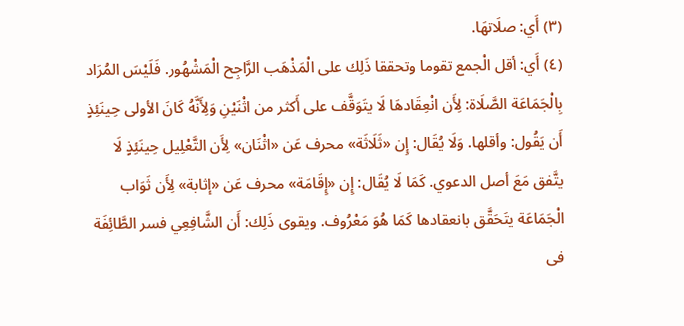(٣) أَي: صلَاتهَا.
(٤) أَي: أقل الْجمع تقوما وتحققا ذَلِك على الْمَذْهَب الرَّاجِح الْمَشْهُور. فَلَيْسَ المُرَاد بِالْجَمَاعَة الصَّلَاة: لِأَن انْعِقَادهَا لَا يتَوَقَّف على أَكثر من اثْنَيْنِ وَلِأَنَّهُ كَانَ الأولى حِينَئِذٍ أَن يَقُول: وأقلها. وَلَا يُقَال: إِن «ثَلَاثَة» محرف عَن «اثْنَان» لِأَن التَّعْلِيل حِينَئِذٍ لَا يتَّفق مَعَ أصل الدعوي. كَمَا لَا يُقَال: إِن «إِقَامَة» محرف عَن «إثابة» لِأَن ثَوَاب الْجَمَاعَة يتَحَقَّق بانعقادها كَمَا هُوَ مَعْرُوف. ويقوى ذَلِك: أَن الشَّافِعِي فسر الطَّائِفَة فى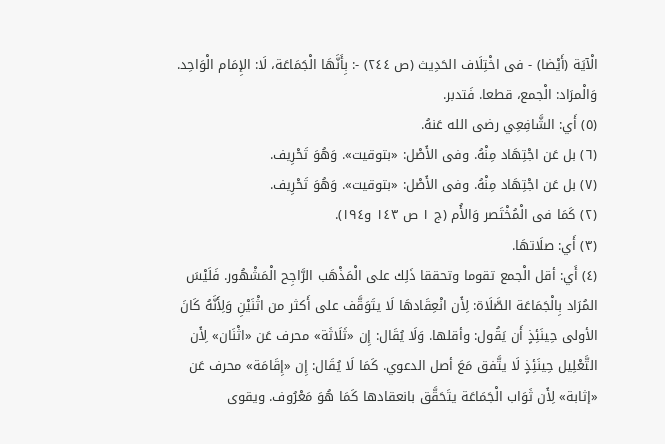الْآيَة (أَيْضا) - فى اخْتِلَاف الحَدِيث (ص ٢٤٤) -: بِأَنَّهَا الْجَمَاعَة، لَا: الإِمَام الْوَاحِد. وَالْمرَاد: الْجمع، قطعا. فَتدبر.
(٥) أَي: الشَّافِعِي رضى الله عَنهُ.
(٦) بل عَن اجْتِهَاد مِنْهُ. وفى الأَصْل: «بتوقيت». وَهُوَ تَحْرِيف.
(٧) بل عَن اجْتِهَاد مِنْهُ. وفى الأَصْل: «بتوقيت». وَهُوَ تَحْرِيف.
(٢) كَمَا فى الْمُخْتَصر وَالأُم (ج ١ ص ١٤٣ و١٩٤).
(٣) أَي: صلَاتهَا.
(٤) أَي: أقل الْجمع تقوما وتحققا ذَلِك على الْمَذْهَب الرَّاجِح الْمَشْهُور. فَلَيْسَ المُرَاد بِالْجَمَاعَة الصَّلَاة: لِأَن انْعِقَادهَا لَا يتَوَقَّف على أَكثر من اثْنَيْنِ وَلِأَنَّهُ كَانَ الأولى حِينَئِذٍ أَن يَقُول: وأقلها. وَلَا يُقَال: إِن «ثَلَاثَة» محرف عَن «اثْنَان» لِأَن التَّعْلِيل حِينَئِذٍ لَا يتَّفق مَعَ أصل الدعوي. كَمَا لَا يُقَال: إِن «إِقَامَة» محرف عَن «إثابة» لِأَن ثَوَاب الْجَمَاعَة يتَحَقَّق بانعقادها كَمَا هُوَ مَعْرُوف. ويقوى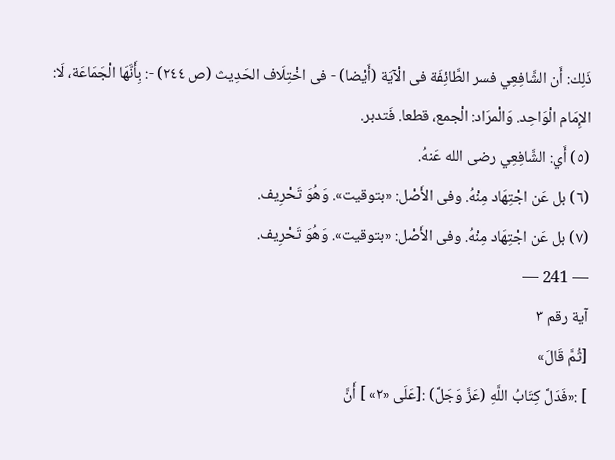ذَلِك: أَن الشَّافِعِي فسر الطَّائِفَة فى الْآيَة (أَيْضا) - فى اخْتِلَاف الحَدِيث (ص ٢٤٤) -: بِأَنَّهَا الْجَمَاعَة، لَا: الإِمَام الْوَاحِد. وَالْمرَاد: الْجمع، قطعا. فَتدبر.
(٥) أَي: الشَّافِعِي رضى الله عَنهُ.
(٦) بل عَن اجْتِهَاد مِنْهُ. وفى الأَصْل: «بتوقيت». وَهُوَ تَحْرِيف.
(٧) بل عَن اجْتِهَاد مِنْهُ. وفى الأَصْل: «بتوقيت». وَهُوَ تَحْرِيف.
— 241 —
آية رقم ٣
[ثُمَّ قَالَ»
] :«فَدَلَّ كِتَابُ اللَّهِ (عَزَّ وَجَلَّ) :[عَلَى «٢» ] أَنَّ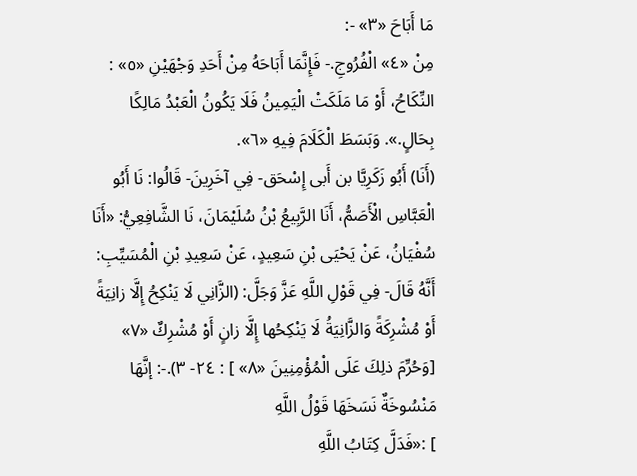مَا أَبَاحَ «٣» -:
مِنْ «٤» الْفُرُوجِ.- فَإِنَّمَا أَبَاحَهُ مِنْ أَحَدِ وَجْهَيْنِ «٥» : النِّكَاحُ، أَوْ مَا مَلَكَتْ الْيَمِينُ فَلَا يَكُونُ الْعَبْدُ مَالِكًا بِحَالٍ.». وَبَسَطَ الْكَلَامَ فِيهِ «٦».
(أَنَا) أَبُو زَكَرِيَّا بن أَبى إِسْحَق- فِي آخَرِينَ- قَالُوا: نَا أَبُو الْعَبَّاسِ الْأَصَمُّ، أَنَا الرَّبِيعُ بْنُ سُلَيْمَانَ، نَا الشَّافِعِيُّ: «أَنَا سُفْيَانُ، عَنْ يَحْيَى بْنِ سَعِيدٍ، عَنْ سَعِيدِ بْنِ الْمُسَيِّبِ: أَنَّهُ قَالَ- فِي قَوْلِ اللَّهِ عَزَّ وَجَلَّ: (الزَّانِي لَا يَنْكِحُ إِلَّا زانِيَةً أَوْ مُشْرِكَةً وَالزَّانِيَةُ لَا يَنْكِحُها إِلَّا زانٍ أَوْ مُشْرِكٌ «٧» [وَحُرِّمَ ذلِكَ عَلَى الْمُؤْمِنِينَ «٨» ] : ٢٤- ٣).-: إنَّهَا مَنْسُوخَةٌ نَسَخَهَا قَوْلُ اللَّهِ
] :«فَدَلَّ كِتَابُ اللَّهِ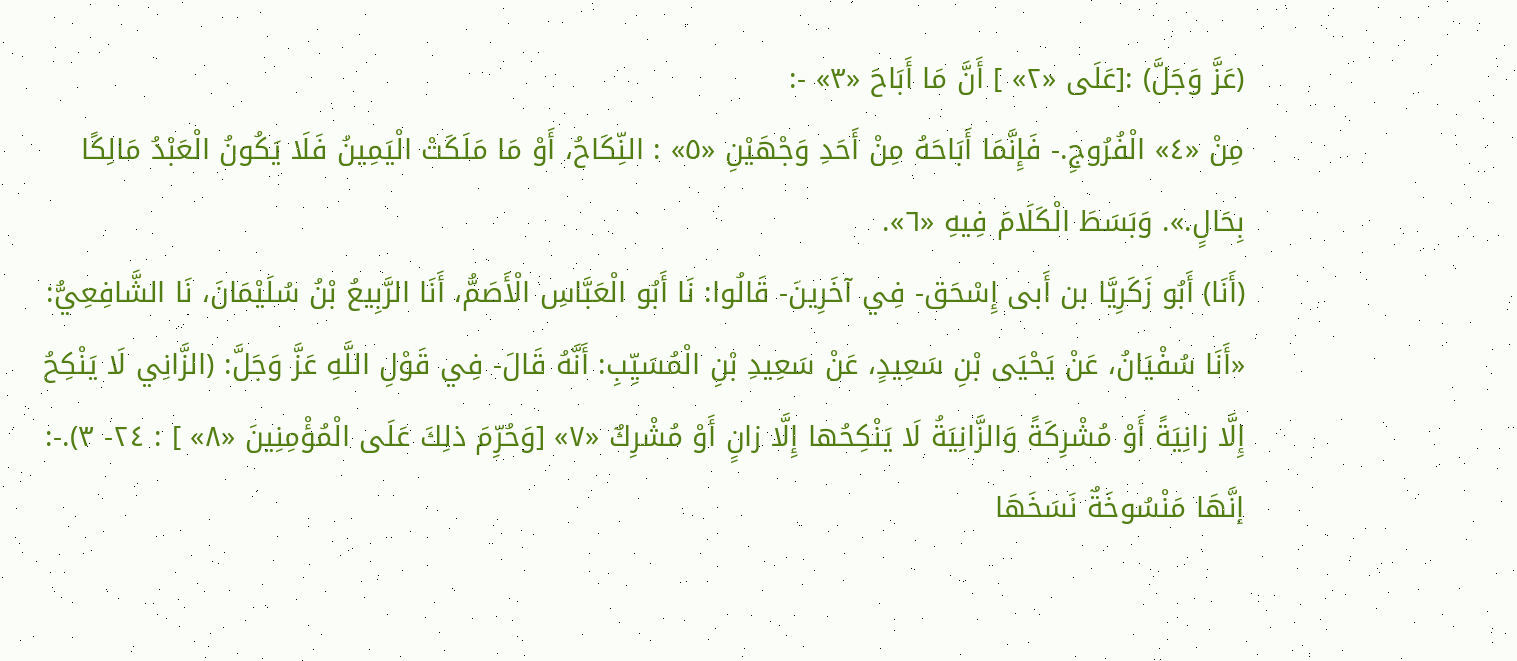(عَزَّ وَجَلَّ) :[عَلَى «٢» ] أَنَّ مَا أَبَاحَ «٣» -:
مِنْ «٤» الْفُرُوجِ.- فَإِنَّمَا أَبَاحَهُ مِنْ أَحَدِ وَجْهَيْنِ «٥» : النِّكَاحُ، أَوْ مَا مَلَكَتْ الْيَمِينُ فَلَا يَكُونُ الْعَبْدُ مَالِكًا بِحَالٍ.». وَبَسَطَ الْكَلَامَ فِيهِ «٦».
(أَنَا) أَبُو زَكَرِيَّا بن أَبى إِسْحَق- فِي آخَرِينَ- قَالُوا: نَا أَبُو الْعَبَّاسِ الْأَصَمُّ، أَنَا الرَّبِيعُ بْنُ سُلَيْمَانَ، نَا الشَّافِعِيُّ: «أَنَا سُفْيَانُ، عَنْ يَحْيَى بْنِ سَعِيدٍ، عَنْ سَعِيدِ بْنِ الْمُسَيِّبِ: أَنَّهُ قَالَ- فِي قَوْلِ اللَّهِ عَزَّ وَجَلَّ: (الزَّانِي لَا يَنْكِحُ إِلَّا زانِيَةً أَوْ مُشْرِكَةً وَالزَّانِيَةُ لَا يَنْكِحُها إِلَّا زانٍ أَوْ مُشْرِكٌ «٧» [وَحُرِّمَ ذلِكَ عَلَى الْمُؤْمِنِينَ «٨» ] : ٢٤- ٣).-: إنَّهَا مَنْسُوخَةٌ نَسَخَهَا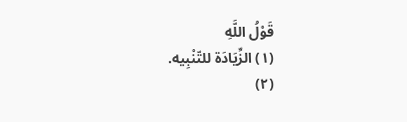قَوْلُ اللَّهِ
(١) الزِّيَادَة للتّنْبِيه.
(٢)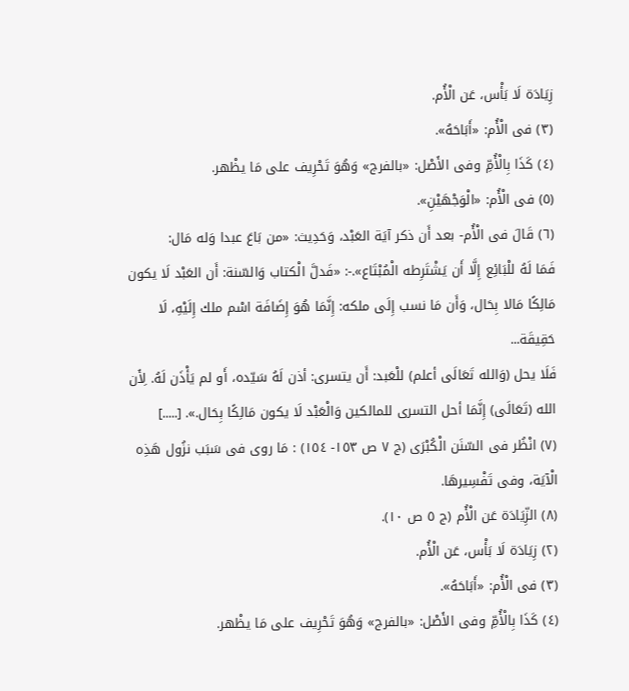زِيَادَة لَا بَأْس، عَن الْأُم.
(٣) فى الْأُم: «أَبَاحَهُ».
(٤) كَذَا بِالْأُمِّ وفى الأَصْل: «بالفرج» وَهُوَ تَحْرِيف على مَا يظْهر.
(٥) فى الْأُم: «الْوَجْهَيْنِ».
(٦) قَالَ فى الْأُم- بعد أَن ذكر آيَة العَبْد، وَحَدِيث: «من بَاعَ عبدا وَله مَال:
فَمَا لَهُ للْبَائِع إِلَّا أَن يَشْتَرِطه الْمُبْتَاع».-: «فَدلَّ الْكتاب وَالسّنة: أَن العَبْد لَا يكون مَالِكًا مَالا بِحَال، وَأَن مَا نسب إِلَى ملكه: إِنَّمَا هُوَ إِضَافَة اسْم ملك إِلَيْهِ، لَا حَقِيقَة...
فَلَا يحل (وَالله تَعَالَى أعلم) للْعَبد: أَن يتسرى: أذن لَهُ سَيّده، أَو لم يَأْذَن لَهُ. لِأَن الله (تَعَالَى) إِنَّمَا أحل التسرى للمالكين وَالْعَبْد لَا يكون مَالِكًا بِحَال.». [.....]
(٧) انْظُر فى السّنَن الْكُبْرَى (ج ٧ ص ١٥٣- ١٥٤) : مَا روى فى سَبَب نزُول هَذِه الْآيَة، وفى تَفْسِيرهَا.
(٨) الزِّيَادَة عَن الْأُم (ج ٥ ص ١٠).
(٢) زِيَادَة لَا بَأْس، عَن الْأُم.
(٣) فى الْأُم: «أَبَاحَهُ».
(٤) كَذَا بِالْأُمِّ وفى الأَصْل: «بالفرج» وَهُوَ تَحْرِيف على مَا يظْهر.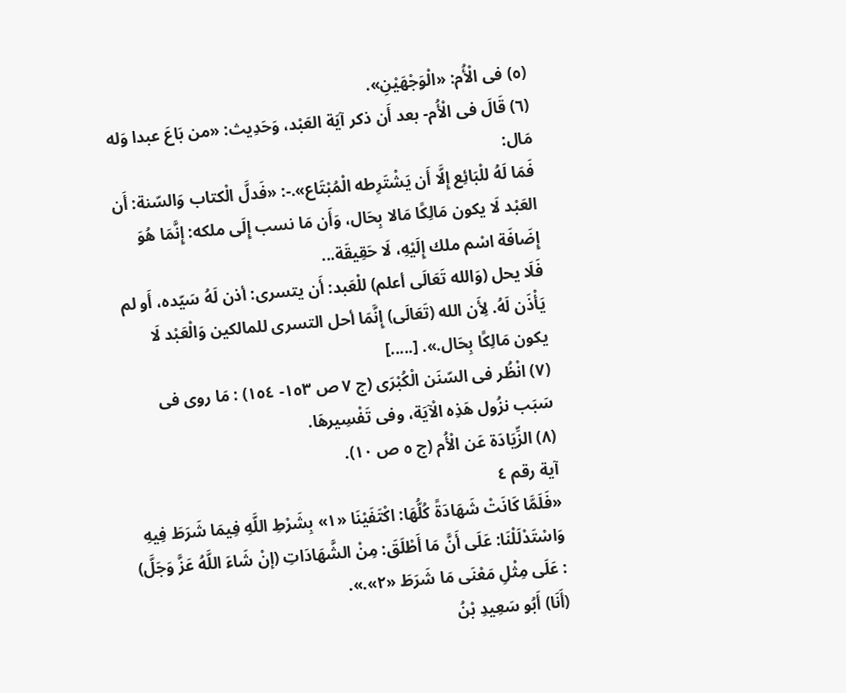(٥) فى الْأُم: «الْوَجْهَيْنِ».
(٦) قَالَ فى الْأُم- بعد أَن ذكر آيَة العَبْد، وَحَدِيث: «من بَاعَ عبدا وَله مَال:
فَمَا لَهُ للْبَائِع إِلَّا أَن يَشْتَرِطه الْمُبْتَاع».-: «فَدلَّ الْكتاب وَالسّنة: أَن العَبْد لَا يكون مَالِكًا مَالا بِحَال، وَأَن مَا نسب إِلَى ملكه: إِنَّمَا هُوَ إِضَافَة اسْم ملك إِلَيْهِ، لَا حَقِيقَة...
فَلَا يحل (وَالله تَعَالَى أعلم) للْعَبد: أَن يتسرى: أذن لَهُ سَيّده، أَو لم يَأْذَن لَهُ. لِأَن الله (تَعَالَى) إِنَّمَا أحل التسرى للمالكين وَالْعَبْد لَا يكون مَالِكًا بِحَال.». [.....]
(٧) انْظُر فى السّنَن الْكُبْرَى (ج ٧ ص ١٥٣- ١٥٤) : مَا روى فى سَبَب نزُول هَذِه الْآيَة، وفى تَفْسِيرهَا.
(٨) الزِّيَادَة عَن الْأُم (ج ٥ ص ١٠).
آية رقم ٤
«فَلَمَّا كَانَتْ شَهَادَةً كُلُّهَا: اكْتَفَيْنَا «١» بِشَرْطِ اللَّهِ فِيمَا شَرَطَ فِيهِ وَاسْتَدْلَلْنَا: عَلَى أَنَّ مَا أَطْلَقَ: مِنْ الشَّهَادَاتِ (إنْ شَاءَ اللَّهُ عَزَّ وَجَلَّ) : عَلَى مِثْلِ مَعْنَى مَا شَرَطَ «٢».».
(أَنَا) أَبُو سَعِيدِ بْنُ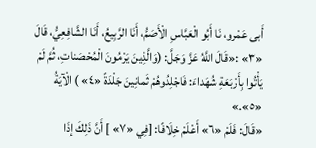أَبى عَمْرو، نَا أَبُو الْعَبَّاسِ الْأَصَمُّ، أَنَا الرَّبِيعُ، أَنَا الشَّافِعِيُّ، قَالَ «٣» :«قَالَ اللَّهُ عَزَّ وَجَلَّ: (وَالَّذِينَ يَرْمُونَ الْمُحْصَناتِ، ثُمَّ لَمْ يَأْتُوا بِأَرْبَعَةِ شُهَداءَ: فَاجْلِدُوهُمْ ثَمانِينَ جَلْدَةً «٤» ) الْآيَةُ «٥».»
«قَالَ: فَلَمْ «٦» أَعْلَمْ خِلَافًا: [فِي «٧» ] أَنَّ ذَلِكَ إذَا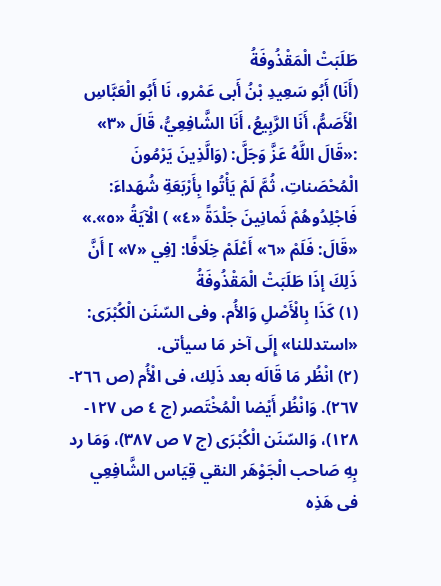طَلَبَتْ الْمَقْذُوفَةُ
(أَنَا) أَبُو سَعِيدِ بْنُ أَبى عَمْرو، نَا أَبُو الْعَبَّاسِ الْأَصَمُّ، أَنَا الرَّبِيعُ، أَنَا الشَّافِعِيُّ، قَالَ «٣» :«قَالَ اللَّهُ عَزَّ وَجَلَّ: (وَالَّذِينَ يَرْمُونَ الْمُحْصَناتِ، ثُمَّ لَمْ يَأْتُوا بِأَرْبَعَةِ شُهَداءَ: فَاجْلِدُوهُمْ ثَمانِينَ جَلْدَةً «٤» ) الْآيَةُ «٥».»
«قَالَ: فَلَمْ «٦» أَعْلَمْ خِلَافًا: [فِي «٧» ] أَنَّ ذَلِكَ إذَا طَلَبَتْ الْمَقْذُوفَةُ
(١) كَذَا بِالْأَصْلِ وَالأُم. وفى السّنَن الْكُبْرَى: «استدللنا» إِلَى آخر مَا سيأتى.
(٢) انْظُر مَا قَالَه بعد ذَلِك، فى الْأُم (ص ٢٦٦- ٢٦٧). وَانْظُر أَيْضا الْمُخْتَصر (ج ٤ ص ١٢٧- ١٢٨)، وَالسّنَن الْكُبْرَى (ج ٧ ص ٣٨٧)، وَمَا رد بِهِ صَاحب الْجَوْهَر النقي قِيَاس الشَّافِعِي فى هَذِه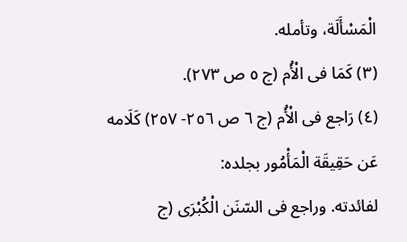الْمَسْأَلَة، وتأمله.
(٣) كَمَا فى الْأُم (ج ٥ ص ٢٧٣).
(٤) رَاجع فى الْأُم (ج ٦ ص ٢٥٦- ٢٥٧) كَلَامه عَن حَقِيقَة الْمَأْمُور بجلده:
لفائدته. وراجع فى السّنَن الْكُبْرَى (ج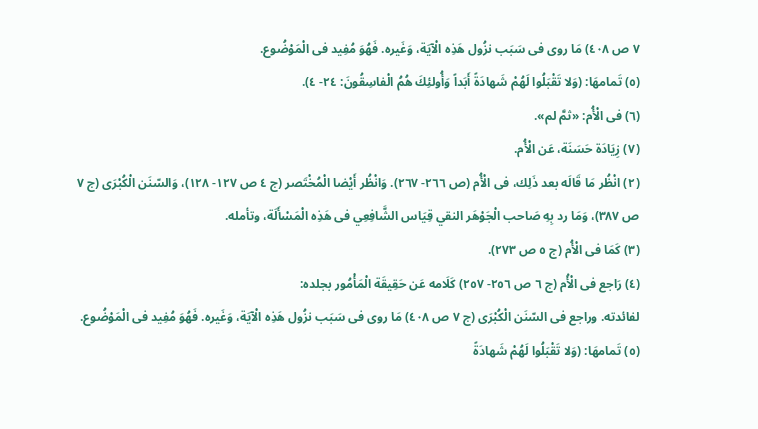٧ ص ٤٠٨) مَا روى فى سَبَب نزُول هَذِه الْآيَة، وَغَيره. فَهُوَ مُفِيد فى الْمَوْضُوع.
(٥) تَمامهَا: (وَلا تَقْبَلُوا لَهُمْ شَهادَةً أَبَداً وَأُولئِكَ هُمُ الْفاسِقُونَ: ٢٤- ٤).
(٦) فى الْأُم: «ثمَّ لم».
(٧) زِيَادَة حَسَنَة، عَن الْأُم.
(٢) انْظُر مَا قَالَه بعد ذَلِك، فى الْأُم (ص ٢٦٦- ٢٦٧). وَانْظُر أَيْضا الْمُخْتَصر (ج ٤ ص ١٢٧- ١٢٨)، وَالسّنَن الْكُبْرَى (ج ٧ ص ٣٨٧)، وَمَا رد بِهِ صَاحب الْجَوْهَر النقي قِيَاس الشَّافِعِي فى هَذِه الْمَسْأَلَة، وتأمله.
(٣) كَمَا فى الْأُم (ج ٥ ص ٢٧٣).
(٤) رَاجع فى الْأُم (ج ٦ ص ٢٥٦- ٢٥٧) كَلَامه عَن حَقِيقَة الْمَأْمُور بجلده:
لفائدته. وراجع فى السّنَن الْكُبْرَى (ج ٧ ص ٤٠٨) مَا روى فى سَبَب نزُول هَذِه الْآيَة، وَغَيره. فَهُوَ مُفِيد فى الْمَوْضُوع.
(٥) تَمامهَا: (وَلا تَقْبَلُوا لَهُمْ شَهادَةً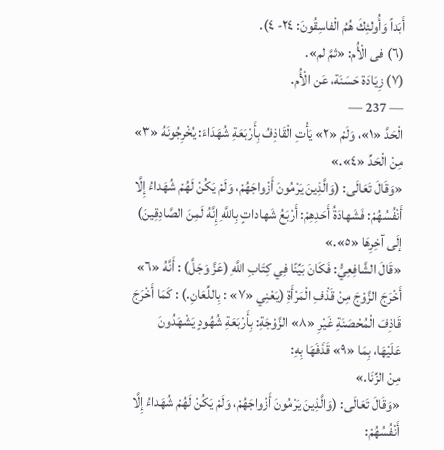أَبَداً وَأُولئِكَ هُمُ الْفاسِقُونَ: ٢٤- ٤).
(٦) فى الْأُم: «ثمَّ لم».
(٧) زِيَادَة حَسَنَة، عَن الْأُم.
— 237 —
الْحَدَّ «١»، وَلَمْ «٢» يَأْتِ الْقَاذِفُ بِأَرْبَعَةِ شُهَدَاءَ: يُخْرِجُونَهُ «٣» مِنْ الْحَدِّ «٤».»
«وَقَالَ تَعَالَى: (وَالَّذِينَ يَرْمُونَ أَزْواجَهُمْ، وَلَمْ يَكُنْ لَهُمْ شُهَداءُ إِلَّا أَنْفُسُهُمْ: فَشَهادَةُ أَحَدِهِمْ: أَرْبَعُ شَهاداتٍ بِاللَّهِ إِنَّهُ لَمِنَ الصَّادِقِينَ) إلَى آخِرِهَا «٥».»
«قَالَ الشَّافِعِيُّ: فَكَانَ بَيِّنًا فِي كِتَابِ اللَّهِ (عَزَّ وَجَلَّ) : أَنَّهُ «٦» أَخْرَجَ الزَّوْجَ مِنْ قَذْفِ الْمَرْأَةِ (يَعْنِي «٧» : بِاللِّعَانِ.) : كَمَا أَخْرَجَ قَاذِفَ الْمُحْصَنَةِ غَيْرِ «٨» الزَّوْجَةِ: بِأَرْبَعَةِ شُهُودٍ يَشْهَدُونَ عَلَيْهَا، بِمَا «٩» قَذَفَهَا بِهِ:
مِنْ الزِّنَا.»
«وَقَالَ تَعَالَى: (وَالَّذِينَ يَرْمُونَ أَزْواجَهُمْ، وَلَمْ يَكُنْ لَهُمْ شُهَداءُ إِلَّا أَنْفُسُهُمْ: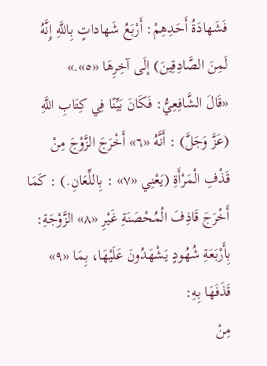فَشَهادَةُ أَحَدِهِمْ: أَرْبَعُ شَهاداتٍ بِاللَّهِ إِنَّهُ لَمِنَ الصَّادِقِينَ) إلَى آخِرِهَا «٥».»
«قَالَ الشَّافِعِيُّ: فَكَانَ بَيِّنًا فِي كِتَابِ اللَّهِ (عَزَّ وَجَلَّ) : أَنَّهُ «٦» أَخْرَجَ الزَّوْجَ مِنْ قَذْفِ الْمَرْأَةِ (يَعْنِي «٧» : بِاللِّعَانِ.) : كَمَا أَخْرَجَ قَاذِفَ الْمُحْصَنَةِ غَيْرِ «٨» الزَّوْجَةِ: بِأَرْبَعَةِ شُهُودٍ يَشْهَدُونَ عَلَيْهَا، بِمَا «٩» قَذَفَهَا بِهِ:
مِنْ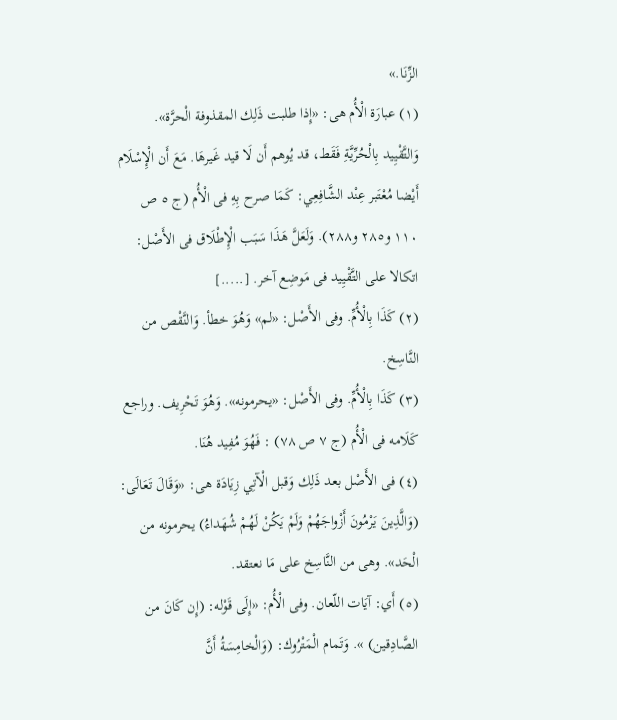الزِّنَا.»
(١) عبارَة الْأُم هى: «إِذا طلبت ذَلِك المقذوفة الْحرَّة». وَالتَّقْيِيد بِالْحُرِّيَّةِ فَقَط، قد يُوهم أَن لَا قيد غَيرهَا. مَعَ أَن الْإِسْلَام أَيْضا مُعْتَبر عِنْد الشَّافِعِي: كَمَا صرح بِهِ فى الْأُم (ج ٥ ص ١١٠ و٢٨٥ و٢٨٨). وَلَعَلَّ هَذَا سَبَب الْإِطْلَاق فى الأَصْل: اتكالا على التَّقْيِيد فى مَوضِع آخر. [.....]
(٢) كَذَا بِالْأُمِّ. وفى الأَصْل: «لم» وَهُوَ خطأ. وَالنَّقْص من النَّاسِخ.
(٣) كَذَا بِالْأُمِّ. وفى الأَصْل: «يحرمونه». وَهُوَ تَحْرِيف. وراجع كَلَامه فى الْأُم (ج ٧ ص ٧٨) : فَهُوَ مُفِيد هُنَا.
(٤) فى الأَصْل بعد ذَلِك وَقبل الْآتِي زِيَادَة هى: «وَقَالَ تَعَالَى: (وَالَّذِينَ يَرْمُونَ أَزْواجَهُمْ وَلَمْ يَكُنْ لَهُمْ شُهَداءُ) يحرمونه من الْحَد». وهى من النَّاسِخ على مَا نعتقد.
(٥) أَي: آيَات اللّعان. وفى الْأُم: «إِلَى قَوْله: (إِن كَانَ من الصَّادِقين) ». وَتَمام الْمَتْرُوك: (وَالْخامِسَةُ أَنَّ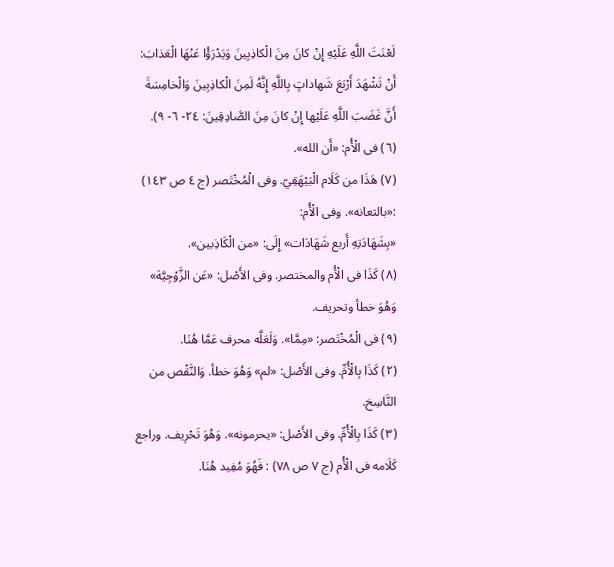لَعْنَتَ اللَّهِ عَلَيْهِ إِنْ كانَ مِنَ الْكاذِبِينَ وَيَدْرَؤُا عَنْهَا الْعَذابَ: أَنْ تَشْهَدَ أَرْبَعَ شَهاداتٍ بِاللَّهِ إِنَّهُ لَمِنَ الْكاذِبِينَ وَالْخامِسَةَ أَنَّ غَضَبَ اللَّهِ عَلَيْها إِنْ كانَ مِنَ الصَّادِقِينَ: ٢٤- ٦- ٩).
(٦) فى الْأُم: «أَن الله».
(٧) هَذَا من كَلَام الْبَيْهَقِيّ. وفى الْمُخْتَصر (ج ٤ ص ١٤٣) :«بالتعانه». وفى الْأُم:
«بِشَهَادَتِهِ أَربع شَهَادَات» إِلَى: «من الْكَاذِبين».
(٨) كَذَا فى الْأُم والمختصر. وفى الأَصْل: «عَن الزَّوْجِيَّة» وَهُوَ خطأ وتحريف.
(٩) فى الْمُخْتَصر: «مِمَّا». وَلَعَلَّه محرف عَمَّا هُنَا.
(٢) كَذَا بِالْأُمِّ. وفى الأَصْل: «لم» وَهُوَ خطأ. وَالنَّقْص من النَّاسِخ.
(٣) كَذَا بِالْأُمِّ. وفى الأَصْل: «يحرمونه». وَهُوَ تَحْرِيف. وراجع كَلَامه فى الْأُم (ج ٧ ص ٧٨) : فَهُوَ مُفِيد هُنَا.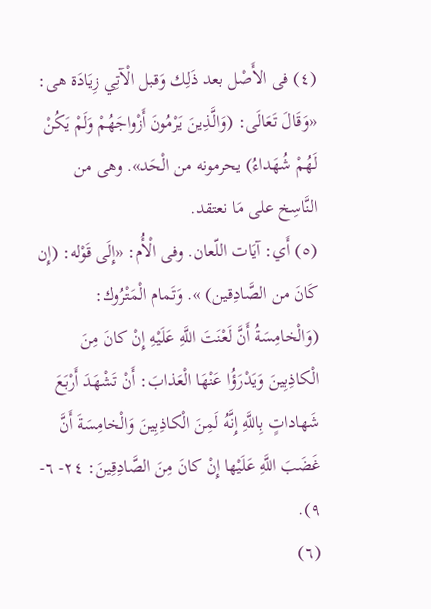(٤) فى الأَصْل بعد ذَلِك وَقبل الْآتِي زِيَادَة هى: «وَقَالَ تَعَالَى: (وَالَّذِينَ يَرْمُونَ أَزْواجَهُمْ وَلَمْ يَكُنْ لَهُمْ شُهَداءُ) يحرمونه من الْحَد». وهى من النَّاسِخ على مَا نعتقد.
(٥) أَي: آيَات اللّعان. وفى الْأُم: «إِلَى قَوْله: (إِن كَانَ من الصَّادِقين) ». وَتَمام الْمَتْرُوك: (وَالْخامِسَةُ أَنَّ لَعْنَتَ اللَّهِ عَلَيْهِ إِنْ كانَ مِنَ الْكاذِبِينَ وَيَدْرَؤُا عَنْهَا الْعَذابَ: أَنْ تَشْهَدَ أَرْبَعَ شَهاداتٍ بِاللَّهِ إِنَّهُ لَمِنَ الْكاذِبِينَ وَالْخامِسَةَ أَنَّ غَضَبَ اللَّهِ عَلَيْها إِنْ كانَ مِنَ الصَّادِقِينَ: ٢٤- ٦- ٩).
(٦)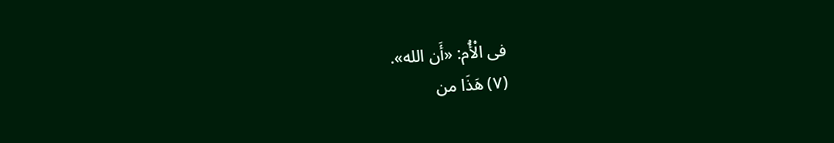فى الْأُم: «أَن الله».
(٧) هَذَا من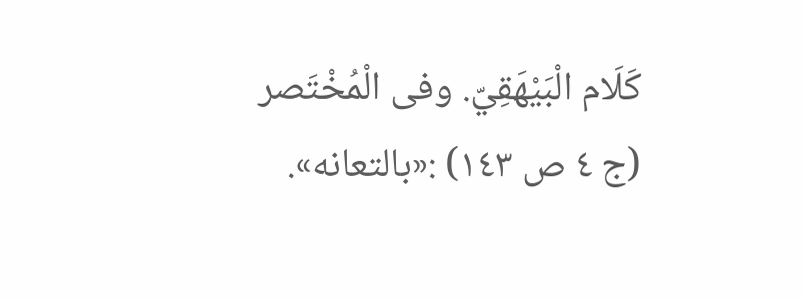كَلَام الْبَيْهَقِيّ. وفى الْمُخْتَصر (ج ٤ ص ١٤٣) :«بالتعانه».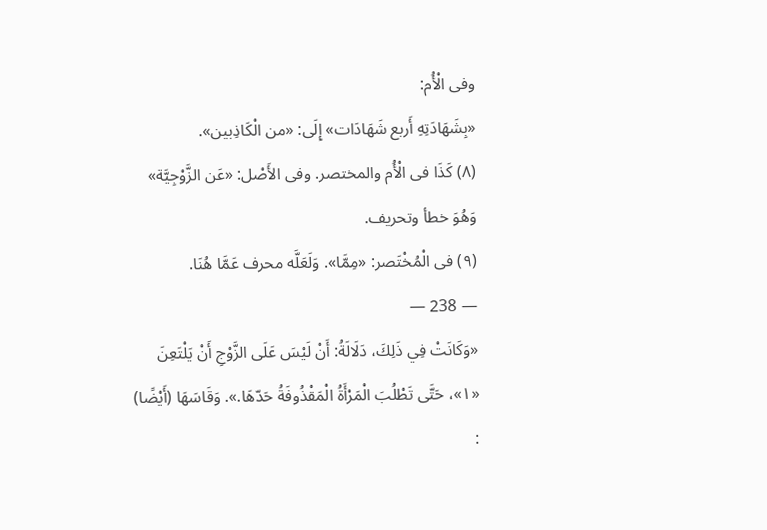وفى الْأُم:
«بِشَهَادَتِهِ أَربع شَهَادَات» إِلَى: «من الْكَاذِبين».
(٨) كَذَا فى الْأُم والمختصر. وفى الأَصْل: «عَن الزَّوْجِيَّة» وَهُوَ خطأ وتحريف.
(٩) فى الْمُخْتَصر: «مِمَّا». وَلَعَلَّه محرف عَمَّا هُنَا.
— 238 —
«وَكَانَتْ فِي ذَلِكَ، دَلَالَةُ: أَنْ لَيْسَ عَلَى الزَّوْجِ أَنْ يَلْتَعِنَ «١»، حَتَّى تَطْلُبَ الْمَرْأَةُ الْمَقْذُوفَةُ حَدّهَا.». وَقَاسَهَا (أَيْضًا) :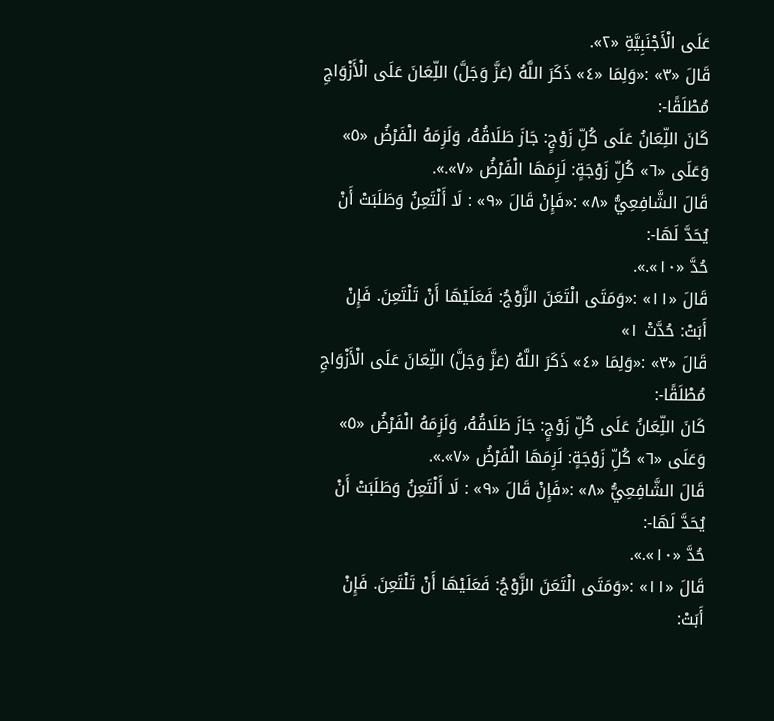عَلَى الْأَجْنَبِيَّةِ «٢».
قَالَ «٣» :«وَلِمَا «٤» ذَكَرَ اللَّهُ (عَزَّ وَجَلَّ) اللِّعَانَ عَلَى الْأَزْوَاجِ مُطْلَقًا-:
كَانَ اللِّعَانُ عَلَى كُلِّ زَوْجٍ: جَازَ طَلَاقُهُ، وَلَزِمَهُ الْفَرْضُ «٥» وَعَلَى «٦» كُلِّ زَوْجَةٍ: لَزِمَهَا الْفَرْضُ «٧».».
قَالَ الشَّافِعِيُّ «٨» :«فَإِنْ قَالَ «٩» : لَا أَلْتَعِنُ وَطَلَبَتْ أَنْ يُحَدَّ لَهَا-:
حُدَّ «١٠».».
قَالَ «١١» :«وَمَتَى الْتَعَنَ الزَّوْجُ: فَعَلَيْهَا أَنْ تَلْتَعِنَ. فَإِنْ أَبَتْ: حُدَّتْ ١»
قَالَ «٣» :«وَلِمَا «٤» ذَكَرَ اللَّهُ (عَزَّ وَجَلَّ) اللِّعَانَ عَلَى الْأَزْوَاجِ مُطْلَقًا-:
كَانَ اللِّعَانُ عَلَى كُلِّ زَوْجٍ: جَازَ طَلَاقُهُ، وَلَزِمَهُ الْفَرْضُ «٥» وَعَلَى «٦» كُلِّ زَوْجَةٍ: لَزِمَهَا الْفَرْضُ «٧».».
قَالَ الشَّافِعِيُّ «٨» :«فَإِنْ قَالَ «٩» : لَا أَلْتَعِنُ وَطَلَبَتْ أَنْ يُحَدَّ لَهَا-:
حُدَّ «١٠».».
قَالَ «١١» :«وَمَتَى الْتَعَنَ الزَّوْجُ: فَعَلَيْهَا أَنْ تَلْتَعِنَ. فَإِنْ أَبَتْ: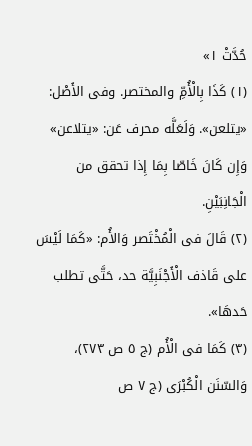حُدَّتْ ١»
(١) كَذَا بِالْأُمِّ والمختصر. وفى الأَصْل: «يتلعن». وَلَعَلَّه محرف عَن: «يتلاعن» وَإِن كَانَ خَاصّا بِمَا إِذا تحقق من الْجَانِبَيْنِ.
(٢) قَالَ فى الْمُخْتَصر وَالأُم: «كَمَا لَيْسَ على قَاذف الْأَجْنَبِيَّة حد، حَتَّى تطلب حَدهَا».
(٣) كَمَا فى الْأُم (ج ٥ ص ٢٧٣)، وَالسّنَن الْكُبْرَى (ج ٧ ص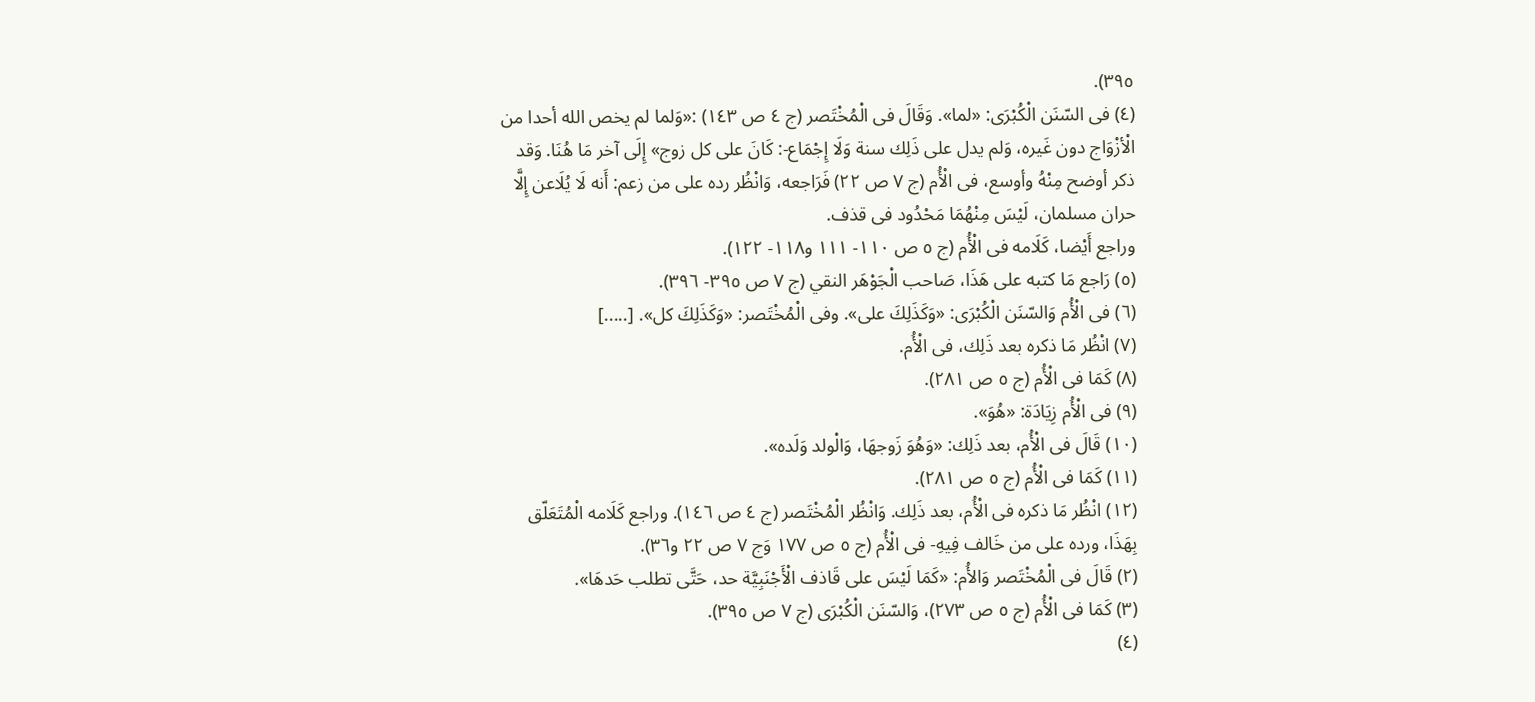٣٩٥).
(٤) فى السّنَن الْكُبْرَى: «لما». وَقَالَ فى الْمُخْتَصر (ج ٤ ص ١٤٣) :«وَلما لم يخص الله أحدا من الْأزْوَاج دون غَيره، وَلم يدل على ذَلِك سنة وَلَا إِجْمَاع-: كَانَ على كل زوج» إِلَى آخر مَا هُنَا. وَقد ذكر أوضح مِنْهُ وأوسع، فى الْأُم (ج ٧ ص ٢٢) فَرَاجعه، وَانْظُر رده على من زعم: أَنه لَا يُلَاعن إِلَّا حران مسلمان، لَيْسَ مِنْهُمَا مَحْدُود فى قذف.
وراجع أَيْضا، كَلَامه فى الْأُم (ج ٥ ص ١١٠- ١١١ و١١٨- ١٢٢).
(٥) رَاجع مَا كتبه على هَذَا، صَاحب الْجَوْهَر النقي (ج ٧ ص ٣٩٥- ٣٩٦).
(٦) فى الْأُم وَالسّنَن الْكُبْرَى: «وَكَذَلِكَ على». وفى الْمُخْتَصر: «وَكَذَلِكَ كل». [.....]
(٧) انْظُر مَا ذكره بعد ذَلِك، فى الْأُم.
(٨) كَمَا فى الْأُم (ج ٥ ص ٢٨١).
(٩) فى الْأُم زِيَادَة: «هُوَ».
(١٠) قَالَ فى الْأُم، بعد ذَلِك: «وَهُوَ زَوجهَا، وَالْولد وَلَده».
(١١) كَمَا فى الْأُم (ج ٥ ص ٢٨١).
(١٢) انْظُر مَا ذكره فى الْأُم، بعد ذَلِك. وَانْظُر الْمُخْتَصر (ج ٤ ص ١٤٦). وراجع كَلَامه الْمُتَعَلّق بِهَذَا، ورده على من خَالف فِيهِ- فى الْأُم (ج ٥ ص ١٧٧ وَج ٧ ص ٢٢ و٣٦).
(٢) قَالَ فى الْمُخْتَصر وَالأُم: «كَمَا لَيْسَ على قَاذف الْأَجْنَبِيَّة حد، حَتَّى تطلب حَدهَا».
(٣) كَمَا فى الْأُم (ج ٥ ص ٢٧٣)، وَالسّنَن الْكُبْرَى (ج ٧ ص ٣٩٥).
(٤)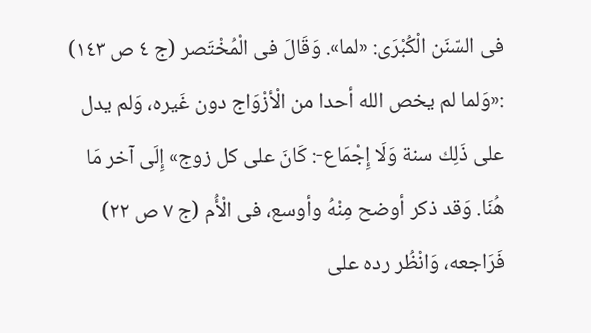فى السّنَن الْكُبْرَى: «لما». وَقَالَ فى الْمُخْتَصر (ج ٤ ص ١٤٣) :«وَلما لم يخص الله أحدا من الْأزْوَاج دون غَيره، وَلم يدل على ذَلِك سنة وَلَا إِجْمَاع-: كَانَ على كل زوج» إِلَى آخر مَا هُنَا. وَقد ذكر أوضح مِنْهُ وأوسع، فى الْأُم (ج ٧ ص ٢٢) فَرَاجعه، وَانْظُر رده على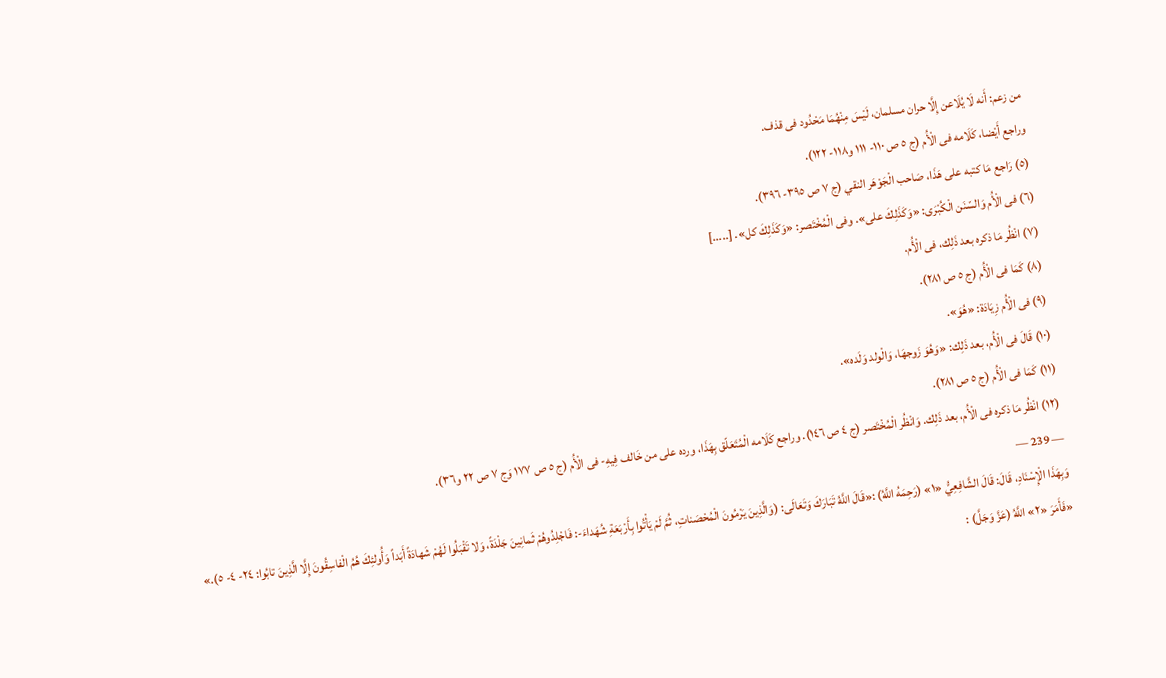من زعم: أَنه لَا يُلَاعن إِلَّا حران مسلمان، لَيْسَ مِنْهُمَا مَحْدُود فى قذف.
وراجع أَيْضا، كَلَامه فى الْأُم (ج ٥ ص ١١٠- ١١١ و١١٨- ١٢٢).
(٥) رَاجع مَا كتبه على هَذَا، صَاحب الْجَوْهَر النقي (ج ٧ ص ٣٩٥- ٣٩٦).
(٦) فى الْأُم وَالسّنَن الْكُبْرَى: «وَكَذَلِكَ على». وفى الْمُخْتَصر: «وَكَذَلِكَ كل». [.....]
(٧) انْظُر مَا ذكره بعد ذَلِك، فى الْأُم.
(٨) كَمَا فى الْأُم (ج ٥ ص ٢٨١).
(٩) فى الْأُم زِيَادَة: «هُوَ».
(١٠) قَالَ فى الْأُم، بعد ذَلِك: «وَهُوَ زَوجهَا، وَالْولد وَلَده».
(١١) كَمَا فى الْأُم (ج ٥ ص ٢٨١).
(١٢) انْظُر مَا ذكره فى الْأُم، بعد ذَلِك. وَانْظُر الْمُخْتَصر (ج ٤ ص ١٤٦). وراجع كَلَامه الْمُتَعَلّق بِهَذَا، ورده على من خَالف فِيهِ- فى الْأُم (ج ٥ ص ١٧٧ وَج ٧ ص ٢٢ و٣٦).
— 239 —
وَبِهَذَا الْإِسْنَادِ، قَالَ: قَالَ الشَّافِعِيُّ «١» (رَحِمَهُ اللَّهُ) :«قَالَ اللَّهُ تَبَارَكَ وَتَعَالَى: (وَالَّذِينَ يَرْمُونَ الْمُحْصَناتِ، ثُمَّ لَمْ يَأْتُوا بِأَرْبَعَةِ شُهَداءَ-: فَاجْلِدُوهُمْ ثَمانِينَ جَلْدَةً، وَلا تَقْبَلُوا لَهُمْ شَهادَةً أَبَداً وَأُولئِكَ هُمُ الْفاسِقُونَ إِلَّا الَّذِينَ تابُوا: ٢٤- ٤- ٥).»
«فَأَمَرَ «٢» اللَّهُ (عَزَّ وَجَلَّ) :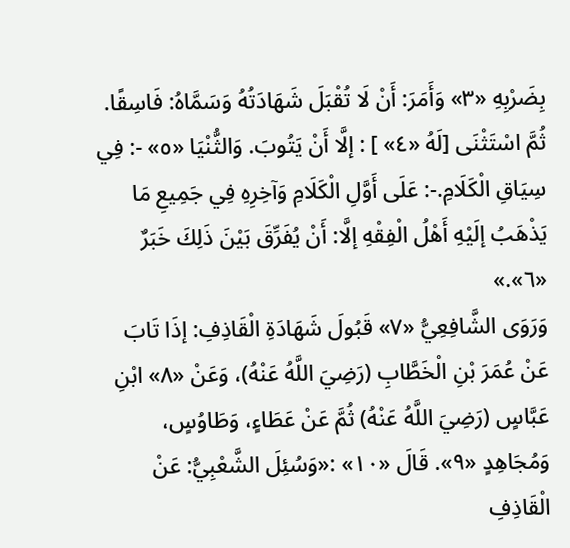بِضَرْبِهِ «٣» وَأَمَرَ: أَنْ لَا تُقْبَلَ شَهَادَتُهُ وَسَمَّاهُ: فَاسِقًا. ثُمَّ اسْتَثْنَى [لَهُ «٤» ] : إلَّا أَنْ يَتُوبَ. وَالثُّنْيَا «٥» -: فِي سِيَاقِ الْكَلَامِ.-: عَلَى أَوَّلِ الْكَلَامِ وَآخِرِهِ فِي جَمِيعِ مَا يَذْهَبُ إلَيْهِ أَهْلُ الْفِقْهِ إلَّا: أَنْ يُفَرِّقَ بَيْنَ ذَلِكَ خَبَرٌ «٦».»
وَرَوَى الشَّافِعِيُّ «٧» قَبُولَ شَهَادَةِ الْقَاذِفِ: إذَا تَابَ عَنْ عُمَرَ بْنِ الْخَطَّابِ (رَضِيَ اللَّهُ عَنْهُ)، وَعَنْ «٨» ابْنِ عَبَّاسٍ (رَضِيَ اللَّهُ عَنْهُ) ثُمَّ عَنْ عَطَاءٍ، وَطَاوُسٍ، وَمُجَاهِدٍ «٩». قَالَ «١٠» :«وَسُئِلَ الشَّعْبِيُّ: عَنْ الْقَاذِفِ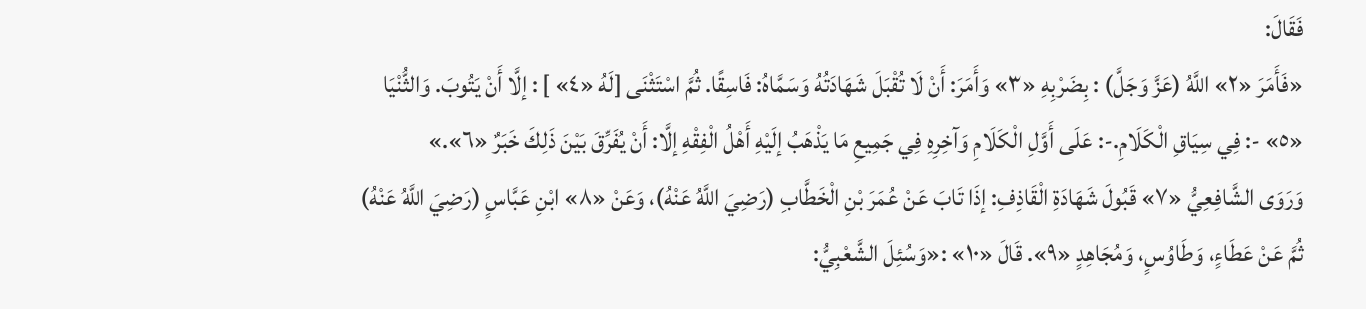فَقَالَ:
«فَأَمَرَ «٢» اللَّهُ (عَزَّ وَجَلَّ) : بِضَرْبِهِ «٣» وَأَمَرَ: أَنْ لَا تُقْبَلَ شَهَادَتُهُ وَسَمَّاهُ: فَاسِقًا. ثُمَّ اسْتَثْنَى [لَهُ «٤» ] : إلَّا أَنْ يَتُوبَ. وَالثُّنْيَا «٥» -: فِي سِيَاقِ الْكَلَامِ.-: عَلَى أَوَّلِ الْكَلَامِ وَآخِرِهِ فِي جَمِيعِ مَا يَذْهَبُ إلَيْهِ أَهْلُ الْفِقْهِ إلَّا: أَنْ يُفَرِّقَ بَيْنَ ذَلِكَ خَبَرٌ «٦».»
وَرَوَى الشَّافِعِيُّ «٧» قَبُولَ شَهَادَةِ الْقَاذِفِ: إذَا تَابَ عَنْ عُمَرَ بْنِ الْخَطَّابِ (رَضِيَ اللَّهُ عَنْهُ)، وَعَنْ «٨» ابْنِ عَبَّاسٍ (رَضِيَ اللَّهُ عَنْهُ) ثُمَّ عَنْ عَطَاءٍ، وَطَاوُسٍ، وَمُجَاهِدٍ «٩». قَالَ «١٠» :«وَسُئِلَ الشَّعْبِيُّ: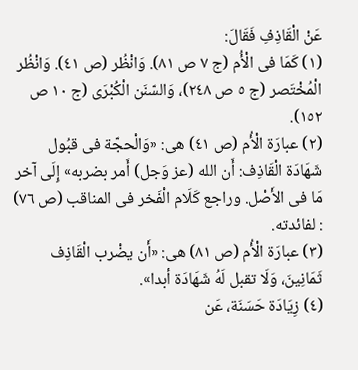عَنْ الْقَاذِفِ فَقَالَ:
(١) كَمَا فى الْأُم (ج ٧ ص ٨١). وَانْظُر (ص ٤١). وَانْظُر الْمُخْتَصر (ج ٥ ص ٢٤٨)، وَالسّنَن الْكُبْرَى (ج ١٠ ص ١٥٢).
(٢) عبارَة الْأُم (ص ٤١) هى: «وَالْحجّة فى قبُول شَهَادَة الْقَاذِف: أَن الله (عز وَجل) أَمر بضربه» إِلَى آخر مَا فى الأَصْل. وراجع كَلَام الْفَخر فى المناقب (ص ٧٦) : لفائدته.
(٣) عبارَة الْأُم (ص ٨١) هى: «أَن يضْرب الْقَاذِف ثَمَانِينَ، وَلَا تقبل لَهُ شَهَادَة أبدا».
(٤) زِيَادَة حَسَنَة، عَن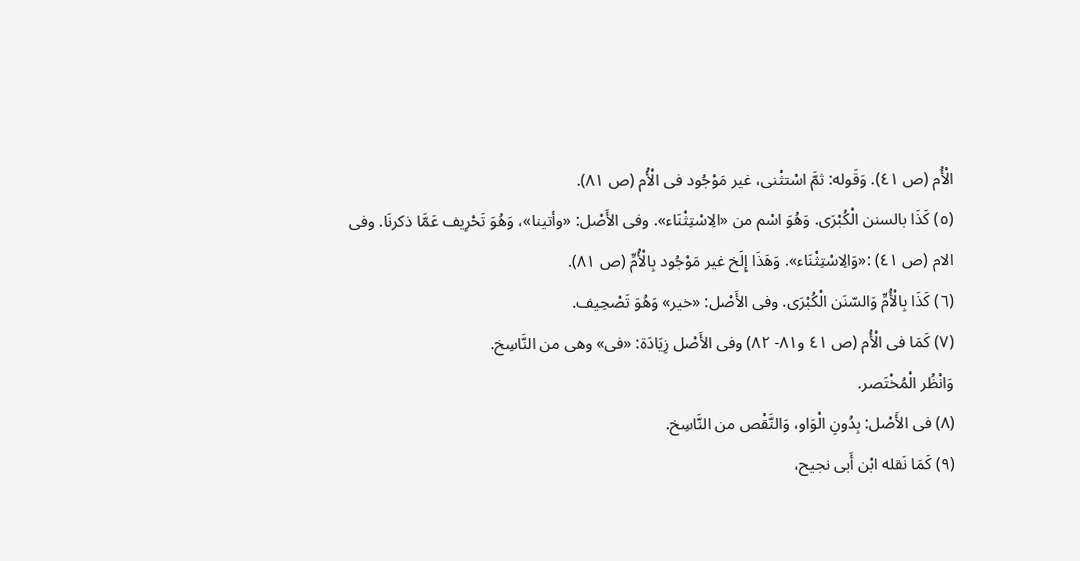الْأُم (ص ٤١). وَقَوله: ثمَّ اسْتثْنى، غير مَوْجُود فى الْأُم (ص ٨١).
(٥) كَذَا بالسنن الْكُبْرَى. وَهُوَ اسْم من «الِاسْتِثْنَاء». وفى الأَصْل: «وأتينا»، وَهُوَ تَحْرِيف عَمَّا ذكرنَا. وفى الام (ص ٤١) :«وَالِاسْتِثْنَاء». وَهَذَا إِلَخ غير مَوْجُود بِالْأُمِّ (ص ٨١).
(٦) كَذَا بِالْأُمِّ وَالسّنَن الْكُبْرَى. وفى الأَصْل: «خير» وَهُوَ تَصْحِيف.
(٧) كَمَا فى الْأُم (ص ٤١ و٨١- ٨٢) وفى الأَصْل زِيَادَة: «فى» وهى من النَّاسِخ.
وَانْظُر الْمُخْتَصر.
(٨) فى الأَصْل: بِدُونِ الْوَاو، وَالنَّقْص من النَّاسِخ.
(٩) كَمَا نَقله ابْن أَبى نجيح،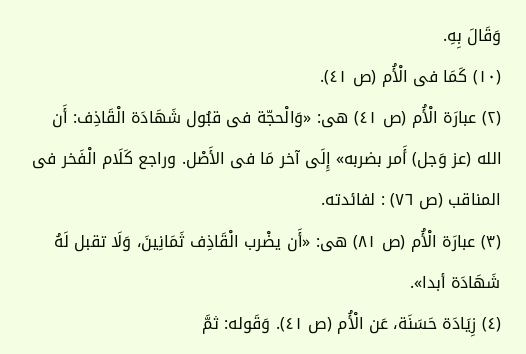وَقَالَ بِهِ.
(١٠) كَمَا فى الْأُم (ص ٤١).
(٢) عبارَة الْأُم (ص ٤١) هى: «وَالْحجّة فى قبُول شَهَادَة الْقَاذِف: أَن الله (عز وَجل) أَمر بضربه» إِلَى آخر مَا فى الأَصْل. وراجع كَلَام الْفَخر فى المناقب (ص ٧٦) : لفائدته.
(٣) عبارَة الْأُم (ص ٨١) هى: «أَن يضْرب الْقَاذِف ثَمَانِينَ، وَلَا تقبل لَهُ شَهَادَة أبدا».
(٤) زِيَادَة حَسَنَة، عَن الْأُم (ص ٤١). وَقَوله: ثمَّ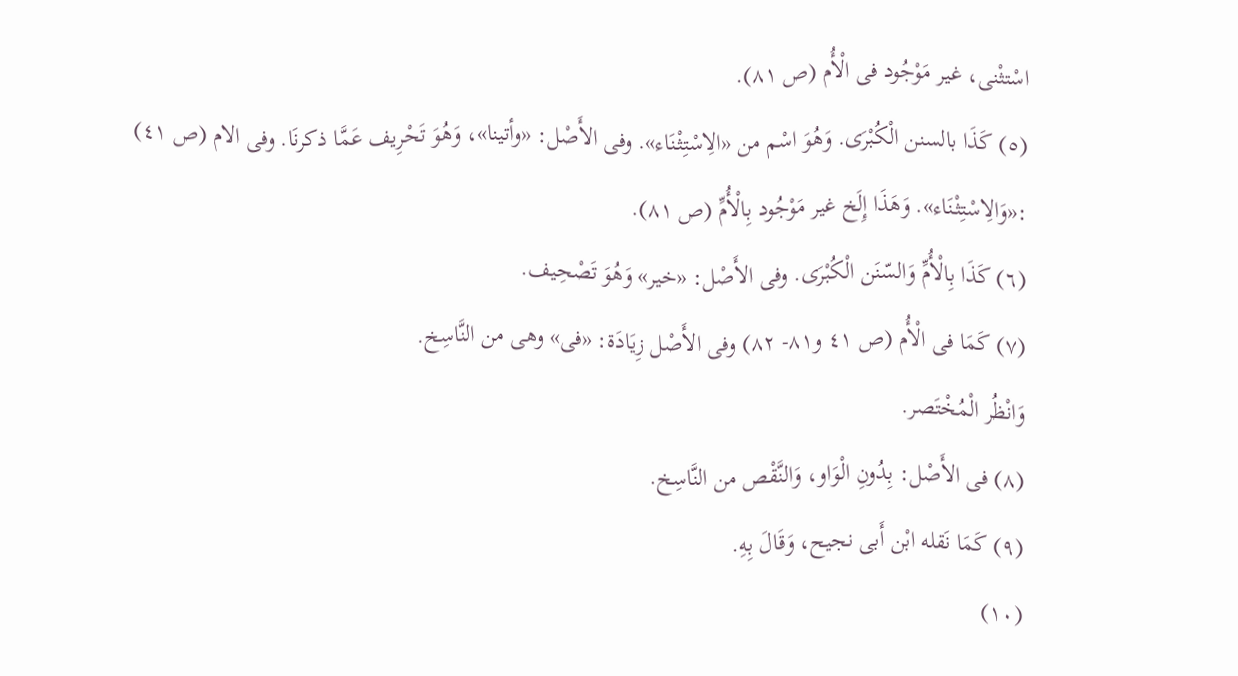اسْتثْنى، غير مَوْجُود فى الْأُم (ص ٨١).
(٥) كَذَا بالسنن الْكُبْرَى. وَهُوَ اسْم من «الِاسْتِثْنَاء». وفى الأَصْل: «وأتينا»، وَهُوَ تَحْرِيف عَمَّا ذكرنَا. وفى الام (ص ٤١) :«وَالِاسْتِثْنَاء». وَهَذَا إِلَخ غير مَوْجُود بِالْأُمِّ (ص ٨١).
(٦) كَذَا بِالْأُمِّ وَالسّنَن الْكُبْرَى. وفى الأَصْل: «خير» وَهُوَ تَصْحِيف.
(٧) كَمَا فى الْأُم (ص ٤١ و٨١- ٨٢) وفى الأَصْل زِيَادَة: «فى» وهى من النَّاسِخ.
وَانْظُر الْمُخْتَصر.
(٨) فى الأَصْل: بِدُونِ الْوَاو، وَالنَّقْص من النَّاسِخ.
(٩) كَمَا نَقله ابْن أَبى نجيح، وَقَالَ بِهِ.
(١٠)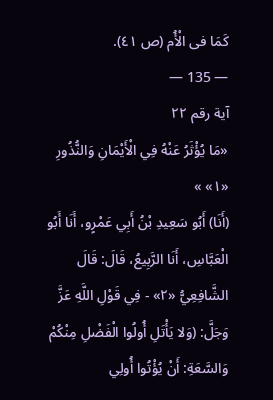كَمَا فى الْأُم (ص ٤١).
— 135 —
آية رقم ٢٢
«مَا يُؤْثَرُ عَنْهُ فِي الْأَيْمَانِ وَالنُّذُورِ «١» »
(أَنَا) أَبُو سَعِيدِ بْنُ أَبِي عَمْرٍو، أَنَا أَبُو الْعَبَّاسِ، أَنَا الرَّبِيعُ، قَالَ: قَالَ الشَّافِعِيُّ «٢» - فِي قَوْلِ اللَّهِ عَزَّ وَجَلَّ: (وَلا يَأْتَلِ أُولُوا الْفَضْلِ مِنْكُمْ وَالسَّعَةِ: أَنْ يُؤْتُوا أُولِي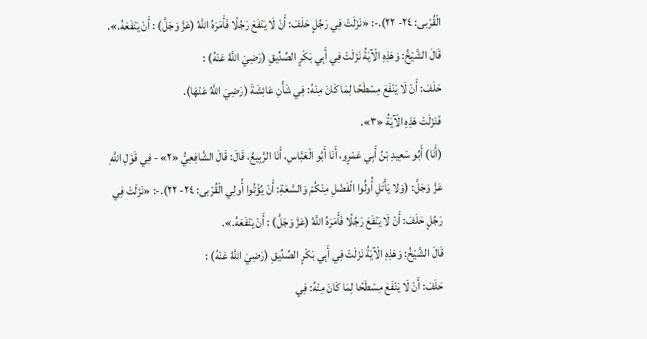الْقُرْبى: ٢٤- ٢٢).-: «نَزَلَتْ فِي رَجُلٍ حَلَفَ: أَنْ لَا يَنْفَعَ رَجُلًا فَأَمَرَهُ اللَّهُ (عَزَّ وَجَلَّ) : أَنْ يَنْفَعَهُ.».
قَالَ الشَّيْخُ: وَهَذِهِ الْآيَةُ نَزَلَتْ فِي أَبِي بَكْرٍ الصِّدِّيقِ (رَضِيَ اللَّهُ عَنْهُ) :
حَلَفَ: أَنْ لَا يَنْفَعَ مِسْطَحًا لِمَا كَانَ مِنْهُ: فِي شَأْنِ عَائِشَةَ (رَضِيَ اللَّهُ عَنْهَا).
فَنَزَلَتْ هَذِهِ الْآيَةُ «٣».
(أَنَا) أَبُو سَعِيدِ بْنُ أَبِي عَمْرٍو، أَنَا أَبُو الْعَبَّاسِ، أَنَا الرَّبِيعُ، قَالَ: قَالَ الشَّافِعِيُّ «٢» - فِي قَوْلِ اللَّهِ عَزَّ وَجَلَّ: (وَلا يَأْتَلِ أُولُوا الْفَضْلِ مِنْكُمْ وَالسَّعَةِ: أَنْ يُؤْتُوا أُولِي الْقُرْبى: ٢٤- ٢٢).-: «نَزَلَتْ فِي رَجُلٍ حَلَفَ: أَنْ لَا يَنْفَعَ رَجُلًا فَأَمَرَهُ اللَّهُ (عَزَّ وَجَلَّ) : أَنْ يَنْفَعَهُ.».
قَالَ الشَّيْخُ: وَهَذِهِ الْآيَةُ نَزَلَتْ فِي أَبِي بَكْرٍ الصِّدِّيقِ (رَضِيَ اللَّهُ عَنْهُ) :
حَلَفَ: أَنْ لَا يَنْفَعَ مِسْطَحًا لِمَا كَانَ مِنْهُ: فِي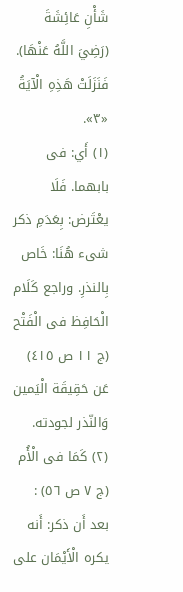شَأْنِ عَائِشَةَ (رَضِيَ اللَّهُ عَنْهَا).
فَنَزَلَتْ هَذِهِ الْآيَةُ «٣».
(١) أَي: فى بابهما. فَلَا يعْتَرض: بِعَدَمِ ذكر شىء هُنَا: خَاص بِالنذرِ. وراجع كَلَام الْحَافِظ فى الْفَتْح (ج ١١ ص ٤١٥) عَن حَقِيقَة الْيَمين وَالنّذر لجودته.
(٢) كَمَا فى الْأُم (ج ٧ ص ٥٦) : بعد أَن ذكر: أَنه يكره الْأَيْمَان على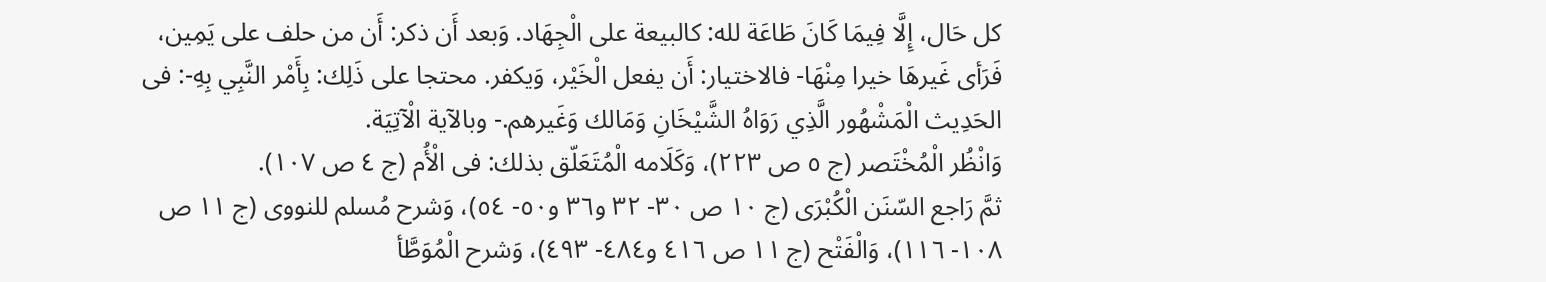كل حَال، إِلَّا فِيمَا كَانَ طَاعَة لله: كالبيعة على الْجِهَاد. وَبعد أَن ذكر: أَن من حلف على يَمِين، فَرَأى غَيرهَا خيرا مِنْهَا- فالاختيار: أَن يفعل الْخَيْر، وَيكفر. محتجا على ذَلِك: بِأَمْر النَّبِي بِهِ-: فى الحَدِيث الْمَشْهُور الَّذِي رَوَاهُ الشَّيْخَانِ وَمَالك وَغَيرهم.- وبالآية الْآتِيَة.
وَانْظُر الْمُخْتَصر (ج ٥ ص ٢٢٣)، وَكَلَامه الْمُتَعَلّق بذلك: فى الْأُم (ج ٤ ص ١٠٧).
ثمَّ رَاجع السّنَن الْكُبْرَى (ج ١٠ ص ٣٠- ٣٢ و٣٦ و٥٠- ٥٤)، وَشرح مُسلم للنووى (ج ١١ ص ١٠٨- ١١٦)، وَالْفَتْح (ج ١١ ص ٤١٦ و٤٨٤- ٤٩٣)، وَشرح الْمُوَطَّأ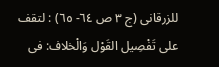للزرقانى (ج ٣ ص ٦٤- ٦٥) : لتقف على تَفْصِيل القَوْل وَالْخلاف: فى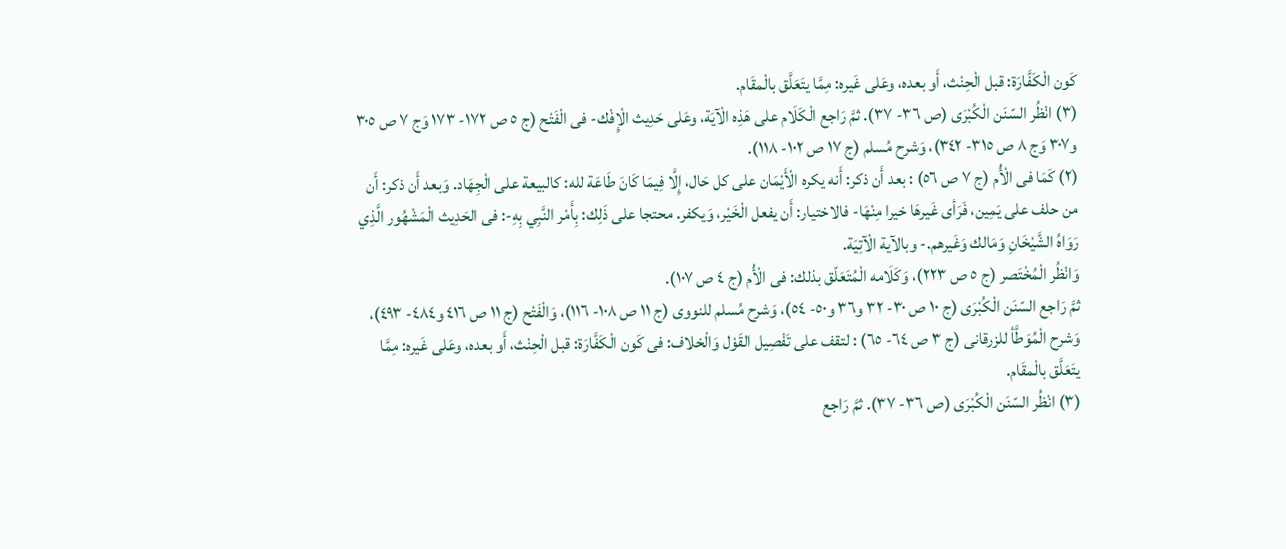كَون الْكَفَّارَة: قبل الْحِنْث، أَو بعده، وعَلى غَيره: مِمَّا يتَعَلَّق بالْمقَام.
(٣) انْظُر السّنَن الْكُبْرَى (ص ٣٦- ٣٧). ثمَّ رَاجع الْكَلَام على هَذِه الْآيَة، وعَلى حَدِيث الْإِفْك- فى الْفَتْح (ج ٥ ص ١٧٢- ١٧٣ وَج ٧ ص ٣٠٥ و٣٠٧ وَج ٨ ص ٣١٥- ٣٤٢)، وَشرح مُسلم (ج ١٧ ص ١٠٢- ١١٨).
(٢) كَمَا فى الْأُم (ج ٧ ص ٥٦) : بعد أَن ذكر: أَنه يكره الْأَيْمَان على كل حَال، إِلَّا فِيمَا كَانَ طَاعَة لله: كالبيعة على الْجِهَاد. وَبعد أَن ذكر: أَن من حلف على يَمِين، فَرَأى غَيرهَا خيرا مِنْهَا- فالاختيار: أَن يفعل الْخَيْر، وَيكفر. محتجا على ذَلِك: بِأَمْر النَّبِي بِهِ-: فى الحَدِيث الْمَشْهُور الَّذِي رَوَاهُ الشَّيْخَانِ وَمَالك وَغَيرهم.- وبالآية الْآتِيَة.
وَانْظُر الْمُخْتَصر (ج ٥ ص ٢٢٣)، وَكَلَامه الْمُتَعَلّق بذلك: فى الْأُم (ج ٤ ص ١٠٧).
ثمَّ رَاجع السّنَن الْكُبْرَى (ج ١٠ ص ٣٠- ٣٢ و٣٦ و٥٠- ٥٤)، وَشرح مُسلم للنووى (ج ١١ ص ١٠٨- ١١٦)، وَالْفَتْح (ج ١١ ص ٤١٦ و٤٨٤- ٤٩٣)، وَشرح الْمُوَطَّأ للزرقانى (ج ٣ ص ٦٤- ٦٥) : لتقف على تَفْصِيل القَوْل وَالْخلاف: فى كَون الْكَفَّارَة: قبل الْحِنْث، أَو بعده، وعَلى غَيره: مِمَّا يتَعَلَّق بالْمقَام.
(٣) انْظُر السّنَن الْكُبْرَى (ص ٣٦- ٣٧). ثمَّ رَاجع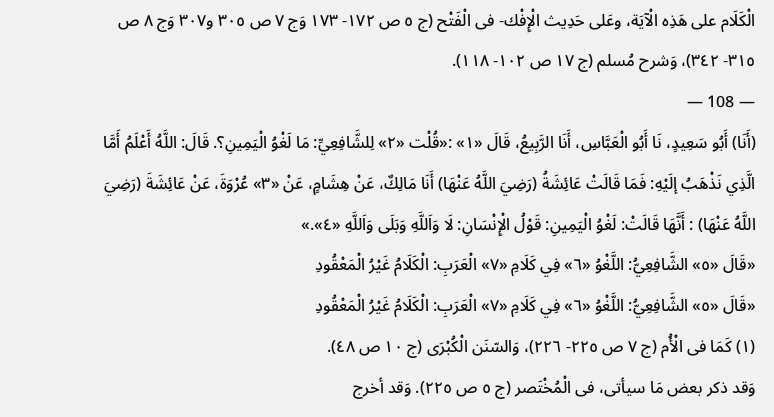الْكَلَام على هَذِه الْآيَة، وعَلى حَدِيث الْإِفْك- فى الْفَتْح (ج ٥ ص ١٧٢- ١٧٣ وَج ٧ ص ٣٠٥ و٣٠٧ وَج ٨ ص ٣١٥- ٣٤٢)، وَشرح مُسلم (ج ١٧ ص ١٠٢- ١١٨).
— 108 —
(أَنَا) أَبُو سَعِيدٍ، نَا أَبُو الْعَبَّاسِ، أَنَا الرَّبِيعُ، قَالَ «١» :«قُلْت «٢» لِلشَّافِعِيِّ: مَا لَغْوُ الْيَمِينِ؟. قَالَ: اللَّهُ أَعْلَمُ أَمَّا الَّذِي نَذْهَبُ إلَيْهِ: فَمَا قَالَتْ عَائِشَةُ (رَضِيَ اللَّهُ عَنْهَا) أَنَا مَالِكٌ، عَنْ هِشَامٍ، عَنْ «٣» عُرْوَةَ، عَنْ عَائِشَةَ (رَضِيَ اللَّهُ عَنْهَا) : أَنَّهَا قَالَتْ: لَغْوُ الْيَمِينِ: قَوْلُ الْإِنْسَانِ: لَا وَاَللَّهِ وَبَلَى وَاَللَّهِ «٤».»
«قَالَ «٥» الشَّافِعِيُّ: اللَّغْوُ «٦» فِي كَلَامِ «٧» الْعَرَبِ: الْكَلَامُ غَيْرُ الْمَعْقُودِ
«قَالَ «٥» الشَّافِعِيُّ: اللَّغْوُ «٦» فِي كَلَامِ «٧» الْعَرَبِ: الْكَلَامُ غَيْرُ الْمَعْقُودِ
(١) كَمَا فى الْأُم (ج ٧ ص ٢٢٥- ٢٢٦)، وَالسّنَن الْكُبْرَى (ج ١٠ ص ٤٨).
وَقد ذكر بعض مَا سيأتى، فى الْمُخْتَصر (ج ٥ ص ٢٢٥). وَقد أخرج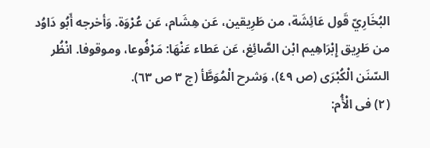البُخَارِيّ قَول عَائِشَة، من طَرِيقين، عَن هِشَام، عَن عُرْوَة. وَأخرجه أَبُو دَاوُد من طَرِيق إِبْرَاهِيم ابْن الصَّائِغ، عَن عَطاء عَنْهَا: مَرْفُوعا، وموقوفا. انْظُر السّنَن الْكُبْرَى (ص ٤٩)، وَشرح الْمُوَطَّأ (ج ٣ ص ٦٣).
(٢) فى الْأُم: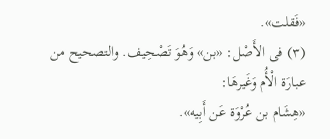«فَقلت».
(٣) فى الأَصْل: «بن» وَهُوَ تَصْحِيف. والتصحيح من عبارَة الْأُم وَغَيرهَا:
«هِشَام بن عُرْوَة عَن أَبِيه».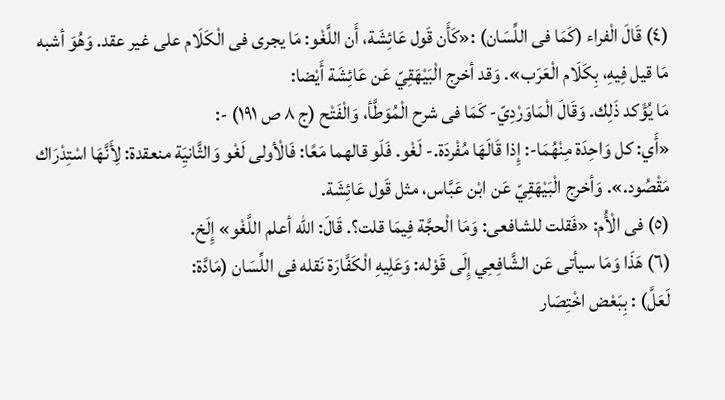(٤) قَالَ الْفراء (كَمَا فى اللِّسَان) :«كَأَن قَول عَائِشَة، أَن اللَّغْو: مَا يجرى فى الْكَلَام على غير عقد. وَهُوَ أشبه مَا قيل فِيهِ، بِكَلَام الْعَرَب». وَقد أخرج الْبَيْهَقِيّ عَن عَائِشَة أَيْضا:
مَا يُؤَكد ذَلِك. وَقَالَ الْمَاوَرْدِيّ- كَمَا فى شرح الْمُوَطَّأ، وَالْفَتْح (ج ٨ ص ١٩١) -:
«أَي: كل وَاحِدَة مِنْهُمَا-: إِذا قَالَهَا مُفْردَة.- لَغْو. فَلَو قالهما مَعًا: فَالْأولى لَغْو وَالثَّانيَِة منعقدة: لِأَنَّهَا اسْتِدْرَاك مَقْصُود.». وَأخرج الْبَيْهَقِيّ عَن ابْن عَبَّاس، مثل قَول عَائِشَة.
(٥) فى الْأُم: «فَقلت للشافعى: وَمَا الْحجَّة فِيمَا قلت؟. قَالَ: الله أعلم اللَّغْو» إِلَخ.
(٦) هَذَا وَمَا سيأتى عَن الشَّافِعِي إِلَى قَوْله: وَعَلِيهِ الْكَفَّارَة نَقله فى اللِّسَان (مَادَّة:
لَعَلَّ) : بِبَعْض اخْتِصَار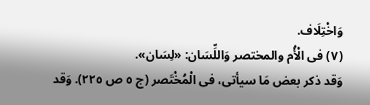وَاخْتِلَاف.
(٧) فى الْأُم والمختصر وَاللِّسَان: «لِسَان».
وَقد ذكر بعض مَا سيأتى، فى الْمُخْتَصر (ج ٥ ص ٢٢٥). وَقد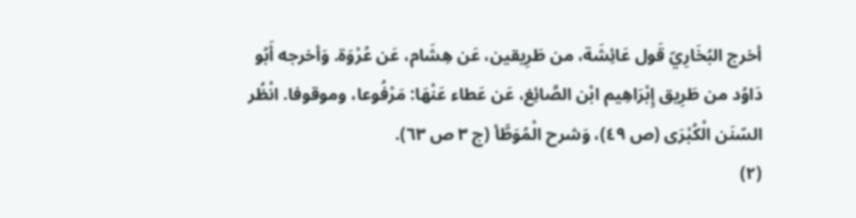أخرج البُخَارِيّ قَول عَائِشَة، من طَرِيقين، عَن هِشَام، عَن عُرْوَة. وَأخرجه أَبُو دَاوُد من طَرِيق إِبْرَاهِيم ابْن الصَّائِغ، عَن عَطاء عَنْهَا: مَرْفُوعا، وموقوفا. انْظُر السّنَن الْكُبْرَى (ص ٤٩)، وَشرح الْمُوَطَّأ (ج ٣ ص ٦٣).
(٢)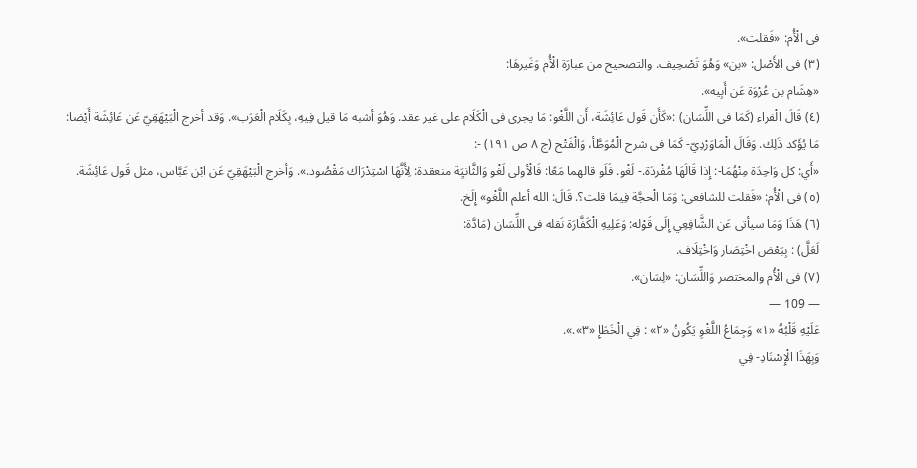فى الْأُم: «فَقلت».
(٣) فى الأَصْل: «بن» وَهُوَ تَصْحِيف. والتصحيح من عبارَة الْأُم وَغَيرهَا:
«هِشَام بن عُرْوَة عَن أَبِيه».
(٤) قَالَ الْفراء (كَمَا فى اللِّسَان) :«كَأَن قَول عَائِشَة، أَن اللَّغْو: مَا يجرى فى الْكَلَام على غير عقد. وَهُوَ أشبه مَا قيل فِيهِ، بِكَلَام الْعَرَب». وَقد أخرج الْبَيْهَقِيّ عَن عَائِشَة أَيْضا:
مَا يُؤَكد ذَلِك. وَقَالَ الْمَاوَرْدِيّ- كَمَا فى شرح الْمُوَطَّأ، وَالْفَتْح (ج ٨ ص ١٩١) -:
«أَي: كل وَاحِدَة مِنْهُمَا-: إِذا قَالَهَا مُفْردَة.- لَغْو. فَلَو قالهما مَعًا: فَالْأولى لَغْو وَالثَّانيَِة منعقدة: لِأَنَّهَا اسْتِدْرَاك مَقْصُود.». وَأخرج الْبَيْهَقِيّ عَن ابْن عَبَّاس، مثل قَول عَائِشَة.
(٥) فى الْأُم: «فَقلت للشافعى: وَمَا الْحجَّة فِيمَا قلت؟. قَالَ: الله أعلم اللَّغْو» إِلَخ.
(٦) هَذَا وَمَا سيأتى عَن الشَّافِعِي إِلَى قَوْله: وَعَلِيهِ الْكَفَّارَة نَقله فى اللِّسَان (مَادَّة:
لَعَلَّ) : بِبَعْض اخْتِصَار وَاخْتِلَاف.
(٧) فى الْأُم والمختصر وَاللِّسَان: «لِسَان».
— 109 —
عَلَيْهِ قَلْبُهُ «١» وَجِمَاعُ اللَّغْوِ يَكُونُ «٢» : فِي الْخَطَإِ «٣».».
وَبِهَذَا الْإِسْنَادِ- فِي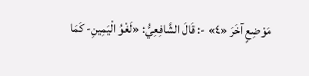مَوْضِعٍ آخَرَ «٤» -: قَالَ الشَّافِعِيُّ: «لَغْوُ الْيَمِينِ- كَمَا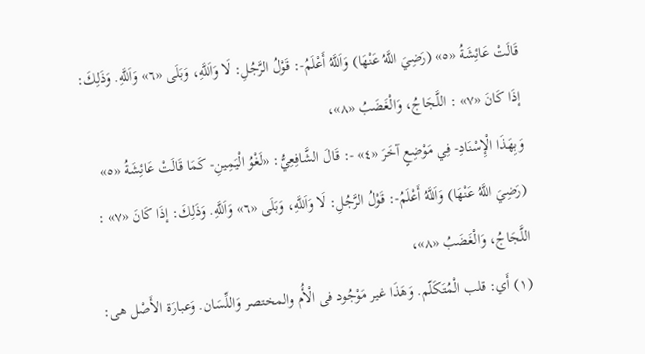قَالَتْ عَائِشَةُ «٥» (رَضِيَ اللَّهُ عَنْهَا) وَاَللَّهُ أَعْلَمُ-: قَوْلُ الرَّجُلِ: لَا وَاَللَّهِ، وَبَلَى «٦» وَاَللَّهِ. وَذَلِكَ: إذَا كَانَ «٧» : اللَّجَاجُ، وَالْغَضَبُ «٨»،
وَبِهَذَا الْإِسْنَادِ- فِي مَوْضِعٍ آخَرَ «٤» -: قَالَ الشَّافِعِيُّ: «لَغْوُ الْيَمِينِ- كَمَا قَالَتْ عَائِشَةُ «٥» (رَضِيَ اللَّهُ عَنْهَا) وَاَللَّهُ أَعْلَمُ-: قَوْلُ الرَّجُلِ: لَا وَاَللَّهِ، وَبَلَى «٦» وَاَللَّهِ. وَذَلِكَ: إذَا كَانَ «٧» : اللَّجَاجُ، وَالْغَضَبُ «٨»،
(١) أَي: قلب الْمُتَكَلّم. وَهَذَا غير مَوْجُود فى الْأُم والمختصر وَاللِّسَان. وَعبارَة الأَصْل هى: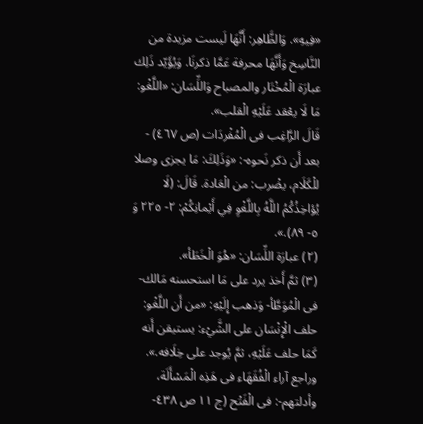«فِيهِ». وَالظَّاهِر: أَنَّهَا لَيست مزيدة من النَّاسِخ وَأَنَّهَا محرفة عَمَّا ذكرنَا. وَيُؤَيّد ذَلِك عبارَة الْمُخْتَار والمصباح وَاللِّسَان: «اللَّغْو: مَا لَا يعْقد عَلَيْهِ الْقلب».
قَالَ الرَّاغِب فى الْمُفْردَات (ص ٤٦٧) - بعد أَن ذكر نَحوه-: «وَذَلِكَ: مَا يجزى وصلا للْكَلَام، يضْرب: من الْعَادة. قَالَ: (لَا يُؤاخِذُكُمُ اللَّهُ بِاللَّغْوِ فِي أَيْمانِكُمْ: ٢- ٢٢٥ وَ ٥- ٨٩).».
(٢) عبارَة اللِّسَان: «هُوَ الْخَطَأ».
(٣) ثمَّ أَخذ يرد على مَا استحسنه مَالك- فى الْمُوَطَّأ- وَذهب إِلَيْهِ: «من أَن اللَّغْو: حلف الْإِنْسَان على الشَّيْء: يستيقن أَنه كَمَا حلف عَلَيْهِ، ثمَّ يُوجد على خِلَافه.».
وراجع آراء الْفُقَهَاء فى هَذِه الْمَسْأَلَة، وأدلتهم-: فى الْفَتْح (ج ١١ ص ٤٣٨-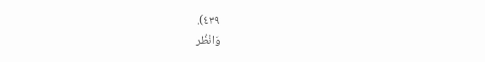٤٣٩).
وَانْظُر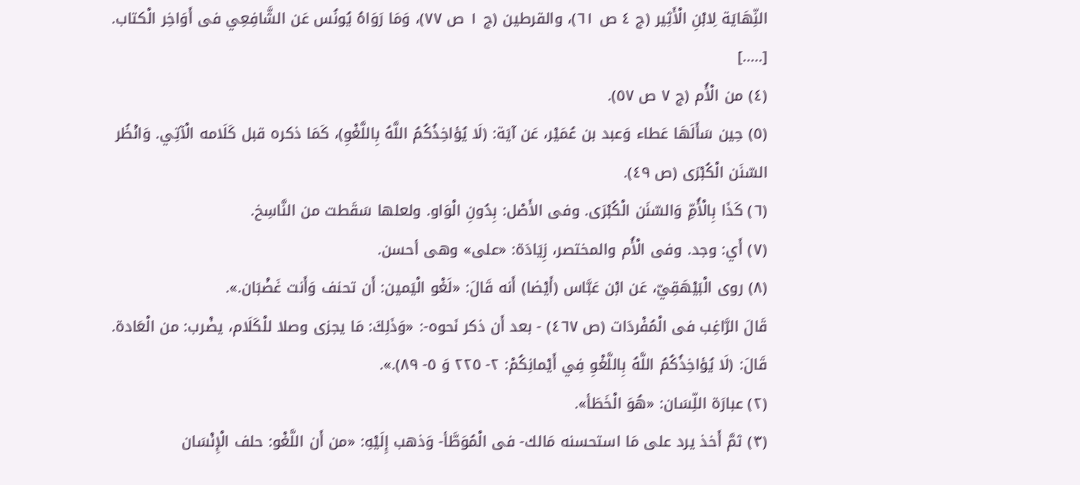النِّهَايَة لِابْنِ الْأَثِير (ج ٤ ص ٦١)، والقرطين (ج ١ ص ٧٧)، وَمَا رَوَاهُ يُونُس عَن الشَّافِعِي فى أَوَاخِر الْكتاب. [.....]
(٤) من الْأُم (ج ٧ ص ٥٧).
(٥) حِين سَأَلَهَا عَطاء وَعبد بن عُمَيْر، عَن آيَة: (لَا يُؤاخِذُكُمُ اللَّهُ بِاللَّغْوِ)، كَمَا ذكره قبل كَلَامه الْآتِي. وَانْظُر السّنَن الْكُبْرَى (ص ٤٩).
(٦) كَذَا بِالْأُمِّ وَالسّنَن الْكُبْرَى. وفى الأَصْل: بِدُونِ الْوَاو. ولعلها سَقَطت من النَّاسِخ.
(٧) أَي: وجد. وفى الْأُم والمختصر، زِيَادَة: «على» وهى أحسن.
(٨) روى الْبَيْهَقِيّ، عَن ابْن عَبَّاس (أَيْضا) أَنه قَالَ: «لَغْو الْيَمين: أَن تحنف وَأَنت غَضْبَان.».
قَالَ الرَّاغِب فى الْمُفْردَات (ص ٤٦٧) - بعد أَن ذكر نَحوه-: «وَذَلِكَ: مَا يجزى وصلا للْكَلَام، يضْرب: من الْعَادة. قَالَ: (لَا يُؤاخِذُكُمُ اللَّهُ بِاللَّغْوِ فِي أَيْمانِكُمْ: ٢- ٢٢٥ وَ ٥- ٨٩).».
(٢) عبارَة اللِّسَان: «هُوَ الْخَطَأ».
(٣) ثمَّ أَخذ يرد على مَا استحسنه مَالك- فى الْمُوَطَّأ- وَذهب إِلَيْهِ: «من أَن اللَّغْو: حلف الْإِنْسَان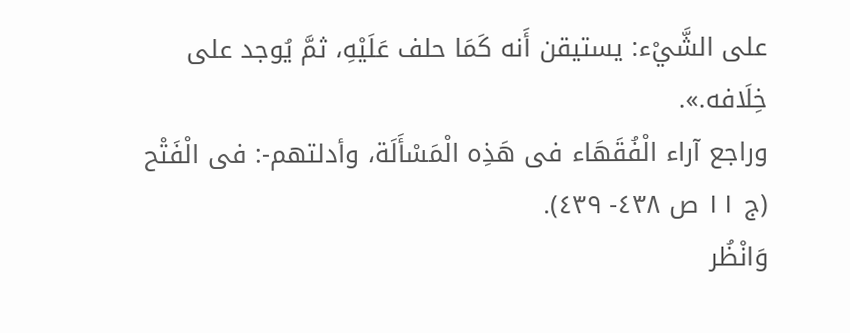على الشَّيْء: يستيقن أَنه كَمَا حلف عَلَيْهِ، ثمَّ يُوجد على خِلَافه.».
وراجع آراء الْفُقَهَاء فى هَذِه الْمَسْأَلَة، وأدلتهم-: فى الْفَتْح (ج ١١ ص ٤٣٨- ٤٣٩).
وَانْظُر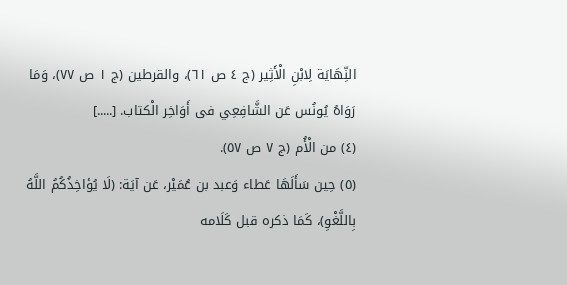النِّهَايَة لِابْنِ الْأَثِير (ج ٤ ص ٦١)، والقرطين (ج ١ ص ٧٧)، وَمَا رَوَاهُ يُونُس عَن الشَّافِعِي فى أَوَاخِر الْكتاب. [.....]
(٤) من الْأُم (ج ٧ ص ٥٧).
(٥) حِين سَأَلَهَا عَطاء وَعبد بن عُمَيْر، عَن آيَة: (لَا يُؤاخِذُكُمُ اللَّهُ بِاللَّغْوِ)، كَمَا ذكره قبل كَلَامه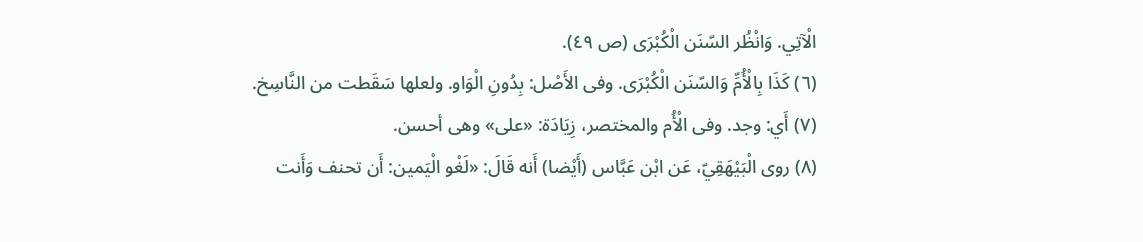الْآتِي. وَانْظُر السّنَن الْكُبْرَى (ص ٤٩).
(٦) كَذَا بِالْأُمِّ وَالسّنَن الْكُبْرَى. وفى الأَصْل: بِدُونِ الْوَاو. ولعلها سَقَطت من النَّاسِخ.
(٧) أَي: وجد. وفى الْأُم والمختصر، زِيَادَة: «على» وهى أحسن.
(٨) روى الْبَيْهَقِيّ، عَن ابْن عَبَّاس (أَيْضا) أَنه قَالَ: «لَغْو الْيَمين: أَن تحنف وَأَنت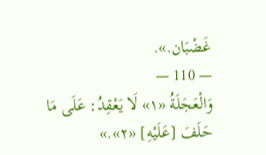غَضْبَان.».
— 110 —
وَالْعَجَلَةُ «١» لَا يَعْقِدُ: عَلَى مَا حَلَفَ [عَلَيْهِ] «٢».»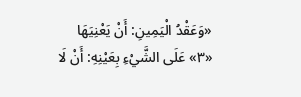«وَعَقْدُ الْيَمِينِ: أَنْ يَعْنِيَهَا «٣» عَلَى الشَّيْءِ بِعَيْنِهِ: أَنْ لَا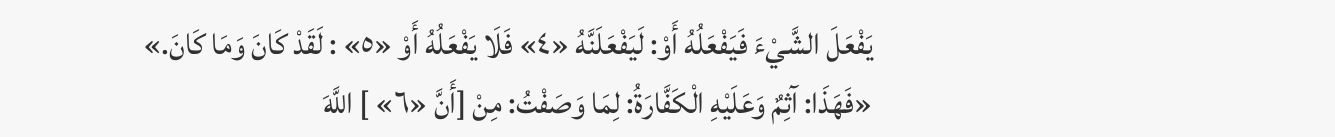يَفْعَلَ الشَّيْءَ فَيَفْعَلُهُ أَوْ: لَيَفْعَلَنَّهُ «٤» فَلَا يَفْعَلُهُ أَوْ «٥» : لَقَدْ كَانَ وَمَا كَانَ.»
«فَهَذَا: آثِمٌ وَعَلَيْهِ الْكَفَّارَةُ: لِمَا وَصَفْتُ: مِنْ [أَنَّ «٦» ] اللَّهَ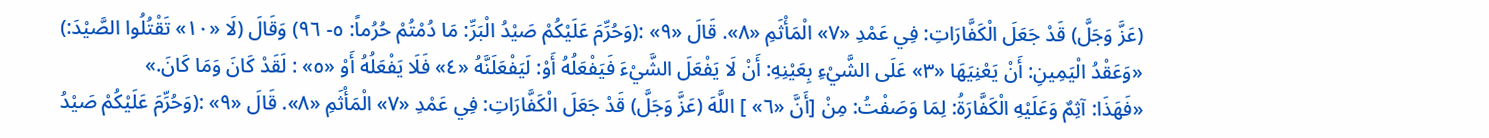(عَزَّ وَجَلَّ) قَدْ جَعَلَ الْكَفَّارَاتِ: فِي عَمْدِ «٧» الْمَأْثَمِ «٨». قَالَ «٩» :(وَحُرِّمَ عَلَيْكُمْ صَيْدُ الْبَرِّ: مَا دُمْتُمْ حُرُماً: ٥- ٩٦) وَقَالَ (لَا «١٠» تَقْتُلُوا الصَّيْدَ:)
«وَعَقْدُ الْيَمِينِ: أَنْ يَعْنِيَهَا «٣» عَلَى الشَّيْءِ بِعَيْنِهِ: أَنْ لَا يَفْعَلَ الشَّيْءَ فَيَفْعَلُهُ أَوْ: لَيَفْعَلَنَّهُ «٤» فَلَا يَفْعَلُهُ أَوْ «٥» : لَقَدْ كَانَ وَمَا كَانَ.»
«فَهَذَا: آثِمٌ وَعَلَيْهِ الْكَفَّارَةُ: لِمَا وَصَفْتُ: مِنْ [أَنَّ «٦» ] اللَّهَ (عَزَّ وَجَلَّ) قَدْ جَعَلَ الْكَفَّارَاتِ: فِي عَمْدِ «٧» الْمَأْثَمِ «٨». قَالَ «٩» :(وَحُرِّمَ عَلَيْكُمْ صَيْدُ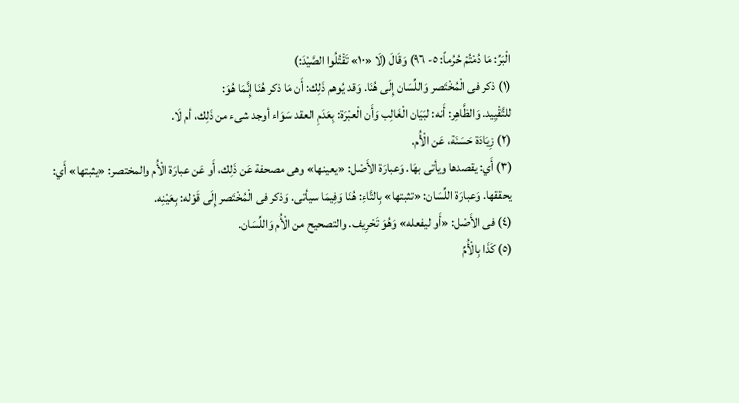الْبَرِّ: مَا دُمْتُمْ حُرُماً: ٥- ٩٦) وَقَالَ (لَا «١٠» تَقْتُلُوا الصَّيْدَ:)
(١) ذكر فى الْمُخْتَصر وَاللِّسَان إِلَى هُنَا. وَقد يُوهم ذَلِك: أَن مَا ذكر هُنَا إِنَّمَا هُوَ:
للتَّقْيِيد. وَالظَّاهِر: أَنه: لبَيَان الْغَالِب وَأَن الْعبْرَة: بِعَدَمِ العقد سَوَاء أوجد شىء من ذَلِك، أم لَا.
(٢) زِيَادَة حَسَنَة، عَن الْأُم.
(٣) أَي: يقصدها ويأتى بهَا. وَعبارَة الأَصْل: «يعينها» وهى مصحفة عَن ذَلِك، أَو عَن عبارَة الْأُم والمختصر: «يثبتها» أَي: يحققها. وَعبارَة اللِّسَان: «تثبتها» بِالتَّاءِ: هُنَا وَفِيمَا سيأتى. وَذكر فى الْمُخْتَصر إِلَى قَوْله: بِعَيْنِه.
(٤) فى الأَصْل: «أَو ليفعله» وَهُوَ تَحْرِيف. والتصحيح من الْأُم وَاللِّسَان.
(٥) كَذَا بِالْأُمِّ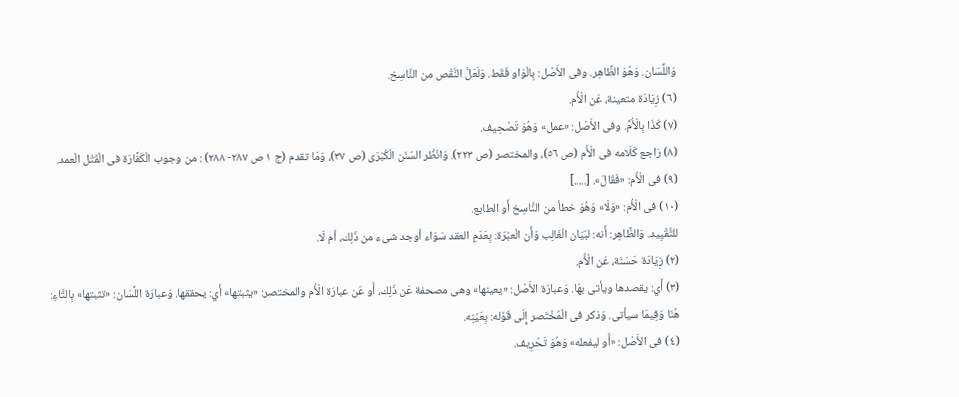وَاللِّسَان. وَهُوَ الظَّاهِر. وفى الأَصْل: بِالْوَاو فَقَط. وَلَعَلَّ النَّقْص من النَّاسِخ.
(٦) زِيَادَة متعينة، عَن الْأُم.
(٧) كَذَا بِالْأُمِّ. وفى الأَصْل: «عمل» وَهُوَ تَصْحِيف.
(٨) رَاجع كَلَامه فى الْأُم (ص ٥٦)، والمختصر (ص ٢٢٣). وَانْظُر السّنَن الْكُبْرَى (ص ٣٧)، وَمَا تقدم (ج ١ ص ٢٨٧- ٢٨٨) : من وجوب الْكَفَّارَة فى الْقَتْل الْعمد.
(٩) فى الْأُم: «فَقَالَ». [.....]
(١٠) فى الْأُم: «وَلَا» وَهُوَ خطأ من النَّاسِخ أَو الطابع.
للتَّقْيِيد. وَالظَّاهِر: أَنه: لبَيَان الْغَالِب وَأَن الْعبْرَة: بِعَدَمِ العقد سَوَاء أوجد شىء من ذَلِك، أم لَا.
(٢) زِيَادَة حَسَنَة، عَن الْأُم.
(٣) أَي: يقصدها ويأتى بهَا. وَعبارَة الأَصْل: «يعينها» وهى مصحفة عَن ذَلِك، أَو عَن عبارَة الْأُم والمختصر: «يثبتها» أَي: يحققها. وَعبارَة اللِّسَان: «تثبتها» بِالتَّاءِ: هُنَا وَفِيمَا سيأتى. وَذكر فى الْمُخْتَصر إِلَى قَوْله: بِعَيْنِه.
(٤) فى الأَصْل: «أَو ليفعله» وَهُوَ تَحْرِيف.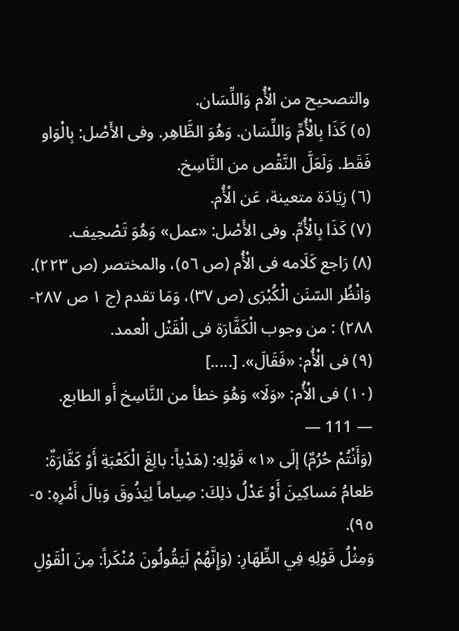والتصحيح من الْأُم وَاللِّسَان.
(٥) كَذَا بِالْأُمِّ وَاللِّسَان. وَهُوَ الظَّاهِر. وفى الأَصْل: بِالْوَاو فَقَط. وَلَعَلَّ النَّقْص من النَّاسِخ.
(٦) زِيَادَة متعينة، عَن الْأُم.
(٧) كَذَا بِالْأُمِّ. وفى الأَصْل: «عمل» وَهُوَ تَصْحِيف.
(٨) رَاجع كَلَامه فى الْأُم (ص ٥٦)، والمختصر (ص ٢٢٣). وَانْظُر السّنَن الْكُبْرَى (ص ٣٧)، وَمَا تقدم (ج ١ ص ٢٨٧- ٢٨٨) : من وجوب الْكَفَّارَة فى الْقَتْل الْعمد.
(٩) فى الْأُم: «فَقَالَ». [.....]
(١٠) فى الْأُم: «وَلَا» وَهُوَ خطأ من النَّاسِخ أَو الطابع.
— 111 —
(وَأَنْتُمْ حُرُمٌ) إلَى «١» قَوْلِهِ: (هَدْياً: بالِغَ الْكَعْبَةِ أَوْ كَفَّارَةٌ: طَعامُ مَساكِينَ أَوْ عَدْلُ ذلِكَ: صِياماً لِيَذُوقَ وَبالَ أَمْرِهِ: ٥- ٩٥).
وَمِثْلُ قَوْلِهِ فِي الظِّهَارِ: (وَإِنَّهُمْ لَيَقُولُونَ مُنْكَراً: مِنَ الْقَوْلِ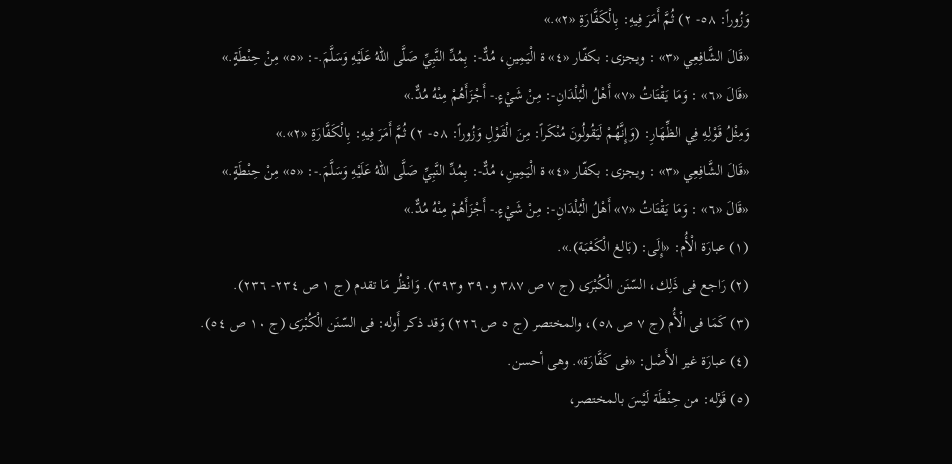وَزُوراً: ٥٨- ٢) ثُمَّ أَمَرَ فِيهِ: بِالْكَفَّارَةِ «٢».»
«قَالَ الشَّافِعِي «٣» : ويجزى: بكفّار «٤» ة الْيَمِينِ، مُدٌّ-: بِمُدِّ النَّبِيِّ صَلَّى اللهُ عَلَيْهِ وَسَلَّمَ.-: «٥» مِنْ حِنْطَةٍ.»
«قَالَ «٦» : وَمَا يَقْتَاتُ «٧» أَهْلُ الْبُلْدَانِ-: مِنْ شَيْءٍ.- أَجْزَأَهُمْ مِنْهُ مُدٌّ.»
وَمِثْلُ قَوْلِهِ فِي الظِّهَارِ: (وَإِنَّهُمْ لَيَقُولُونَ مُنْكَراً: مِنَ الْقَوْلِ وَزُوراً: ٥٨- ٢) ثُمَّ أَمَرَ فِيهِ: بِالْكَفَّارَةِ «٢».»
«قَالَ الشَّافِعِي «٣» : ويجزى: بكفّار «٤» ة الْيَمِينِ، مُدٌّ-: بِمُدِّ النَّبِيِّ صَلَّى اللهُ عَلَيْهِ وَسَلَّمَ.-: «٥» مِنْ حِنْطَةٍ.»
«قَالَ «٦» : وَمَا يَقْتَاتُ «٧» أَهْلُ الْبُلْدَانِ-: مِنْ شَيْءٍ.- أَجْزَأَهُمْ مِنْهُ مُدٌّ.»
(١) عبارَة الْأُم: «إِلَى: (بَالغ الْكَعْبَة).».
(٢) رَاجع فى ذَلِك، السّنَن الْكُبْرَى (ج ٧ ص ٣٨٧ و٣٩٠ و٣٩٣). وَانْظُر مَا تقدم (ج ١ ص ٢٣٤- ٢٣٦).
(٣) كَمَا فى الْأُم (ج ٧ ص ٥٨)، والمختصر (ج ٥ ص ٢٢٦) وَقد ذكر أَوله: فى السّنَن الْكُبْرَى (ج ١٠ ص ٥٤).
(٤) عبارَة غير الأَصْل: «فى كَفَّارَة». وهى أحسن.
(٥) قَوْله: من حِنْطَة لَيْسَ بالمختصر،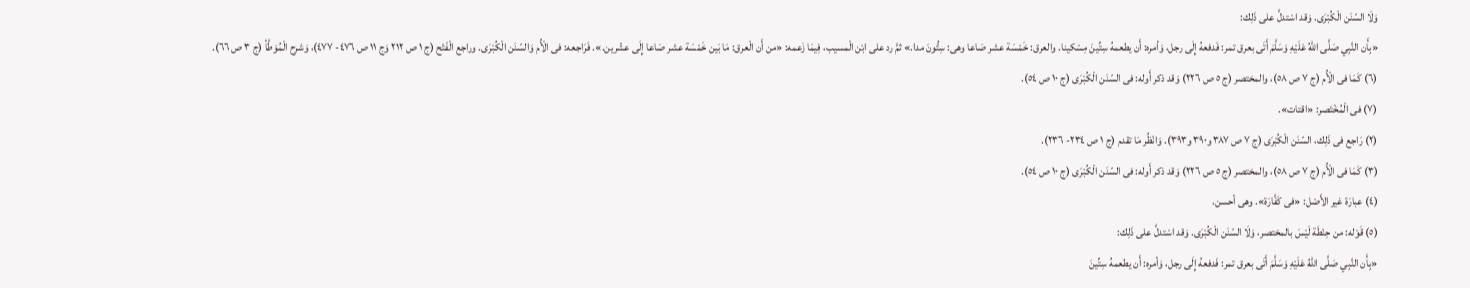وَلَا السّنَن الْكُبْرَى. وَقد اسْتدلَّ على ذَلِك:
«بِأَن النَّبِي صَلَّى اللهُ عَلَيْهِ وَسَلَّمَ أَتَى بعرق تمر: فَدفعهُ إِلَى رجل، وَأمره: أَن يطعمهُ سِتِّينَ مِسْكينا. والعرق: خَمْسَة عشر صَاعا وهى: سِتُّونَ مدا.» ثمَّ رد على ابْن الْمسيب، فِيمَا زَعمه: «من أَن الْعرق: مَا بَين خَمْسَة عشر صَاعا إِلَى عشْرين.». فَرَاجعه: فى الْأُم وَالسّنَن الْكُبْرَى. وراجع الْفَتْح (ج ١ ص ٢١٢ وَج ١١ ص ٤٧٦- ٤٧٧)، وَشرح الْمُوَطَّأ (ج ٣ ص ٦٦).
(٦) كَمَا فى الْأُم (ج ٧ ص ٥٨)، والمختصر (ج ٥ ص ٢٢٦) وَقد ذكر أَوله: فى السّنَن الْكُبْرَى (ج ١٠ ص ٥٤).
(٧) فى الْمُخْتَصر: «اقتات».
(٢) رَاجع فى ذَلِك، السّنَن الْكُبْرَى (ج ٧ ص ٣٨٧ و٣٩٠ و٣٩٣). وَانْظُر مَا تقدم (ج ١ ص ٢٣٤- ٢٣٦).
(٣) كَمَا فى الْأُم (ج ٧ ص ٥٨)، والمختصر (ج ٥ ص ٢٢٦) وَقد ذكر أَوله: فى السّنَن الْكُبْرَى (ج ١٠ ص ٥٤).
(٤) عبارَة غير الأَصْل: «فى كَفَّارَة». وهى أحسن.
(٥) قَوْله: من حِنْطَة لَيْسَ بالمختصر، وَلَا السّنَن الْكُبْرَى. وَقد اسْتدلَّ على ذَلِك:
«بِأَن النَّبِي صَلَّى اللهُ عَلَيْهِ وَسَلَّمَ أَتَى بعرق تمر: فَدفعهُ إِلَى رجل، وَأمره: أَن يطعمهُ سِتِّينَ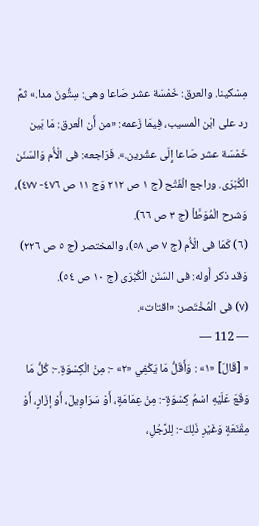مِسْكينا. والعرق: خَمْسَة عشر صَاعا وهى: سِتُّونَ مدا.» ثمَّ رد على ابْن الْمسيب، فِيمَا زَعمه: «من أَن الْعرق: مَا بَين خَمْسَة عشر صَاعا إِلَى عشْرين.». فَرَاجعه: فى الْأُم وَالسّنَن الْكُبْرَى. وراجع الْفَتْح (ج ١ ص ٢١٢ وَج ١١ ص ٤٧٦- ٤٧٧)، وَشرح الْمُوَطَّأ (ج ٣ ص ٦٦).
(٦) كَمَا فى الْأُم (ج ٧ ص ٥٨)، والمختصر (ج ٥ ص ٢٢٦) وَقد ذكر أَوله: فى السّنَن الْكُبْرَى (ج ١٠ ص ٥٤).
(٧) فى الْمُخْتَصر: «اقتات».
— 112 —
« [قَالَ] «١» : وَأَقَلُّ مَا يَكْفِي «٢» -: مِنْ الْكِسْوَةِ.-: كُلُّ مَا وَقَعَ عَلَيْهِ اسْمُ كِسْوَةٍ-: مِنْ عِمَامَةٍ، أَوْ سَرَاوِيلَ، أَوْ إزَارٍ، أَوْ مِقْنَعَةٍ وَغَيْرِ ذَلِكَ-: لِلرَّجُلِ،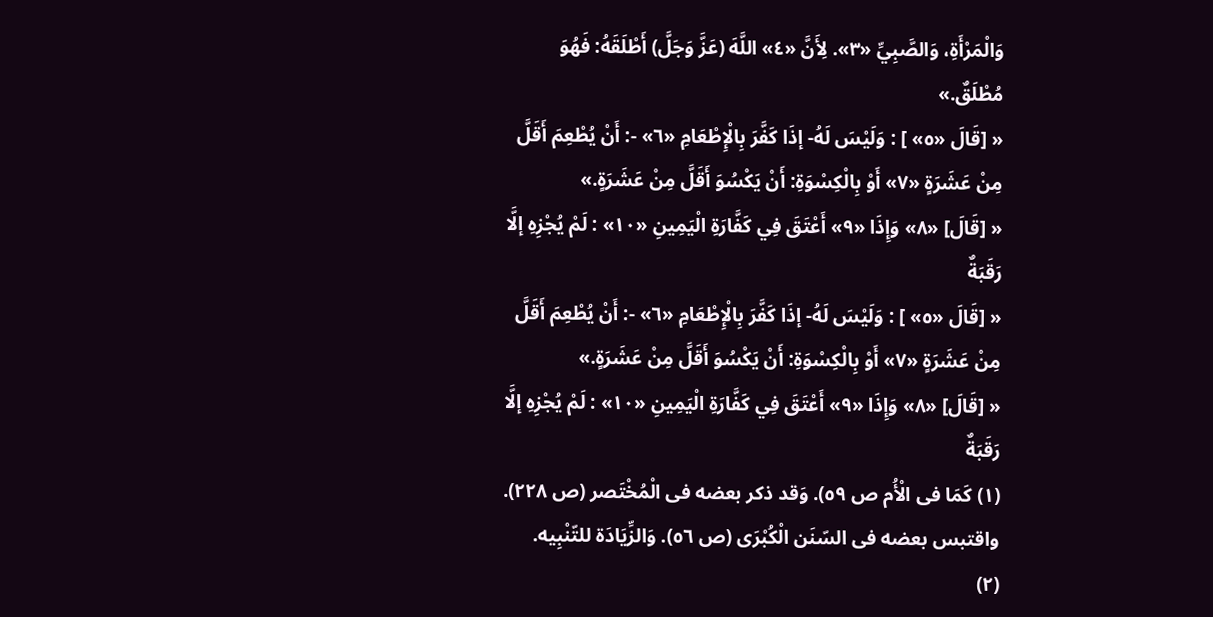وَالْمَرْأَةِ، وَالصَّبِيِّ «٣». لِأَنَّ «٤» اللَّهَ (عَزَّ وَجَلَّ) أَطْلَقَهُ: فَهُوَ مُطْلَقٌ.»
« [قَالَ «٥» ] : وَلَيْسَ لَهُ- إذَا كَفَّرَ بِالْإِطْعَامِ «٦» -: أَنْ يُطْعِمَ أَقَلَّ مِنْ عَشَرَةٍ «٧» أَوْ بِالْكِسْوَةِ: أَنْ يَكْسُوَ أَقَلَّ مِنْ عَشَرَةٍ.»
« [قَالَ] «٨» وَإِذَا «٩» أَعْتَقَ فِي كَفَّارَةِ الْيَمِينِ «١٠» : لَمْ يُجْزِهِ إلَّا رَقَبَةٌ
« [قَالَ «٥» ] : وَلَيْسَ لَهُ- إذَا كَفَّرَ بِالْإِطْعَامِ «٦» -: أَنْ يُطْعِمَ أَقَلَّ مِنْ عَشَرَةٍ «٧» أَوْ بِالْكِسْوَةِ: أَنْ يَكْسُوَ أَقَلَّ مِنْ عَشَرَةٍ.»
« [قَالَ] «٨» وَإِذَا «٩» أَعْتَقَ فِي كَفَّارَةِ الْيَمِينِ «١٠» : لَمْ يُجْزِهِ إلَّا رَقَبَةٌ
(١) كَمَا فى الْأُم ص ٥٩). وَقد ذكر بعضه فى الْمُخْتَصر (ص ٢٢٨). واقتبس بعضه فى السّنَن الْكُبْرَى (ص ٥٦). وَالزِّيَادَة للتّنْبِيه.
(٢)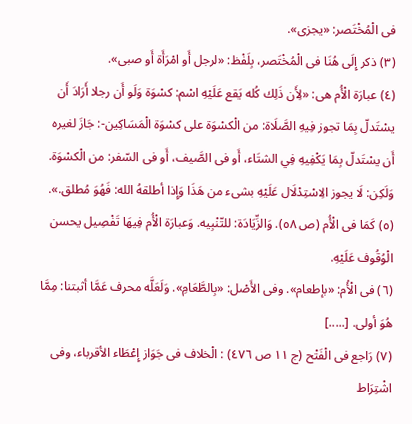فى الْمُخْتَصر: «يجزى».
(٣) ذكر إِلَى هُنَا فى الْمُخْتَصر، بِلَفْظ: «لرجل أَو امْرَأَة أَو صبى».
(٤) عبارَة الْأُم هى: «لِأَن ذَلِك كُله يَقع عَلَيْهِ اسْم: كسْوَة وَلَو أَن رجلا أَرَادَ أَن يسْتَدلّ بِمَا تجوز فِيهِ الصَّلَاة: من الْكسْوَة على كسْوَة الْمَسَاكِين-: جَازَ لغيره أَن يسْتَدلّ بِمَا يَكْفِيهِ فِي الشتَاء، أَو فى الصَّيف، أَو فى السّفر: من الْكسْوَة. وَلَكِن: لَا يجوز الِاسْتِدْلَال عَلَيْهِ بشىء من هَذَا وَإِذا أطلقهُ الله: فَهُوَ مُطلق.».
(٥) كَمَا فى الْأُم (ص ٥٨). وَالزِّيَادَة: للتّنْبِيه. وَعبارَة الْأُم فِيهَا تَفْصِيل يحسن الْوُقُوف عَلَيْهِ.
(٦) فى الْأُم: «بإطعام». وفى الأَصْل: «بِالطَّعَامِ». وَلَعَلَّه محرف عَمَّا أثبتنا: مِمَّا هُوَ أولى. [.....]
(٧) رَاجع فى الْفَتْح (ج ١١ ص ٤٧٦) : الْخلاف فى جَوَاز إِعْطَاء الأقرباء، وفى اشْتِرَاط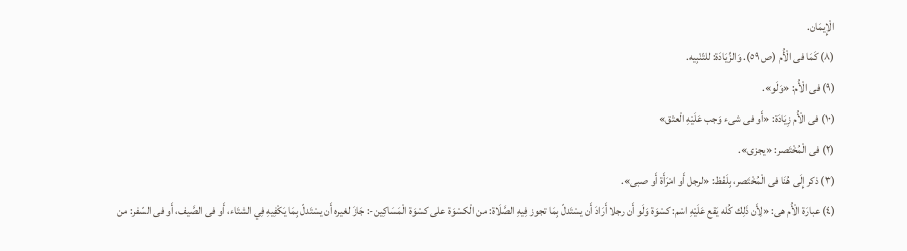الْإِيمَان.
(٨) كَمَا فى الْأُم (ص ٥٩). وَالزِّيَادَة: للتّنْبِيه.
(٩) فى الْأُم: «وَلَو».
(١٠) فى الْأُم زِيَادَة: «أَو فى شىء وَجب عَلَيْهِ الْعتْق»
(٢) فى الْمُخْتَصر: «يجزى».
(٣) ذكر إِلَى هُنَا فى الْمُخْتَصر، بِلَفْظ: «لرجل أَو امْرَأَة أَو صبى».
(٤) عبارَة الْأُم هى: «لِأَن ذَلِك كُله يَقع عَلَيْهِ اسْم: كسْوَة وَلَو أَن رجلا أَرَادَ أَن يسْتَدلّ بِمَا تجوز فِيهِ الصَّلَاة: من الْكسْوَة على كسْوَة الْمَسَاكِين-: جَازَ لغيره أَن يسْتَدلّ بِمَا يَكْفِيهِ فِي الشتَاء، أَو فى الصَّيف، أَو فى السّفر: من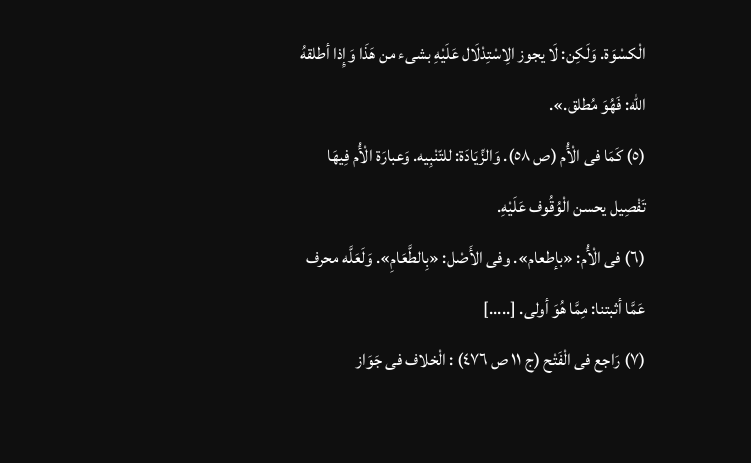الْكسْوَة. وَلَكِن: لَا يجوز الِاسْتِدْلَال عَلَيْهِ بشىء من هَذَا وَإِذا أطلقهُ الله: فَهُوَ مُطلق.».
(٥) كَمَا فى الْأُم (ص ٥٨). وَالزِّيَادَة: للتّنْبِيه. وَعبارَة الْأُم فِيهَا تَفْصِيل يحسن الْوُقُوف عَلَيْهِ.
(٦) فى الْأُم: «بإطعام». وفى الأَصْل: «بِالطَّعَامِ». وَلَعَلَّه محرف عَمَّا أثبتنا: مِمَّا هُوَ أولى. [.....]
(٧) رَاجع فى الْفَتْح (ج ١١ ص ٤٧٦) : الْخلاف فى جَوَاز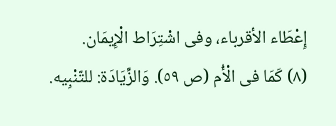إِعْطَاء الأقرباء، وفى اشْتِرَاط الْإِيمَان.
(٨) كَمَا فى الْأُم (ص ٥٩). وَالزِّيَادَة: للتّنْبِيه.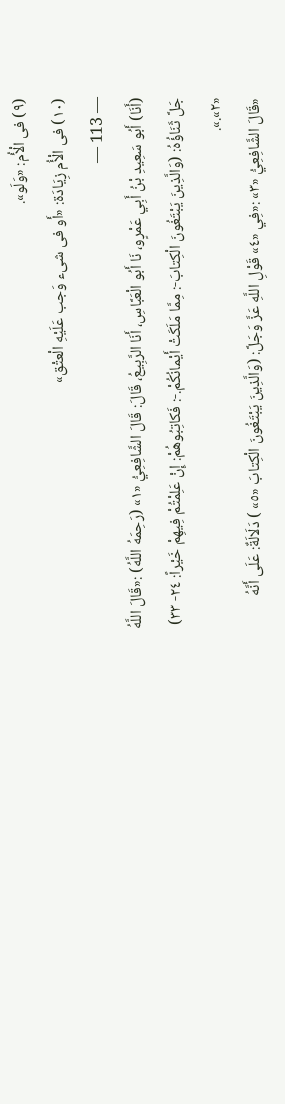(٩) فى الْأُم: «وَلَو».
(١٠) فى الْأُم زِيَادَة: «أَو فى شىء وَجب عَلَيْهِ الْعتْق»
— 113 —
(أَنَا) أَبُو سَعِيدِ بْنُ أَبِي عَمْرٍو، نَا أَبُو الْعَبَّاسِ، أَنَا الرَّبِيعُ، قَالَ: قَالَ الشَّافِعِيُّ «١» (رَحِمَهُ اللَّهُ) :«قَالَ اللَّهُ جَلَّ ثَنَاؤُهُ: (وَالَّذِينَ يَبْتَغُونَ الْكِتابَ-: مِمَّا مَلَكَتْ أَيْمانُكُمْ.-: فَكاتِبُوهُمْ: إِنْ عَلِمْتُمْ فِيهِمْ خَيْراً: ٢٤- ٣٣) «٢».».
«قَالَ الشَّافِعِيُّ «٣» :«فِي «٤» قَوْلِ اللَّهِ عَزَّ وَجَلَّ: (وَالَّذِينَ يَبْتَغُونَ الْكِتابَ «٥» ) دَلَالَةٌ: عَلَى أَنَّهُ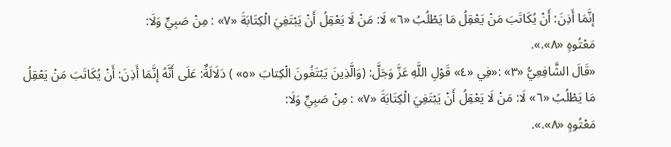إنَّمَا أَذِنَ: أَنْ يُكَاتَبَ مَنْ يَعْقِلُ مَا يَطْلُبُ «٦» لَا: مَنْ لَا يَعْقِلُ أَنْ يَبْتَغِيَ الْكِتَابَةَ «٧» : مِنْ صَبِيٍّ وَلَا:
مَعْتُوهٍ «٨».».
«قَالَ الشَّافِعِيُّ «٣» :«فِي «٤» قَوْلِ اللَّهِ عَزَّ وَجَلَّ: (وَالَّذِينَ يَبْتَغُونَ الْكِتابَ «٥» ) دَلَالَةٌ: عَلَى أَنَّهُ إنَّمَا أَذِنَ: أَنْ يُكَاتَبَ مَنْ يَعْقِلُ مَا يَطْلُبُ «٦» لَا: مَنْ لَا يَعْقِلُ أَنْ يَبْتَغِيَ الْكِتَابَةَ «٧» : مِنْ صَبِيٍّ وَلَا:
مَعْتُوهٍ «٨».».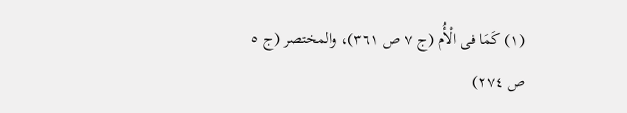(١) كَمَا فى الْأُم (ج ٧ ص ٣٦١)، والمختصر (ج ٥ ص ٢٧٤)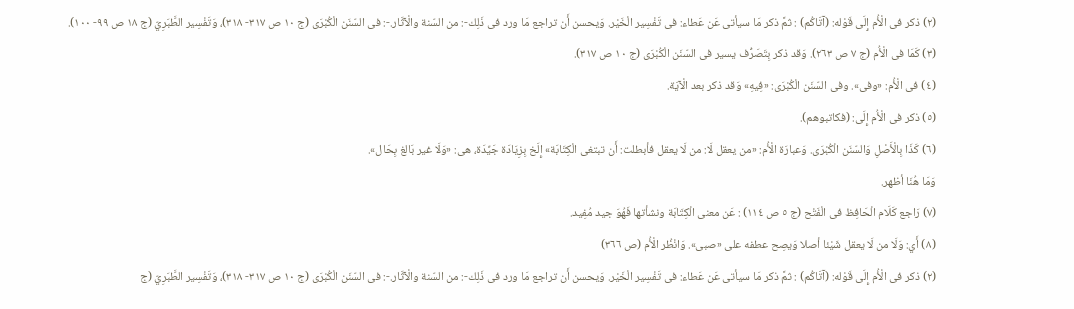(٢) ذكر فى الْأُم إِلَى قَوْله: (آتَاكُم) : ثمَّ ذكر مَا سيأتى عَن عَطاء: فى تَفْسِير الْخَيْر. وَيحسن أَن تراجع مَا ورد فى ذَلِك-: من السّنة والْآثَار.-: فى السّنَن الْكُبْرَى (ج ١٠ ص ٣١٧- ٣١٨)، وَتَفْسِير الطَّبَرِيّ (ج ١٨ ص ٩٩- ١٠٠).
(٣) كَمَا فى الْأُم (ج ٧ ص ٢٦٣). وَقد ذكر بِتَصَرُّف يسير فى السّنَن الْكُبْرَى (ج ١٠ ص ٣١٧).
(٤) فى الْأُم: «وفى». وفى السّنَن الْكُبْرَى: «فِيهِ» وَقد ذكر بعد الْآيَة.
(٥) ذكر فى الْأُم إِلَى: (فكاتبوهم).
(٦) كَذَا بِالْأَصْلِ وَالسّنَن الْكُبْرَى. وَعبارَة الْأُم: «من يعقل لَا: من لَا يعقل فأبطلت: أَن تبتغى الْكِتَابَة» إِلَخ بِزِيَادَة جَيِّدَة، هى: «وَلَا غير بَالغ بِحَال».
وَمَا هُنَا أظهر.
(٧) رَاجع كَلَام الْحَافِظ فى الْفَتْح (ج ٥ ص ١١٤) : عَن معنى الْكِتَابَة ونشأتها فَهُوَ جيد مُفِيد.
(٨) أَي: وَلَا من لَا يعقل شَيْئا أصلا وَيصِح عطفه على «صبى». وَانْظُر الْأُم (ص ٣٦٦)
(٢) ذكر فى الْأُم إِلَى قَوْله: (آتَاكُم) : ثمَّ ذكر مَا سيأتى عَن عَطاء: فى تَفْسِير الْخَيْر. وَيحسن أَن تراجع مَا ورد فى ذَلِك-: من السّنة والْآثَار.-: فى السّنَن الْكُبْرَى (ج ١٠ ص ٣١٧- ٣١٨)، وَتَفْسِير الطَّبَرِيّ (ج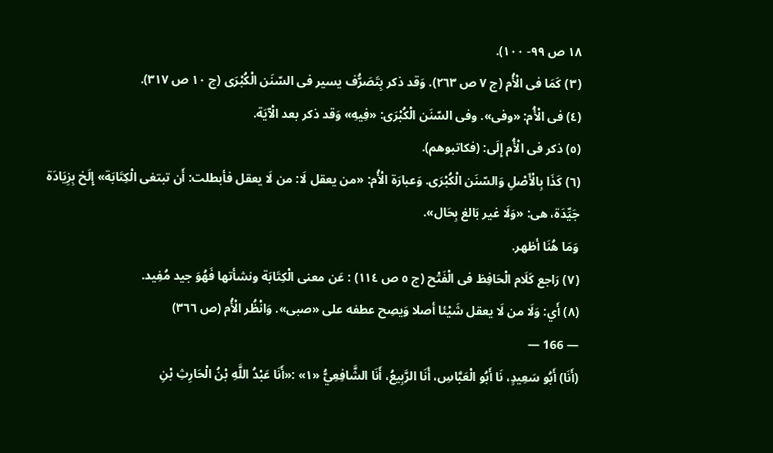١٨ ص ٩٩- ١٠٠).
(٣) كَمَا فى الْأُم (ج ٧ ص ٢٦٣). وَقد ذكر بِتَصَرُّف يسير فى السّنَن الْكُبْرَى (ج ١٠ ص ٣١٧).
(٤) فى الْأُم: «وفى». وفى السّنَن الْكُبْرَى: «فِيهِ» وَقد ذكر بعد الْآيَة.
(٥) ذكر فى الْأُم إِلَى: (فكاتبوهم).
(٦) كَذَا بِالْأَصْلِ وَالسّنَن الْكُبْرَى. وَعبارَة الْأُم: «من يعقل لَا: من لَا يعقل فأبطلت: أَن تبتغى الْكِتَابَة» إِلَخ بِزِيَادَة جَيِّدَة، هى: «وَلَا غير بَالغ بِحَال».
وَمَا هُنَا أظهر.
(٧) رَاجع كَلَام الْحَافِظ فى الْفَتْح (ج ٥ ص ١١٤) : عَن معنى الْكِتَابَة ونشأتها فَهُوَ جيد مُفِيد.
(٨) أَي: وَلَا من لَا يعقل شَيْئا أصلا وَيصِح عطفه على «صبى». وَانْظُر الْأُم (ص ٣٦٦)
— 166 —
(أَنَا) أَبُو سَعِيدٍ، نَا أَبُو الْعَبَّاسِ، أَنَا الرَّبِيعُ، أَنَا الشَّافِعِيُّ «١» :«أَنَا عَبْدُ اللَّهِ بْنُ الْحَارِثِ بْنِ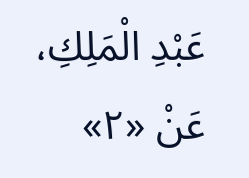عَبْدِ الْمَلِكِ، عَنْ «٢»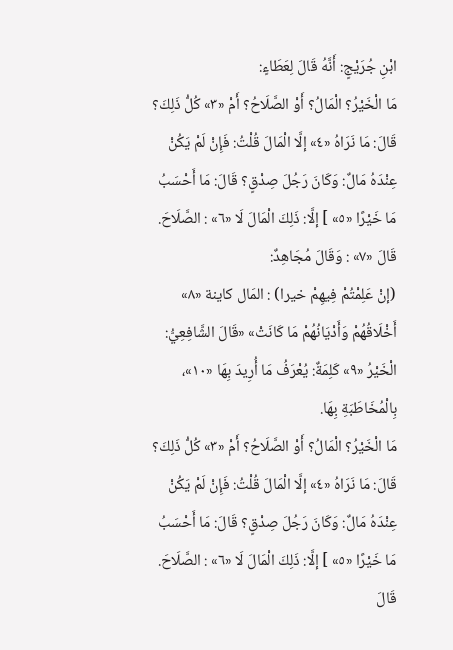ابْنِ جُرَيْجٍ: أَنَّهُ قَالَ لِعَطَاءٍ:
مَا الْخَيْرُ؟ الْمَالُ؟ أَوْ الصَّلَاحُ؟ أَمْ «٣» كُلُّ ذَلِكَ؟ قَالَ: مَا نَرَاهُ «٤» إلَّا الْمَالَ قُلْتُ: فَإِنْ لَمْ يَكُنْ عِنْدَهُ مَالٌ: وَكَانَ رَجُلَ صِدْقٍ؟ قَالَ: مَا أَحْسَبُ مَا خَيْرًا «٥» ] إلَّا: ذَلِكَ الْمَالَ لَا «٦» : الصَّلَاحَ. قَالَ «٧» : وَقَالَ مُجَاهِدٌ:
(إنْ عَلِمْتُمْ فِيهِمْ خيرا) : المَال كاينة «٨» أَخْلَاقُهُمْ وَأَدْيَانُهُمْ مَا كَانَتْ» «قَالَ الشَّافِعِيُّ: الْخَيْرُ «٩» كَلِمَةٌ: يُعْرَفُ مَا أُرِيدَ بِهَا «١٠»، بِالْمُخَاطَبَةِ بِهَا.
مَا الْخَيْرُ؟ الْمَالُ؟ أَوْ الصَّلَاحُ؟ أَمْ «٣» كُلُّ ذَلِكَ؟ قَالَ: مَا نَرَاهُ «٤» إلَّا الْمَالَ قُلْتُ: فَإِنْ لَمْ يَكُنْ عِنْدَهُ مَالٌ: وَكَانَ رَجُلَ صِدْقٍ؟ قَالَ: مَا أَحْسَبُ مَا خَيْرًا «٥» ] إلَّا: ذَلِكَ الْمَالَ لَا «٦» : الصَّلَاحَ. قَالَ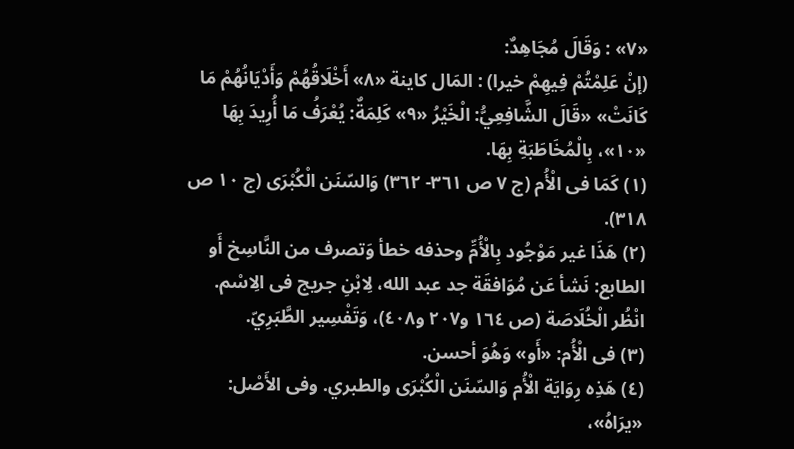«٧» : وَقَالَ مُجَاهِدٌ:
(إنْ عَلِمْتُمْ فِيهِمْ خيرا) : المَال كاينة «٨» أَخْلَاقُهُمْ وَأَدْيَانُهُمْ مَا كَانَتْ» «قَالَ الشَّافِعِيُّ: الْخَيْرُ «٩» كَلِمَةٌ: يُعْرَفُ مَا أُرِيدَ بِهَا «١٠»، بِالْمُخَاطَبَةِ بِهَا.
(١) كَمَا فى الْأُم (ج ٧ ص ٣٦١- ٣٦٢) وَالسّنَن الْكُبْرَى (ج ١٠ ص ٣١٨).
(٢) هَذَا غير مَوْجُود بِالْأُمِّ وحذفه خطأ وَتصرف من النَّاسِخ أَو الطابع: نَشأ عَن مُوَافقَة جد عبد الله، لِابْنِ جريج فى الِاسْم. انْظُر الْخُلَاصَة (ص ١٦٤ و٢٠٧ و٤٠٨)، وَتَفْسِير الطَّبَرِيّ.
(٣) فى الْأُم: «أَو» وَهُوَ أحسن.
(٤) هَذِه رِوَايَة الْأُم وَالسّنَن الْكُبْرَى والطبري. وفى الأَصْل: «يرَاهُ»،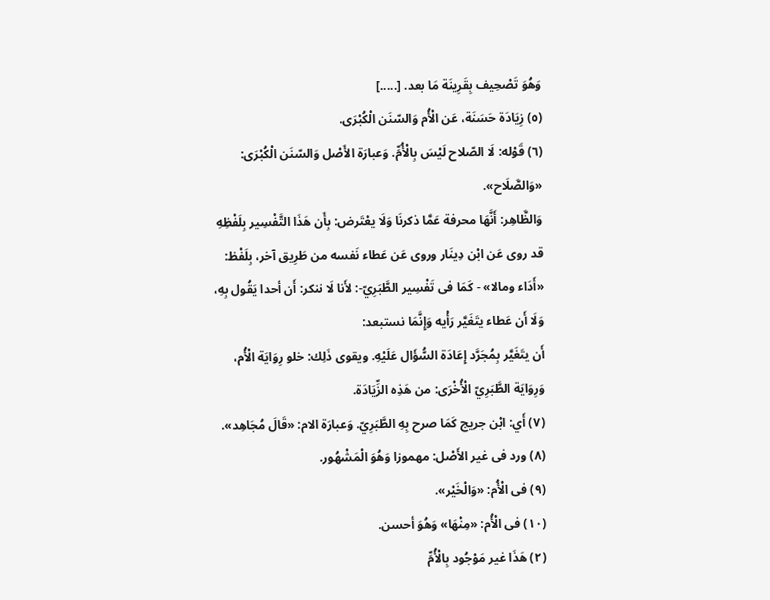وَهُوَ تَصْحِيف بِقَرِينَة مَا بعد. [.....]
(٥) زِيَادَة حَسَنَة، عَن الْأُم وَالسّنَن الْكُبْرَى.
(٦) قَوْله: لَا الصّلاح لَيْسَ بِالْأُمِّ. وَعبارَة الأَصْل وَالسّنَن الْكُبْرَى: «وَالصَّلَاح».
وَالظَّاهِر: أَنَّهَا محرفة عَمَّا ذكرنَا وَلَا يعْتَرض: بِأَن هَذَا التَّفْسِير بِلَفْظِهِ قد روى عَن ابْن دِينَار وروى عَن عَطاء نَفسه من طَرِيق آخر، بِلَفْظ: «أَدَاء ومالا» - كَمَا فى تَفْسِير الطَّبَرِيّ-: لأَنا لَا ننكر: أَن أحدا يَقُول بِهِ، وَلَا أَن عَطاء يتَغَيَّر رَأْيه وَإِنَّمَا نستبعد:
أَن يتَغَيَّر بِمُجَرَّد إِعَادَة السُّؤَال عَلَيْهِ. ويقوى ذَلِك: خلو رِوَايَة الْأُم، وَرِوَايَة الطَّبَرِيّ الْأُخْرَى: من هَذِه الزِّيَادَة.
(٧) أَي: ابْن جريج كَمَا صرح بِهِ الطَّبَرِيّ. وَعبارَة الام: «قَالَ مُجَاهِد».
(٨) ورد فى غير الأَصْل: مهموزا وَهُوَ الْمَشْهُور.
(٩) فى الْأُم: «وَالْخَيْر».
(١٠) فى الْأُم: «مِنْهَا» وَهُوَ أحسن.
(٢) هَذَا غير مَوْجُود بِالْأُمِّ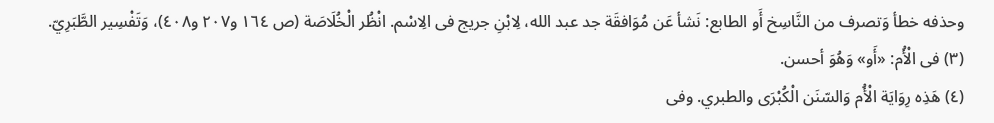وحذفه خطأ وَتصرف من النَّاسِخ أَو الطابع: نَشأ عَن مُوَافقَة جد عبد الله، لِابْنِ جريج فى الِاسْم. انْظُر الْخُلَاصَة (ص ١٦٤ و٢٠٧ و٤٠٨)، وَتَفْسِير الطَّبَرِيّ.
(٣) فى الْأُم: «أَو» وَهُوَ أحسن.
(٤) هَذِه رِوَايَة الْأُم وَالسّنَن الْكُبْرَى والطبري. وفى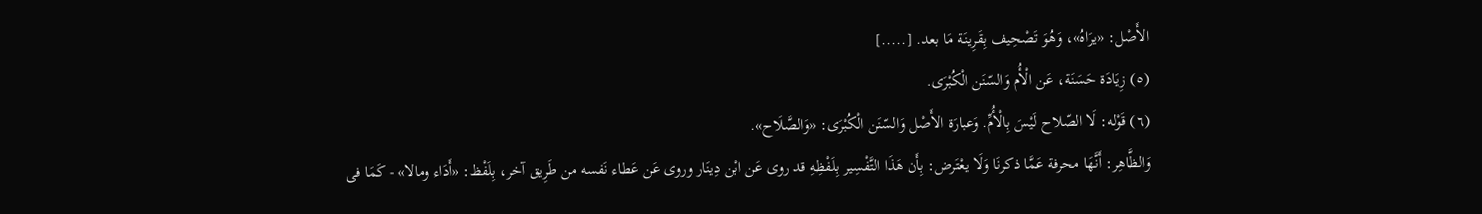الأَصْل: «يرَاهُ»، وَهُوَ تَصْحِيف بِقَرِينَة مَا بعد. [.....]
(٥) زِيَادَة حَسَنَة، عَن الْأُم وَالسّنَن الْكُبْرَى.
(٦) قَوْله: لَا الصّلاح لَيْسَ بِالْأُمِّ. وَعبارَة الأَصْل وَالسّنَن الْكُبْرَى: «وَالصَّلَاح».
وَالظَّاهِر: أَنَّهَا محرفة عَمَّا ذكرنَا وَلَا يعْتَرض: بِأَن هَذَا التَّفْسِير بِلَفْظِهِ قد روى عَن ابْن دِينَار وروى عَن عَطاء نَفسه من طَرِيق آخر، بِلَفْظ: «أَدَاء ومالا» - كَمَا فى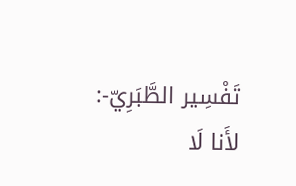تَفْسِير الطَّبَرِيّ-: لأَنا لَا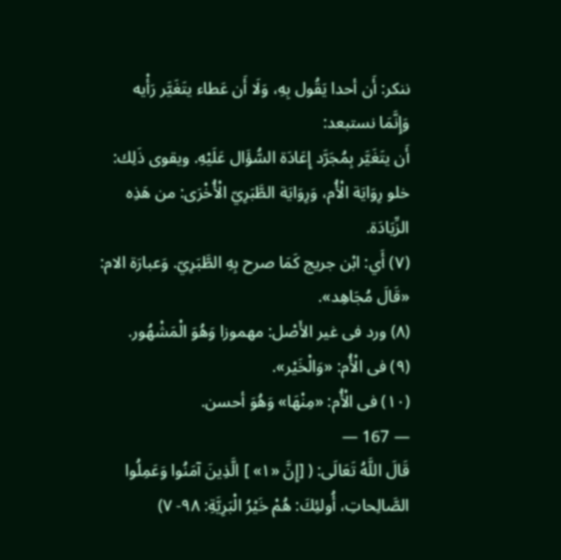ننكر: أَن أحدا يَقُول بِهِ، وَلَا أَن عَطاء يتَغَيَّر رَأْيه وَإِنَّمَا نستبعد:
أَن يتَغَيَّر بِمُجَرَّد إِعَادَة السُّؤَال عَلَيْهِ. ويقوى ذَلِك: خلو رِوَايَة الْأُم، وَرِوَايَة الطَّبَرِيّ الْأُخْرَى: من هَذِه الزِّيَادَة.
(٧) أَي: ابْن جريج كَمَا صرح بِهِ الطَّبَرِيّ. وَعبارَة الام: «قَالَ مُجَاهِد».
(٨) ورد فى غير الأَصْل: مهموزا وَهُوَ الْمَشْهُور.
(٩) فى الْأُم: «وَالْخَيْر».
(١٠) فى الْأُم: «مِنْهَا» وَهُوَ أحسن.
— 167 —
قَالَ اللَّهُ تَعَالَى: ( [إِنَّ «١» ] الَّذِينَ آمَنُوا وَعَمِلُوا الصَّالِحاتِ، أُولئِكَ: هُمْ خَيْرُ الْبَرِيَّةِ: ٩٨- ٧)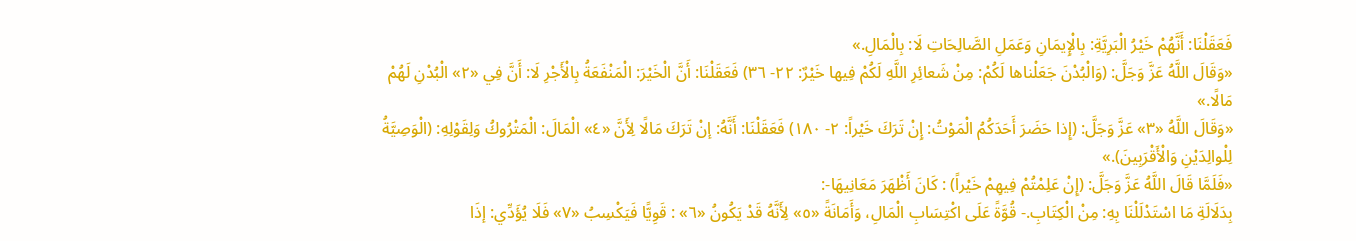فَعَقَلْنَا: أَنَّهُمْ خَيْرُ الْبَرِيَّةِ: بِالْإِيمَانِ وَعَمَلِ الصَّالِحَاتِ لَا: بِالْمَالِ.»
«وَقَالَ اللَّهُ عَزَّ وَجَلَّ: (وَالْبُدْنَ جَعَلْناها لَكُمْ: مِنْ شَعائِرِ اللَّهِ لَكُمْ فِيها خَيْرٌ: ٢٢- ٣٦) فَعَقَلْنَا: أَنَّ الْخَيْرَ: الْمَنْفَعَةُ بِالْأَجْرِ لَا: أَنَّ فِي «٢» الْبُدْنِ لَهُمْ مَالًا.»
«وَقَالَ اللَّهُ «٣» عَزَّ وَجَلَّ: (إِذا حَضَرَ أَحَدَكُمُ الْمَوْتُ: إِنْ تَرَكَ خَيْراً: ٢- ١٨٠) فَعَقَلْنَا: أَنَّهُ: إنْ تَرَكَ مَالًا لِأَنَّ «٤» الْمَالَ: الْمَتْرُوكُ وَلِقَوْلِهِ: (الْوَصِيَّةُ لِلْوالِدَيْنِ وَالْأَقْرَبِينَ).»
«فَلَمَّا قَالَ اللَّهُ عَزَّ وَجَلَّ: (إِنْ عَلِمْتُمْ فِيهِمْ خَيْراً) : كَانَ أَظْهَرَ مَعَانِيهَا-:
بِدَلَالَةِ مَا اسْتَدْلَلْنَا بِهِ: مِنْ الْكِتَابِ.- قُوَّةً عَلَى اكْتِسَابِ الْمَالِ، وَأَمَانَةً «٥» لِأَنَّهُ قَدْ يَكُونُ «٦» : قَوِيًّا فَيَكْسِبُ «٧» فَلَا يُؤَدِّي: إذَا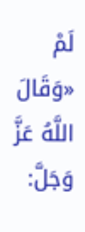لَمْ
«وَقَالَ اللَّهُ عَزَّ وَجَلَّ: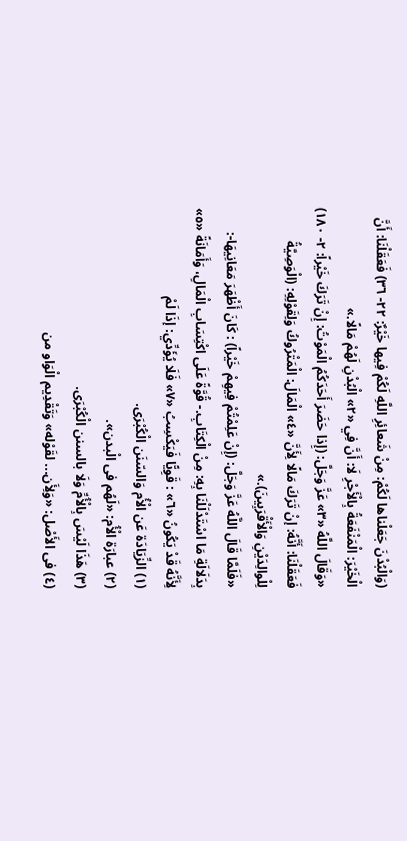(وَالْبُدْنَ جَعَلْناها لَكُمْ: مِنْ شَعائِرِ اللَّهِ لَكُمْ فِيها خَيْرٌ: ٢٢- ٣٦) فَعَقَلْنَا: أَنَّ الْخَيْرَ: الْمَنْفَعَةُ بِالْأَجْرِ لَا: أَنَّ فِي «٢» الْبُدْنِ لَهُمْ مَالًا.»
«وَقَالَ اللَّهُ «٣» عَزَّ وَجَلَّ: (إِذا حَضَرَ أَحَدَكُمُ الْمَوْتُ: إِنْ تَرَكَ خَيْراً: ٢- ١٨٠) فَعَقَلْنَا: أَنَّهُ: إنْ تَرَكَ مَالًا لِأَنَّ «٤» الْمَالَ: الْمَتْرُوكُ وَلِقَوْلِهِ: (الْوَصِيَّةُ لِلْوالِدَيْنِ وَالْأَقْرَبِينَ).»
«فَلَمَّا قَالَ اللَّهُ عَزَّ وَجَلَّ: (إِنْ عَلِمْتُمْ فِيهِمْ خَيْراً) : كَانَ أَظْهَرَ مَعَانِيهَا-:
بِدَلَالَةِ مَا اسْتَدْلَلْنَا بِهِ: مِنْ الْكِتَابِ.- قُوَّةً عَلَى اكْتِسَابِ الْمَالِ، وَأَمَانَةً «٥» لِأَنَّهُ قَدْ يَكُونُ «٦» : قَوِيًّا فَيَكْسِبُ «٧» فَلَا يُؤَدِّي: إذَا لَمْ
(١) الزِّيَادَة عَن الْأُم وَالسّنَن الْكُبْرَى.
(٢) عبارَة الْأُم: «لَهُم فى الْبدن».
(٣) هَذَا لَيْسَ بِالْأُمِّ وَلَا بالسنن الْكُبْرَى.
(٤) فى الأَصْل: «وَلِأَن... لقَوْله» وَتَقْدِيم الْوَاو من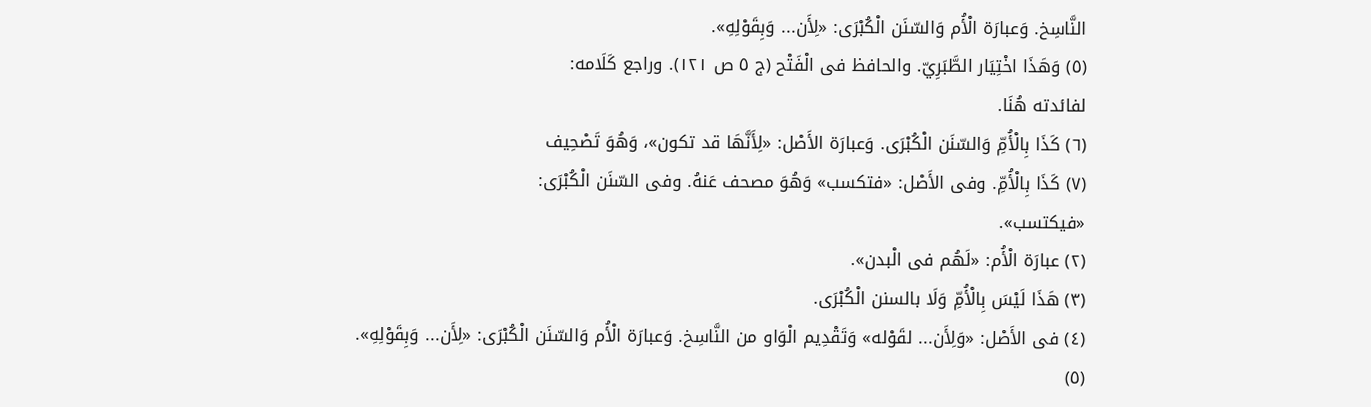النَّاسِخ. وَعبارَة الْأُم وَالسّنَن الْكُبْرَى: «لِأَن... وَبِقَوْلِهِ».
(٥) وَهَذَا اخْتِيَار الطَّبَرِيّ. والحافظ فى الْفَتْح (ج ٥ ص ١٢١). وراجع كَلَامه:
لفائدته هُنَا.
(٦) كَذَا بِالْأُمِّ وَالسّنَن الْكُبْرَى. وَعبارَة الأَصْل: «لِأَنَّهَا قد تكون»، وَهُوَ تَصْحِيف
(٧) كَذَا بِالْأُمِّ. وفى الأَصْل: «فتكسب» وَهُوَ مصحف عَنهُ. وفى السّنَن الْكُبْرَى:
«فيكتسب».
(٢) عبارَة الْأُم: «لَهُم فى الْبدن».
(٣) هَذَا لَيْسَ بِالْأُمِّ وَلَا بالسنن الْكُبْرَى.
(٤) فى الأَصْل: «وَلِأَن... لقَوْله» وَتَقْدِيم الْوَاو من النَّاسِخ. وَعبارَة الْأُم وَالسّنَن الْكُبْرَى: «لِأَن... وَبِقَوْلِهِ».
(٥)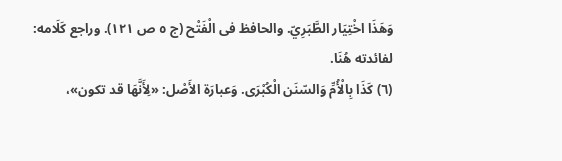وَهَذَا اخْتِيَار الطَّبَرِيّ. والحافظ فى الْفَتْح (ج ٥ ص ١٢١). وراجع كَلَامه:
لفائدته هُنَا.
(٦) كَذَا بِالْأُمِّ وَالسّنَن الْكُبْرَى. وَعبارَة الأَصْل: «لِأَنَّهَا قد تكون»،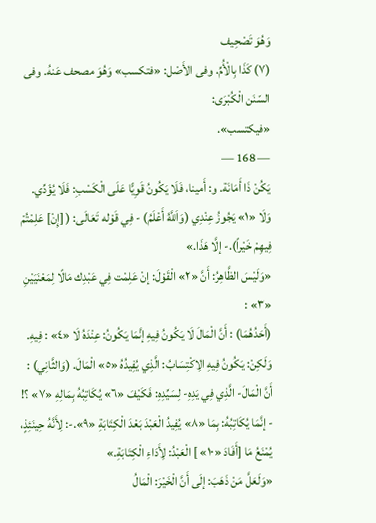وَهُوَ تَصْحِيف
(٧) كَذَا بِالْأُمِّ. وفى الأَصْل: «فتكسب» وَهُوَ مصحف عَنهُ. وفى السّنَن الْكُبْرَى:
«فيكتسب».
— 168 —
يَكُنْ ذَا أَمَانَة. و: أَمينا، فَلَا يَكُونُ قَوِيًّا عَلَى الْكَسْبِ: فَلَا يُؤَدِّي.
وَلَا «١» يَجُوزُ عِنْدِي (وَاَللَّهُ أَعْلَمُ) - فِي قَوْله تَعَالَى: ( [إِنْ] عَلِمْتُمْ فِيهِمْ خَيْراً).- إلَّا هَذَا.»
«وَلَيْسَ الظَّاهِرُ: أَنَّ «٢» الْقَوْلَ: إنْ عَلِمْت فِي عَبْدِك مَالًا لِمَعْنَيَيْنِ «٣» :
(أَحَدُهُمَا) : أَنَّ الْمَالَ لَا يَكُونُ فِيهِ إنَّمَا يَكُونُ: عِنْدَهُ لَا «٤» : فِيهِ.
وَلَكِنْ: يَكُونُ فِيهِ الِاكْتِسَابُ: الَّذِي يُفِيدُهُ «٥» الْمَالَ. (وَالثَّانِي) :
أَنَّ الْمَالَ- الَّذِي فِي يَدِهِ- لِسَيِّدِهِ: فَكَيْفَ «٦» يُكَاتِبُهُ بِمَالِهِ «٧» ؟! - إنَّمَا يُكَاتِبُهُ: بِمَا «٨» يُفِيدُ الْعَبْدَ بَعْدَ الْكِتَابَةِ «٩».-: لِأَنَّهُ حِينَئِذٍ، يُمْنَعُ مَا [أَفَادَ «١٠» ] الْعَبْدُ: لِأَدَاءِ الْكِتَابَةِ.»
«وَلَعَلَّ مَنْ ذَهَبَ: إلَى أَنَّ الْخَيْرَ: الْمَالُ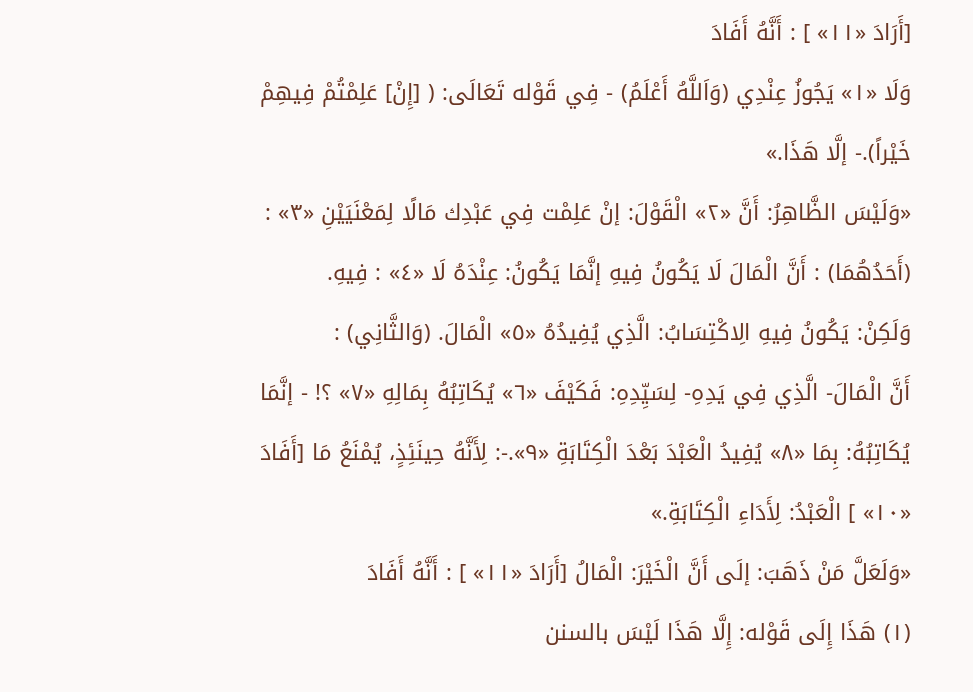[أَرَادَ «١١» ] : أَنَّهُ أَفَادَ
وَلَا «١» يَجُوزُ عِنْدِي (وَاَللَّهُ أَعْلَمُ) - فِي قَوْله تَعَالَى: ( [إِنْ] عَلِمْتُمْ فِيهِمْ خَيْراً).- إلَّا هَذَا.»
«وَلَيْسَ الظَّاهِرُ: أَنَّ «٢» الْقَوْلَ: إنْ عَلِمْت فِي عَبْدِك مَالًا لِمَعْنَيَيْنِ «٣» :
(أَحَدُهُمَا) : أَنَّ الْمَالَ لَا يَكُونُ فِيهِ إنَّمَا يَكُونُ: عِنْدَهُ لَا «٤» : فِيهِ.
وَلَكِنْ: يَكُونُ فِيهِ الِاكْتِسَابُ: الَّذِي يُفِيدُهُ «٥» الْمَالَ. (وَالثَّانِي) :
أَنَّ الْمَالَ- الَّذِي فِي يَدِهِ- لِسَيِّدِهِ: فَكَيْفَ «٦» يُكَاتِبُهُ بِمَالِهِ «٧» ؟! - إنَّمَا يُكَاتِبُهُ: بِمَا «٨» يُفِيدُ الْعَبْدَ بَعْدَ الْكِتَابَةِ «٩».-: لِأَنَّهُ حِينَئِذٍ، يُمْنَعُ مَا [أَفَادَ «١٠» ] الْعَبْدُ: لِأَدَاءِ الْكِتَابَةِ.»
«وَلَعَلَّ مَنْ ذَهَبَ: إلَى أَنَّ الْخَيْرَ: الْمَالُ [أَرَادَ «١١» ] : أَنَّهُ أَفَادَ
(١) هَذَا إِلَى قَوْله: إِلَّا هَذَا لَيْسَ بالسنن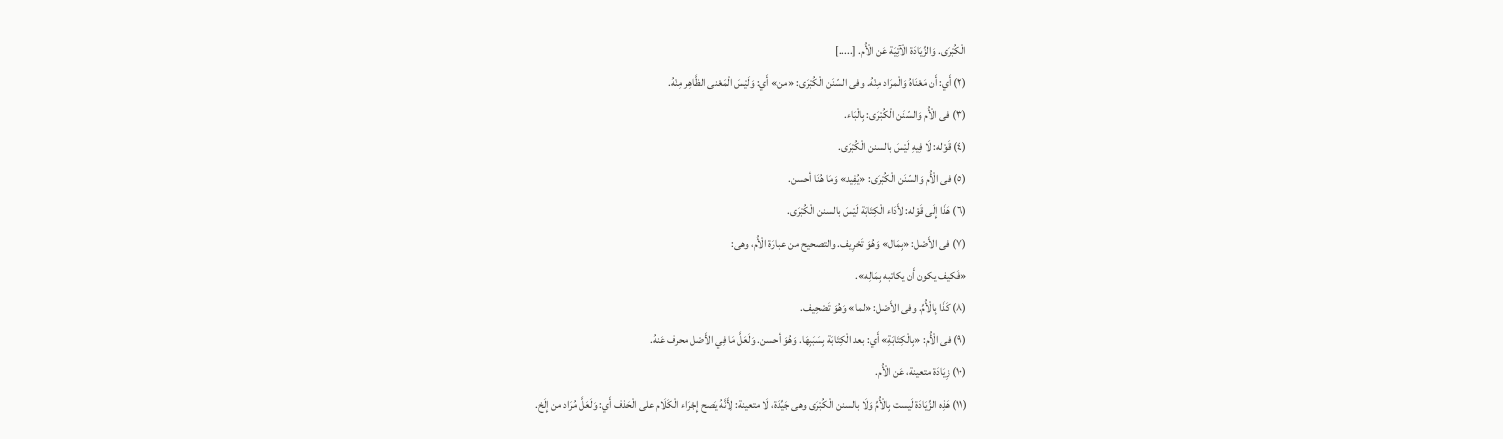الْكُبْرَى. وَالزِّيَادَة الْآتِيَة عَن الْأُم. [.....]
(٢) أَي: أَن مَعْنَاهُ وَالْمرَاد مِنْهُ. وفى السّنَن الْكُبْرَى: «من» أَي: وَلَيْسَ الْمَعْنى الظَّاهِر مِنْهُ.
(٣) فى الْأُم وَالسّنَن الْكُبْرَى: بِالْبَاء.
(٤) قَوْله: لَا فِيهِ لَيْسَ بالسنن الْكُبْرَى.
(٥) فى الْأُم وَالسّنَن الْكُبْرَى: «يُفِيد» وَمَا هُنَا أحسن.
(٦) هَذَا إِلَى قَوْله: لأَدَاء الْكِتَابَة لَيْسَ بالسنن الْكُبْرَى.
(٧) فى الأَصْل: «بِمَال» وَهُوَ تَحْرِيف. والتصحيح من عبارَة الْأُم، وهى:
«فَكيف يكون أَن يكاتبه بِمَالِه».
(٨) كَذَا بِالْأُمِّ. وفى الأَصْل: «لما» وَهُوَ تَصْحِيف.
(٩) فى الْأُم: «بِالْكِتَابَةِ» أَي: بعد الْكِتَابَة بِسَبَبِهَا. وَهُوَ أحسن. وَلَعَلَّ مَا فِي الأَصْل محرف عَنهُ.
(١٠) زِيَادَة متعينة، عَن الْأُم.
(١١) هَذِه الزِّيَادَة لَيست بِالْأُمِّ وَلَا بالسنن الْكُبْرَى وهى جَيِّدَة، لَا متعينة: لِأَنَّهُ يَصح إِجْرَاء الْكَلَام على الْحَذف أَي: وَلَعَلَّ مُرَاد من إِلَخ.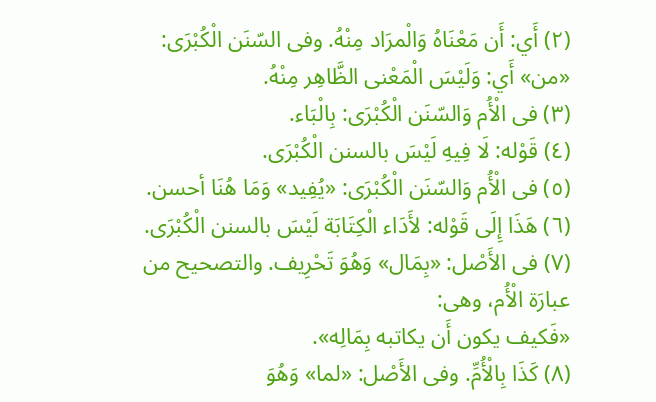(٢) أَي: أَن مَعْنَاهُ وَالْمرَاد مِنْهُ. وفى السّنَن الْكُبْرَى: «من» أَي: وَلَيْسَ الْمَعْنى الظَّاهِر مِنْهُ.
(٣) فى الْأُم وَالسّنَن الْكُبْرَى: بِالْبَاء.
(٤) قَوْله: لَا فِيهِ لَيْسَ بالسنن الْكُبْرَى.
(٥) فى الْأُم وَالسّنَن الْكُبْرَى: «يُفِيد» وَمَا هُنَا أحسن.
(٦) هَذَا إِلَى قَوْله: لأَدَاء الْكِتَابَة لَيْسَ بالسنن الْكُبْرَى.
(٧) فى الأَصْل: «بِمَال» وَهُوَ تَحْرِيف. والتصحيح من عبارَة الْأُم، وهى:
«فَكيف يكون أَن يكاتبه بِمَالِه».
(٨) كَذَا بِالْأُمِّ. وفى الأَصْل: «لما» وَهُوَ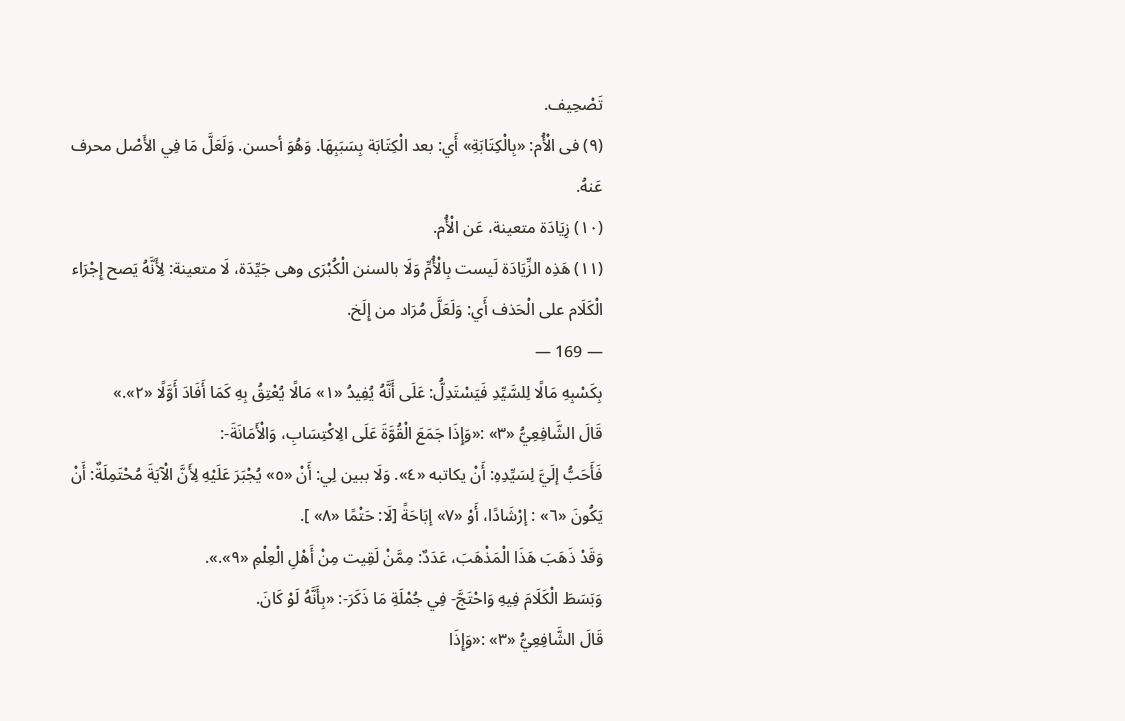تَصْحِيف.
(٩) فى الْأُم: «بِالْكِتَابَةِ» أَي: بعد الْكِتَابَة بِسَبَبِهَا. وَهُوَ أحسن. وَلَعَلَّ مَا فِي الأَصْل محرف عَنهُ.
(١٠) زِيَادَة متعينة، عَن الْأُم.
(١١) هَذِه الزِّيَادَة لَيست بِالْأُمِّ وَلَا بالسنن الْكُبْرَى وهى جَيِّدَة، لَا متعينة: لِأَنَّهُ يَصح إِجْرَاء الْكَلَام على الْحَذف أَي: وَلَعَلَّ مُرَاد من إِلَخ.
— 169 —
بِكَسْبِهِ مَالًا لِلسَّيِّدِ فَيَسْتَدِلُّ: عَلَى أَنَّهُ يُفِيدُ «١» مَالًا يُعْتِقُ بِهِ كَمَا أَفَادَ أَوَّلًا «٢».»
قَالَ الشَّافِعِيُّ «٣» :«وَإِذَا جَمَعَ الْقُوَّةَ عَلَى الِاكْتِسَابِ، وَالْأَمَانَةَ-:
فَأَحَبُّ إلَيَّ لِسَيِّدِهِ: أَنْ يكاتبه «٤». وَلَا ببين لِي: أَنْ «٥» يُجْبَرَ عَلَيْهِ لِأَنَّ الْآيَةَ مُحْتَمِلَةٌ: أَنْ يَكُونَ «٦» : إرْشَادًا، أَوْ «٧» إبَاحَةً [لَا: حَتْمًا «٨» ].
وَقَدْ ذَهَبَ هَذَا الْمَذْهَبَ، عَدَدٌ: مِمَّنْ لَقِيت مِنْ أَهْلِ الْعِلْمِ «٩».».
وَبَسَطَ الْكَلَامَ فِيهِ وَاحْتَجَّ- فِي جُمْلَةِ مَا ذَكَرَ-: «بِأَنَّهُ لَوْ كَانَ.
قَالَ الشَّافِعِيُّ «٣» :«وَإِذَا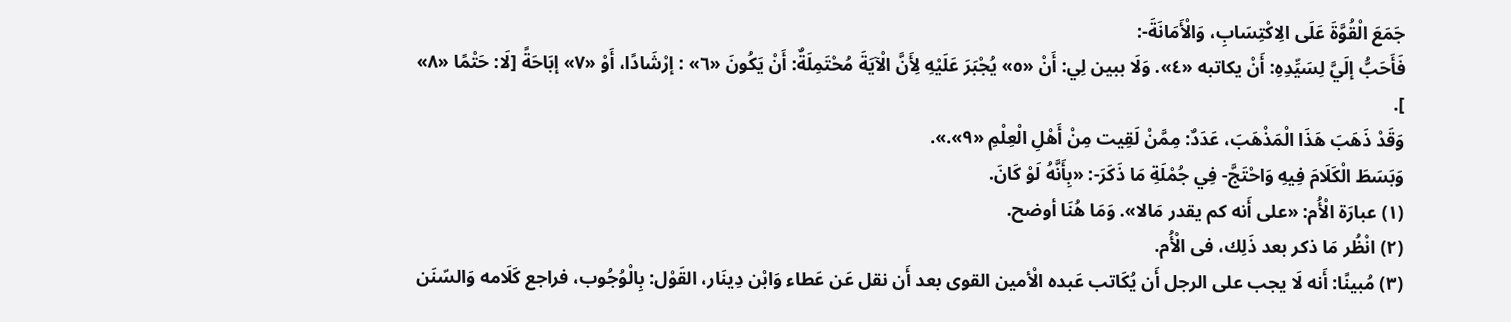جَمَعَ الْقُوَّةَ عَلَى الِاكْتِسَابِ، وَالْأَمَانَةَ-:
فَأَحَبُّ إلَيَّ لِسَيِّدِهِ: أَنْ يكاتبه «٤». وَلَا ببين لِي: أَنْ «٥» يُجْبَرَ عَلَيْهِ لِأَنَّ الْآيَةَ مُحْتَمِلَةٌ: أَنْ يَكُونَ «٦» : إرْشَادًا، أَوْ «٧» إبَاحَةً [لَا: حَتْمًا «٨» ].
وَقَدْ ذَهَبَ هَذَا الْمَذْهَبَ، عَدَدٌ: مِمَّنْ لَقِيت مِنْ أَهْلِ الْعِلْمِ «٩».».
وَبَسَطَ الْكَلَامَ فِيهِ وَاحْتَجَّ- فِي جُمْلَةِ مَا ذَكَرَ-: «بِأَنَّهُ لَوْ كَانَ.
(١) عبارَة الْأُم: «على أَنه كم يقدر مَالا». وَمَا هُنَا أوضح.
(٢) انْظُر مَا ذكر بعد ذَلِك، فى الْأُم.
(٣) مُبينًا: أَنه لَا يجب على الرجل أَن يُكَاتب عَبده الْأمين القوى بعد أَن نقل عَن عَطاء وَابْن دِينَار، القَوْل: بِالْوُجُوب، فراجع كَلَامه وَالسّنَن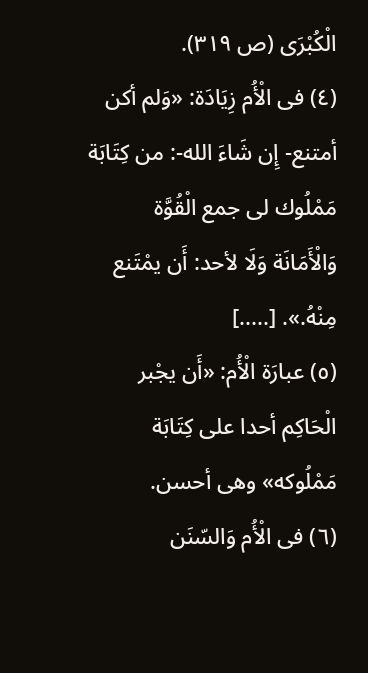الْكُبْرَى (ص ٣١٩).
(٤) فى الْأُم زِيَادَة: «وَلم أكن أمتنع- إِن شَاءَ الله-: من كِتَابَة مَمْلُوك لى جمع الْقُوَّة وَالْأَمَانَة وَلَا لأحد: أَن يمْتَنع مِنْهُ.». [.....]
(٥) عبارَة الْأُم: «أَن يجْبر الْحَاكِم أحدا على كِتَابَة مَمْلُوكه» وهى أحسن.
(٦) فى الْأُم وَالسّنَن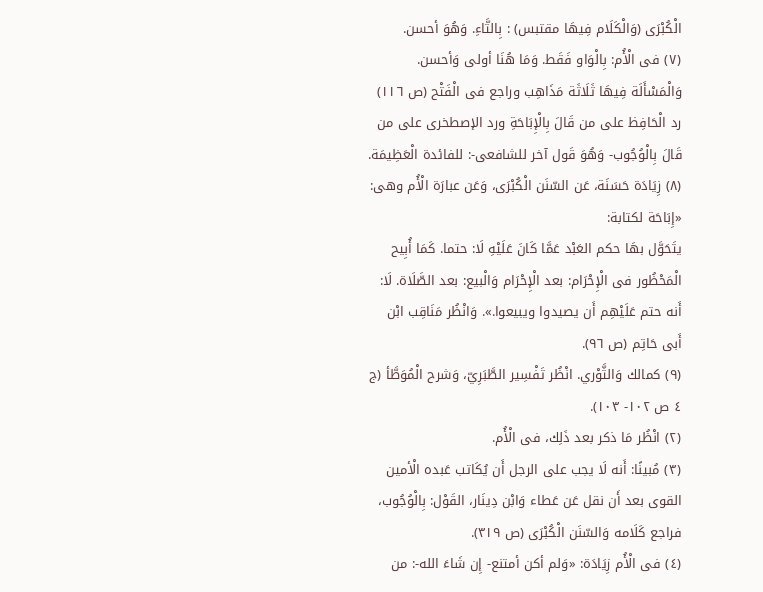الْكُبْرَى (وَالْكَلَام فِيهَا مقتبس) : بِالتَّاءِ. وَهُوَ أحسن.
(٧) فى الْأُم: بِالْوَاو فَقَط. وَمَا هُنَا أولى وَأحسن. وَالْمَسْأَلَة فِيهَا ثَلَاثَة مَذَاهِب وراجع فى الْفَتْح (ص ١١٦) رد الْحَافِظ على من قَالَ بِالْإِبَاحَةِ ورد الإصطخرى على من قَالَ بِالْوُجُوب- وَهُوَ قَول آخر للشافعى-: للفائدة الْعَظِيمَة.
(٨) زِيَادَة حَسَنَة، عَن السّنَن الْكُبْرَى، وَعَن عبارَة الْأُم وهى: «إِبَاحَة لكتابة:
يتَحَوَّل بهَا حكم العَبْد عَمَّا كَانَ عَلَيْهِ لَا: حتما. كَمَا أُبِيح الْمَحْظُور فى الْإِحْرَام: بعد الْإِحْرَام وَالْبيع: بعد الصَّلَاة. لَا: أَنه حتم عَلَيْهِم أَن يصيدوا ويبيعوا.». وَانْظُر مَنَاقِب ابْن أَبى حَاتِم (ص ٩٦).
(٩) كمالك وَالثَّوْري. انْظُر تَفْسِير الطَّبَرِيّ، وَشرح الْمُوَطَّأ (ج ٤ ص ١٠٢- ١٠٣).
(٢) انْظُر مَا ذكر بعد ذَلِك، فى الْأُم.
(٣) مُبينًا: أَنه لَا يجب على الرجل أَن يُكَاتب عَبده الْأمين القوى بعد أَن نقل عَن عَطاء وَابْن دِينَار، القَوْل: بِالْوُجُوب، فراجع كَلَامه وَالسّنَن الْكُبْرَى (ص ٣١٩).
(٤) فى الْأُم زِيَادَة: «وَلم أكن أمتنع- إِن شَاءَ الله-: من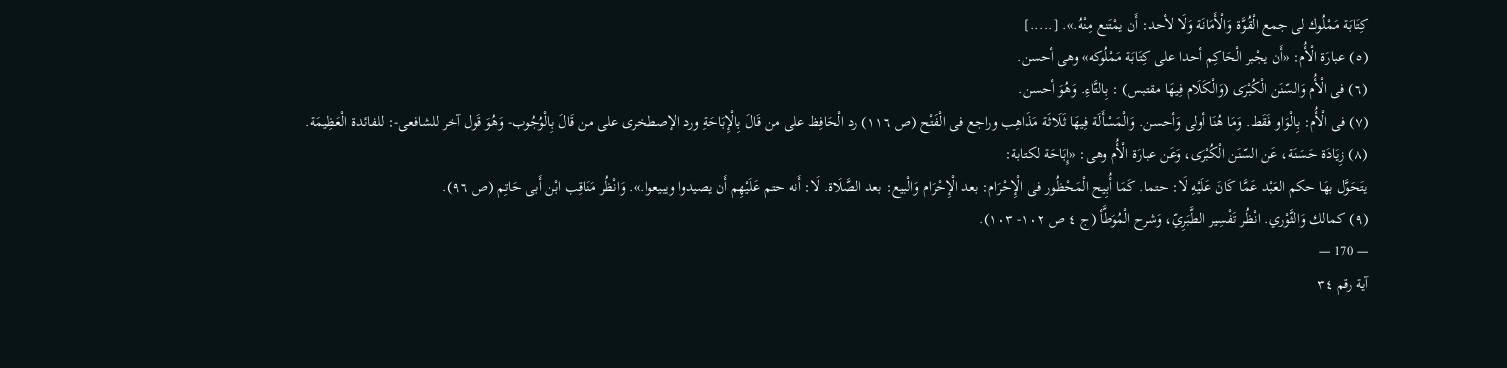كِتَابَة مَمْلُوك لى جمع الْقُوَّة وَالْأَمَانَة وَلَا لأحد: أَن يمْتَنع مِنْهُ.». [.....]
(٥) عبارَة الْأُم: «أَن يجْبر الْحَاكِم أحدا على كِتَابَة مَمْلُوكه» وهى أحسن.
(٦) فى الْأُم وَالسّنَن الْكُبْرَى (وَالْكَلَام فِيهَا مقتبس) : بِالتَّاءِ. وَهُوَ أحسن.
(٧) فى الْأُم: بِالْوَاو فَقَط. وَمَا هُنَا أولى وَأحسن. وَالْمَسْأَلَة فِيهَا ثَلَاثَة مَذَاهِب وراجع فى الْفَتْح (ص ١١٦) رد الْحَافِظ على من قَالَ بِالْإِبَاحَةِ ورد الإصطخرى على من قَالَ بِالْوُجُوب- وَهُوَ قَول آخر للشافعى-: للفائدة الْعَظِيمَة.
(٨) زِيَادَة حَسَنَة، عَن السّنَن الْكُبْرَى، وَعَن عبارَة الْأُم وهى: «إِبَاحَة لكتابة:
يتَحَوَّل بهَا حكم العَبْد عَمَّا كَانَ عَلَيْهِ لَا: حتما. كَمَا أُبِيح الْمَحْظُور فى الْإِحْرَام: بعد الْإِحْرَام وَالْبيع: بعد الصَّلَاة. لَا: أَنه حتم عَلَيْهِم أَن يصيدوا ويبيعوا.». وَانْظُر مَنَاقِب ابْن أَبى حَاتِم (ص ٩٦).
(٩) كمالك وَالثَّوْري. انْظُر تَفْسِير الطَّبَرِيّ، وَشرح الْمُوَطَّأ (ج ٤ ص ١٠٢- ١٠٣).
— 170 —
آية رقم ٣٤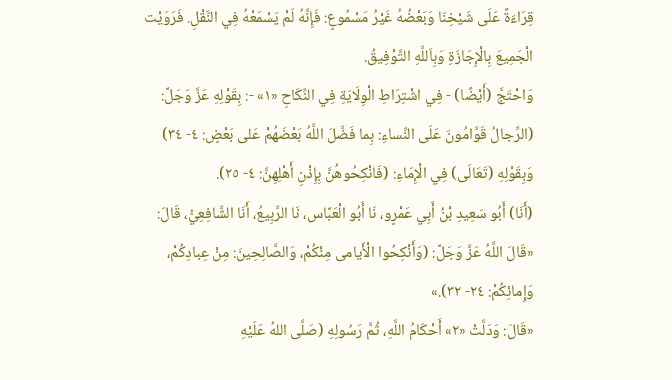قِرَاءَةً عَلَى شَيْخِنَا وَبَعْضُهُ غَيْرُ مَسْمُوعٍ: فَإِنَّهُ لَمْ يَسْمَعْهُ فِي النَّقْلِ. فَرَوَيْت الْجَمِيعَ بِالْإِجَازَةِ وَبِاَللَّهِ التَّوْفِيقُ.
وَاحْتَجَّ (أَيْضًا) - فِي اشْتِرَاطِ الْوِلَايَةِ فِي النِّكَاحِ «١» -: بِقَوْلِهِ عَزَّ وَجَلَّ: (الرِّجالُ قَوَّامُونَ عَلَى النِّساءِ: بِما فَضَّلَ اللَّهُ بَعْضَهُمْ عَلى بَعْضٍ: ٤- ٣٤) وَبِقَوْلِهِ (تَعَالَى) فِي الْإِمَاءِ: (فَانْكِحُوهُنَّ بِإِذْنِ أَهْلِهِنَّ: ٤- ٢٥).
(أَنَا) أَبُو سَعِيدِ بْنُ أَبِي عَمْرٍو، نَا أَبُو الْعَبَّاس، نَا الرَّبِيعُ، أَنَا الشَّافِعِيُّ، قَالَ: «قَالَ اللَّهُ عَزَّ وَجَلَّ: (وَأَنْكِحُوا الْأَيامى مِنْكُمْ، وَالصَّالِحِينَ: مِنْ عِبادِكُمْ، وَإِمائِكُمْ: ٢٤- ٣٢).»
«قَالَ: وَدَلَّتْ «٢» أَحْكَامُ اللَّهِ، ثُمَّ رَسُولِهِ (صَلَّى اللهُ عَلَيْهِ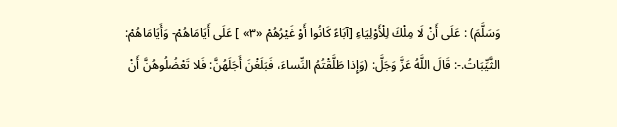وَسَلَّمَ) : عَلَى أَنْ لَا مِلْكَ لِلْأَوْلِيَاءِ [آبَاءً كَانُوا أَوْ غَيْرُهُمْ «٣» ] عَلَى أَيَامَاهُمْ- وَأَيَامَاهُمْ:
الثَّيِّبَاتُ.-: قَالَ اللَّهُ عَزَّ وَجَلَّ: (وَإِذا طَلَّقْتُمُ النِّساءَ، فَبَلَغْنَ أَجَلَهُنَّ: فَلا تَعْضُلُوهُنَّ أَنْ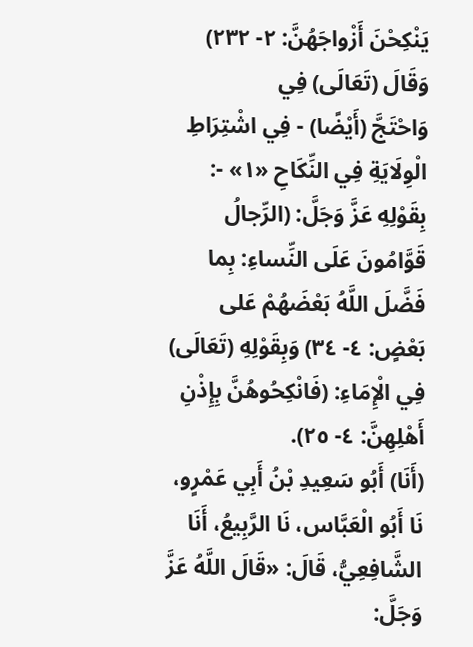يَنْكِحْنَ أَزْواجَهُنَّ: ٢- ٢٣٢) وَقَالَ (تَعَالَى) فِي
وَاحْتَجَّ (أَيْضًا) - فِي اشْتِرَاطِ الْوِلَايَةِ فِي النِّكَاحِ «١» -: بِقَوْلِهِ عَزَّ وَجَلَّ: (الرِّجالُ قَوَّامُونَ عَلَى النِّساءِ: بِما فَضَّلَ اللَّهُ بَعْضَهُمْ عَلى بَعْضٍ: ٤- ٣٤) وَبِقَوْلِهِ (تَعَالَى) فِي الْإِمَاءِ: (فَانْكِحُوهُنَّ بِإِذْنِ أَهْلِهِنَّ: ٤- ٢٥).
(أَنَا) أَبُو سَعِيدِ بْنُ أَبِي عَمْرٍو، نَا أَبُو الْعَبَّاس، نَا الرَّبِيعُ، أَنَا الشَّافِعِيُّ، قَالَ: «قَالَ اللَّهُ عَزَّ وَجَلَّ: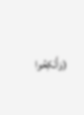(وَأَنْكِحُوا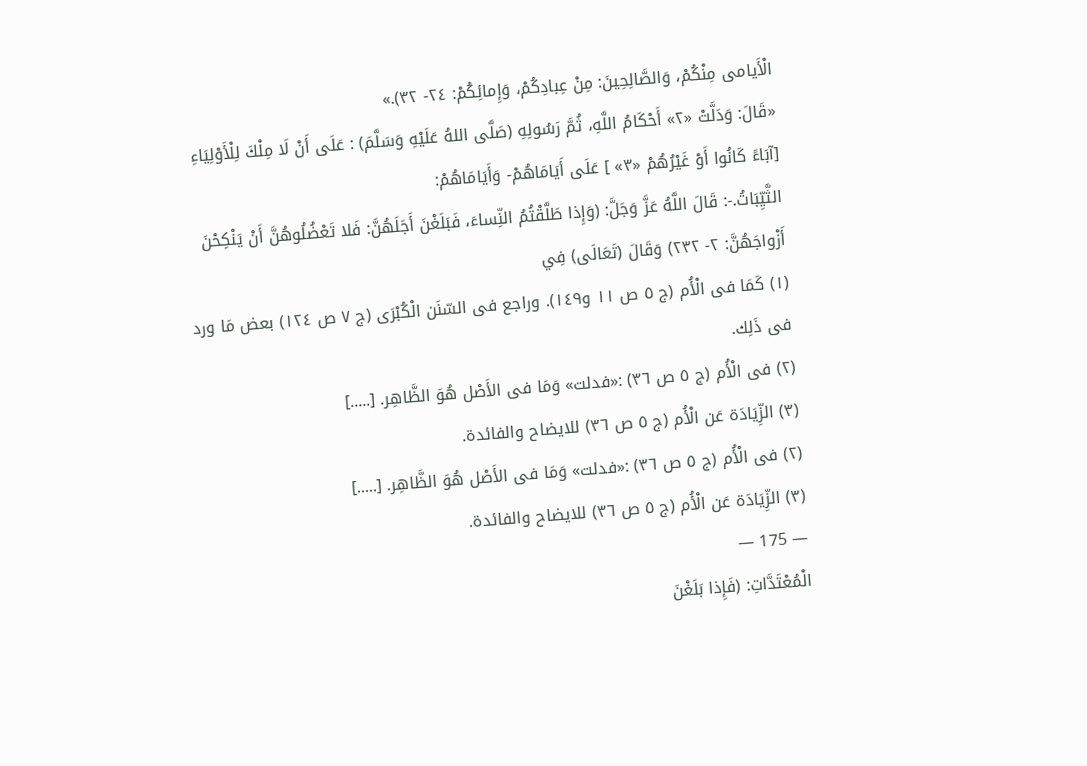الْأَيامى مِنْكُمْ، وَالصَّالِحِينَ: مِنْ عِبادِكُمْ، وَإِمائِكُمْ: ٢٤- ٣٢).»
«قَالَ: وَدَلَّتْ «٢» أَحْكَامُ اللَّهِ، ثُمَّ رَسُولِهِ (صَلَّى اللهُ عَلَيْهِ وَسَلَّمَ) : عَلَى أَنْ لَا مِلْكَ لِلْأَوْلِيَاءِ [آبَاءً كَانُوا أَوْ غَيْرُهُمْ «٣» ] عَلَى أَيَامَاهُمْ- وَأَيَامَاهُمْ:
الثَّيِّبَاتُ.-: قَالَ اللَّهُ عَزَّ وَجَلَّ: (وَإِذا طَلَّقْتُمُ النِّساءَ، فَبَلَغْنَ أَجَلَهُنَّ: فَلا تَعْضُلُوهُنَّ أَنْ يَنْكِحْنَ أَزْواجَهُنَّ: ٢- ٢٣٢) وَقَالَ (تَعَالَى) فِي
(١) كَمَا فى الْأُم (ج ٥ ص ١١ و١٤٩). وراجع فى السّنَن الْكُبْرَى (ج ٧ ص ١٢٤) بعض مَا ورد فى ذَلِك.
(٢) فى الْأُم (ج ٥ ص ٣٦) :«فدلت» وَمَا فى الأَصْل هُوَ الظَّاهِر. [.....]
(٣) الزِّيَادَة عَن الْأُم (ج ٥ ص ٣٦) للايضاح والفائدة.
(٢) فى الْأُم (ج ٥ ص ٣٦) :«فدلت» وَمَا فى الأَصْل هُوَ الظَّاهِر. [.....]
(٣) الزِّيَادَة عَن الْأُم (ج ٥ ص ٣٦) للايضاح والفائدة.
— 175 —
الْمُعْتَدَّاتِ: (فَإِذا بَلَغْنَ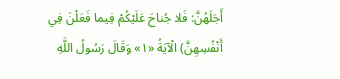أَجَلَهُنَّ: فَلا جُناحَ عَلَيْكُمْ فِيما فَعَلْنَ فِي أَنْفُسِهِنَّ) الْآيَةُ «١» وَقَالَ رَسُولُ اللَّهِ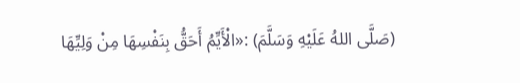(صَلَّى اللهُ عَلَيْهِ وَسَلَّمَ) :«الْأَيِّمُ أَحَقُّ بِنَفْسِهَا مِنْ وَلِيِّهَا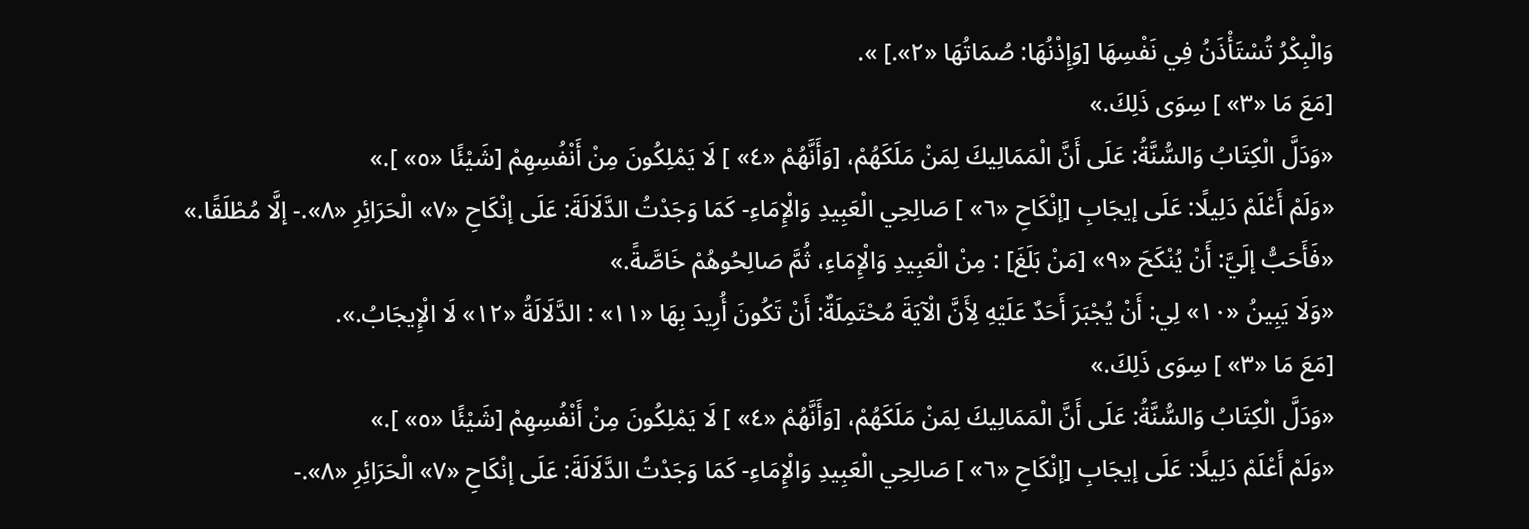وَالْبِكْرُ تُسْتَأْذَنُ فِي نَفْسِهَا [وَإِذْنُهَا: صُمَاتُهَا «٢».] ».
[مَعَ مَا «٣» ] سِوَى ذَلِكَ.»
«وَدَلَّ الْكِتَابُ وَالسُّنَّةُ: عَلَى أَنَّ الْمَمَالِيكَ لِمَنْ مَلَكَهُمْ، [وَأَنَّهُمْ «٤» ] لَا يَمْلِكُونَ مِنْ أَنْفُسِهِمْ [شَيْئًا «٥» ].»
«وَلَمْ أَعْلَمْ دَلِيلًا: عَلَى إيجَابِ [إنْكَاحِ «٦» ] صَالِحِي الْعَبِيدِ وَالْإِمَاءِ- كَمَا وَجَدْتُ الدَّلَالَةَ: عَلَى إنْكَاحِ «٧» الْحَرَائِرِ «٨».- إلَّا مُطْلَقًا.»
«فَأَحَبُّ إلَيَّ: أَنْ يُنْكَحَ «٩» [مَنْ بَلَغَ] : مِنْ الْعَبِيدِ وَالْإِمَاءِ، ثُمَّ صَالِحُوهُمْ خَاصَّةً.»
«وَلَا يَبِينُ «١٠» لِي: أَنْ يُجْبَرَ أَحَدٌ عَلَيْهِ لِأَنَّ الْآيَةَ مُحْتَمِلَةٌ: أَنْ تَكُونَ أُرِيدَ بِهَا «١١» : الدَّلَالَةُ «١٢» لَا الْإِيجَابُ.».
[مَعَ مَا «٣» ] سِوَى ذَلِكَ.»
«وَدَلَّ الْكِتَابُ وَالسُّنَّةُ: عَلَى أَنَّ الْمَمَالِيكَ لِمَنْ مَلَكَهُمْ، [وَأَنَّهُمْ «٤» ] لَا يَمْلِكُونَ مِنْ أَنْفُسِهِمْ [شَيْئًا «٥» ].»
«وَلَمْ أَعْلَمْ دَلِيلًا: عَلَى إيجَابِ [إنْكَاحِ «٦» ] صَالِحِي الْعَبِيدِ وَالْإِمَاءِ- كَمَا وَجَدْتُ الدَّلَالَةَ: عَلَى إنْكَاحِ «٧» الْحَرَائِرِ «٨».-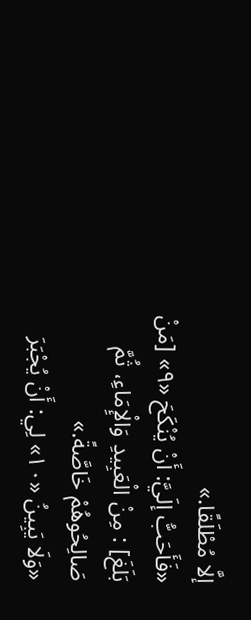إلَّا مُطْلَقًا.»
«فَأَحَبُّ إلَيَّ: أَنْ يُنْكَحَ «٩» [مَنْ بَلَغَ] : مِنْ الْعَبِيدِ وَالْإِمَاءِ، ثُمَّ صَالِحُوهُمْ خَاصَّةً.»
«وَلَا يَبِينُ «١٠» لِي: أَنْ يُجْبَرَ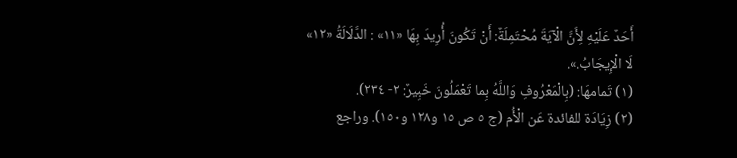أَحَدٌ عَلَيْهِ لِأَنَّ الْآيَةَ مُحْتَمِلَةٌ: أَنْ تَكُونَ أُرِيدَ بِهَا «١١» : الدَّلَالَةُ «١٢» لَا الْإِيجَابُ.».
(١) تَمامهَا: (بِالْمَعْرُوفِ وَاللَّهُ بِما تَعْمَلُونَ خَبِيرٌ: ٢- ٢٣٤).
(٢) زِيَادَة للفائدة عَن الْأُم (ج ٥ ص ١٥ و١٢٨ و١٥٠). وراجع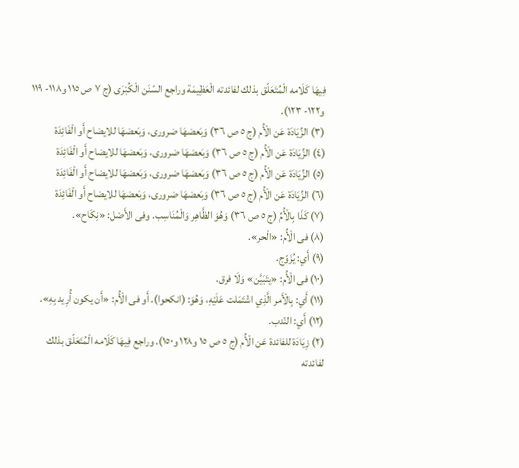فِيهَا كَلَامه الْمُتَعَلّق بذلك لفائدته الْعَظِيمَة وراجع السّنَن الْكُبْرَى (ج ٧ ص ١١٥ و١١٨- ١١٩ و١٢٢- ١٢٣).
(٣) الزِّيَادَة عَن الْأُم (ج ٥ ص ٣٦) وَبَعضهَا ضرورى، وَبَعضهَا للايضاح أَو الْفَائِدَة
(٤) الزِّيَادَة عَن الْأُم (ج ٥ ص ٣٦) وَبَعضهَا ضرورى، وَبَعضهَا للايضاح أَو الْفَائِدَة
(٥) الزِّيَادَة عَن الْأُم (ج ٥ ص ٣٦) وَبَعضهَا ضرورى، وَبَعضهَا للايضاح أَو الْفَائِدَة
(٦) الزِّيَادَة عَن الْأُم (ج ٥ ص ٣٦) وَبَعضهَا ضرورى، وَبَعضهَا للايضاح أَو الْفَائِدَة
(٧) كَذَا بِالْأُمِّ (ج ٥ ص ٣٦) وَهُوَ الظَّاهِر وَالْمُنَاسِب. وفى الأَصْل: «نِكَاح».
(٨) فى الْأُم: «الْحر».
(٩) أَي: يُزَوّج.
(١٠) فى الْأُم: «يتَبَيَّن» وَلَا فرق.
(١١) أَي: بِالْأَمر الَّذِي اشْتَمَلت عَلَيْهِ، وَهُوَ: (انكحوا). أَو فى الْأُم: «أَن يكون أُرِيد بِهِ».
(١٢) أَي: النّدب.
(٢) زِيَادَة للفائدة عَن الْأُم (ج ٥ ص ١٥ و١٢٨ و١٥٠). وراجع فِيهَا كَلَامه الْمُتَعَلّق بذلك لفائدته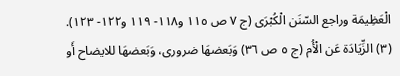الْعَظِيمَة وراجع السّنَن الْكُبْرَى (ج ٧ ص ١١٥ و١١٨- ١١٩ و١٢٢- ١٢٣).
(٣) الزِّيَادَة عَن الْأُم (ج ٥ ص ٣٦) وَبَعضهَا ضرورى، وَبَعضهَا للايضاح أَو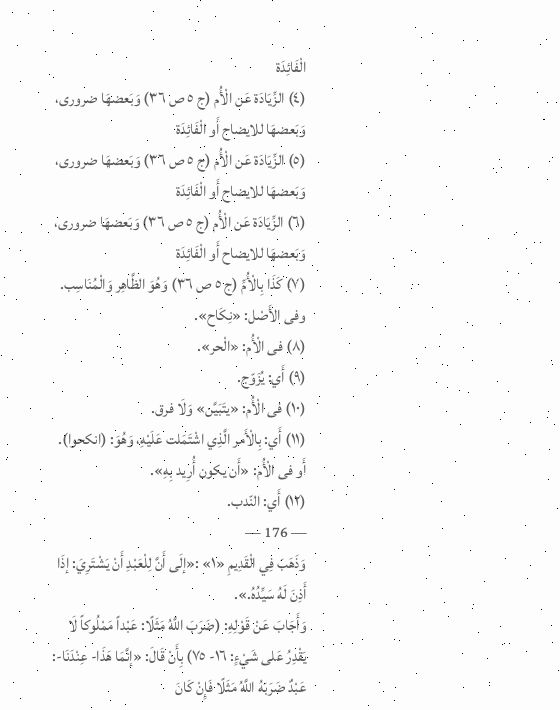الْفَائِدَة
(٤) الزِّيَادَة عَن الْأُم (ج ٥ ص ٣٦) وَبَعضهَا ضرورى، وَبَعضهَا للايضاح أَو الْفَائِدَة
(٥) الزِّيَادَة عَن الْأُم (ج ٥ ص ٣٦) وَبَعضهَا ضرورى، وَبَعضهَا للايضاح أَو الْفَائِدَة
(٦) الزِّيَادَة عَن الْأُم (ج ٥ ص ٣٦) وَبَعضهَا ضرورى، وَبَعضهَا للايضاح أَو الْفَائِدَة
(٧) كَذَا بِالْأُمِّ (ج ٥ ص ٣٦) وَهُوَ الظَّاهِر وَالْمُنَاسِب. وفى الأَصْل: «نِكَاح».
(٨) فى الْأُم: «الْحر».
(٩) أَي: يُزَوّج.
(١٠) فى الْأُم: «يتَبَيَّن» وَلَا فرق.
(١١) أَي: بِالْأَمر الَّذِي اشْتَمَلت عَلَيْهِ، وَهُوَ: (انكحوا). أَو فى الْأُم: «أَن يكون أُرِيد بِهِ».
(١٢) أَي: النّدب.
— 176 —
وَذَهَبَ فِي الْقَدِيمِ «١» :«إلَى أَنَّ لِلْعَبْدِ أَنْ يَشْتَرِيَ: إذَا أَذِنَ لَهُ سَيِّدُهُ.».
وَأَجَابَ عَنْ قَوْلِهِ: (ضَرَبَ اللَّهُ مَثَلًا: عَبْداً مَمْلُوكاً لَا يَقْدِرُ عَلى شَيْءٍ: ١٦- ٧٥) بِأَنْ قَالَ: «إنَّمَا هَذَا- عِنْدَنَا-: عَبْدٌ ضَرَبَهُ اللَّهُ مَثَلًا فَإِنْ كَانَ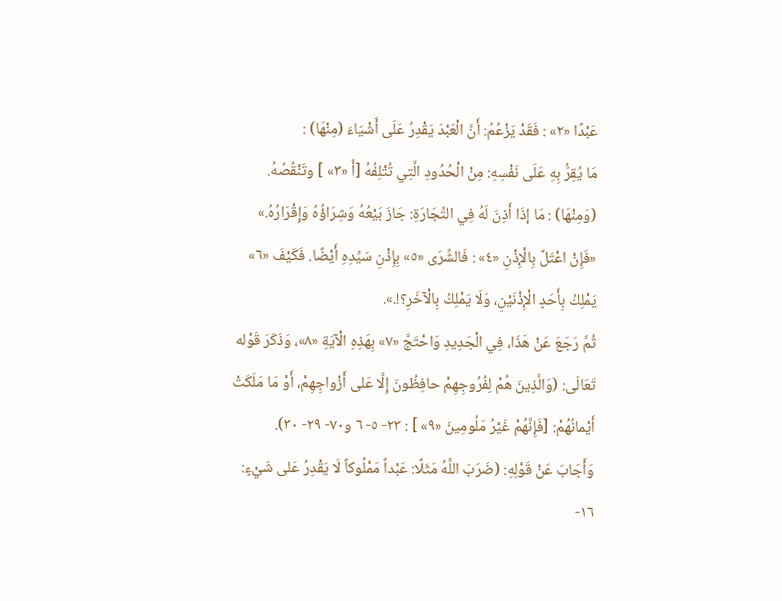عَبْدًا «٢» : فَقَدْ يَزْعُمُ: أَنَّ الْعَبْدَ يَقْدِرُ عَلَى أَشْيَاءَ (مِنْهَا) :
مَا يُقِرُّ بِهِ عَلَى نَفْسِهِ: مِنْ الْحُدُودِ الَّتِي تُتْلِفُهُ [أَ «٣» ] وتَنْقُصُهُ. (وَمِنْهَا) : مَا إذَا أَذِنَ لَهُ فِي التِّجَارَةِ: جَازَ بَيْعُهُ وَشِرَاؤُهُ وَإِقْرَارُهُ.»
«فَإِنْ اعْتَلَّ بِالْإِذْنِ «٤» : فَالشِّرَى «٥» بِإِذْنِ سَيِّدِهِ أَيْضًا. فَكَيْفَ «٦» يَمْلِكُ بِأَحَدٍ الْإِذْنَيْنِ، وَلَا يَمْلِكُ بِالْآخَرِ؟!.».
ثُمَّ رَجَعَ عَنْ هَذَا، فِي الْجَدِيدِ وَاحْتَجَّ «٧» بِهَذِهِ الْآيَةِ «٨»، وَذَكَرَ قَوْله تَعَالَى: (وَالَّذِينَ هُمْ لِفُرُوجِهِمْ حافِظُونَ إِلَّا عَلى أَزْواجِهِمْ، أَوْ مَا مَلَكَتْ أَيْمانُهُمْ: [فَإِنَّهُمْ غَيْرُ مَلُومِينَ «٩» ] : ٢٣- ٥- ٦ و٧٠- ٢٩- ٣٠).
وَأَجَابَ عَنْ قَوْلِهِ: (ضَرَبَ اللَّهُ مَثَلًا: عَبْداً مَمْلُوكاً لَا يَقْدِرُ عَلى شَيْءٍ: ١٦-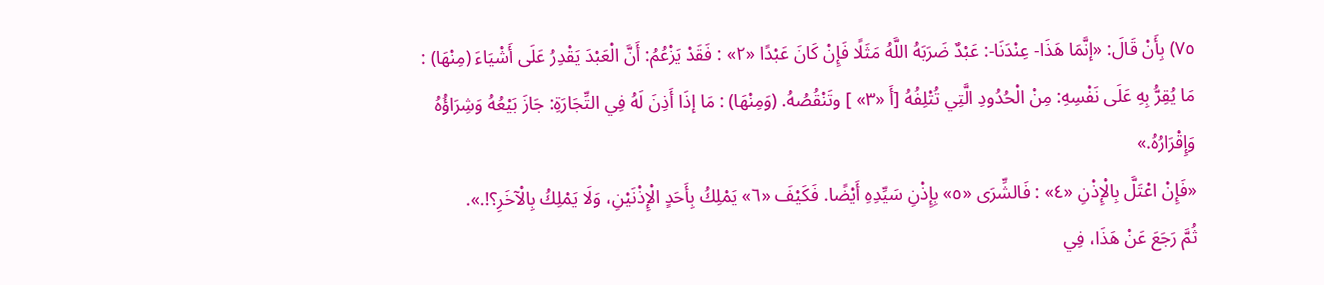٧٥) بِأَنْ قَالَ: «إنَّمَا هَذَا- عِنْدَنَا-: عَبْدٌ ضَرَبَهُ اللَّهُ مَثَلًا فَإِنْ كَانَ عَبْدًا «٢» : فَقَدْ يَزْعُمُ: أَنَّ الْعَبْدَ يَقْدِرُ عَلَى أَشْيَاءَ (مِنْهَا) :
مَا يُقِرُّ بِهِ عَلَى نَفْسِهِ: مِنْ الْحُدُودِ الَّتِي تُتْلِفُهُ [أَ «٣» ] وتَنْقُصُهُ. (وَمِنْهَا) : مَا إذَا أَذِنَ لَهُ فِي التِّجَارَةِ: جَازَ بَيْعُهُ وَشِرَاؤُهُ وَإِقْرَارُهُ.»
«فَإِنْ اعْتَلَّ بِالْإِذْنِ «٤» : فَالشِّرَى «٥» بِإِذْنِ سَيِّدِهِ أَيْضًا. فَكَيْفَ «٦» يَمْلِكُ بِأَحَدٍ الْإِذْنَيْنِ، وَلَا يَمْلِكُ بِالْآخَرِ؟!.».
ثُمَّ رَجَعَ عَنْ هَذَا، فِي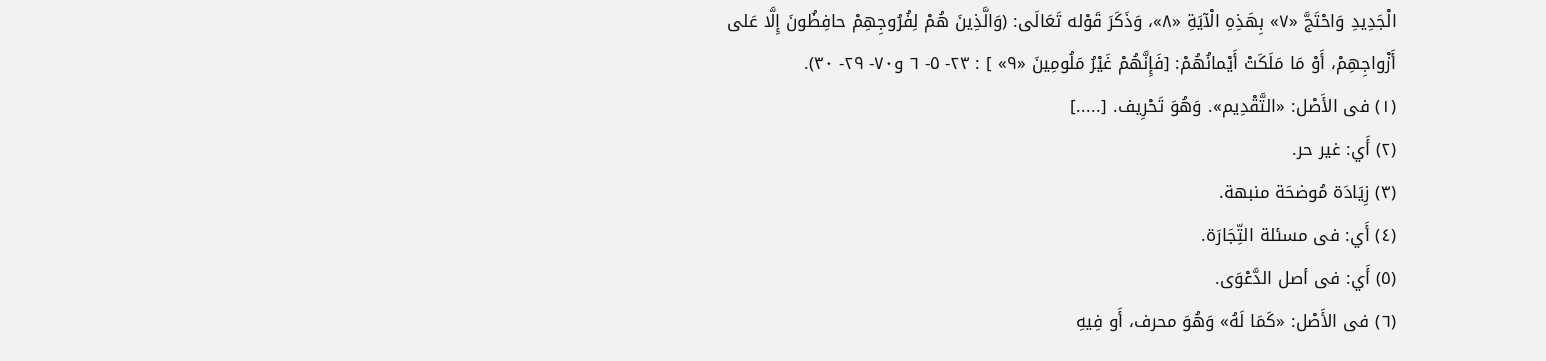الْجَدِيدِ وَاحْتَجَّ «٧» بِهَذِهِ الْآيَةِ «٨»، وَذَكَرَ قَوْله تَعَالَى: (وَالَّذِينَ هُمْ لِفُرُوجِهِمْ حافِظُونَ إِلَّا عَلى أَزْواجِهِمْ، أَوْ مَا مَلَكَتْ أَيْمانُهُمْ: [فَإِنَّهُمْ غَيْرُ مَلُومِينَ «٩» ] : ٢٣- ٥- ٦ و٧٠- ٢٩- ٣٠).
(١) فى الأَصْل: «التَّقْدِيم». وَهُوَ تَحْرِيف. [.....]
(٢) أَي: غير حر.
(٣) زِيَادَة مُوضحَة منبهة.
(٤) أَي: فى مسئلة التِّجَارَة.
(٥) أَي: فى أصل الدَّعْوَى.
(٦) فى الأَصْل: «كَمَا لَهُ» وَهُوَ محرف، أَو فِيهِ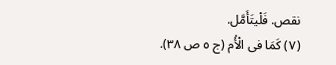نقص. فَلْيتَأَمَّل.
(٧) كَمَا فى الْأُم (ج ٥ ص ٣٨).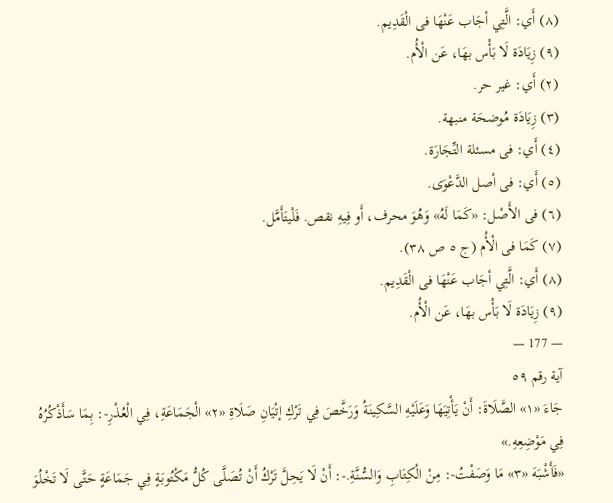(٨) أَي: الَّتِي أجَاب عَنْهَا فى الْقَدِيم.
(٩) زِيَادَة لَا بَأْس بهَا، عَن الْأُم.
(٢) أَي: غير حر.
(٣) زِيَادَة مُوضحَة منبهة.
(٤) أَي: فى مسئلة التِّجَارَة.
(٥) أَي: فى أصل الدَّعْوَى.
(٦) فى الأَصْل: «كَمَا لَهُ» وَهُوَ محرف، أَو فِيهِ نقص. فَلْيتَأَمَّل.
(٧) كَمَا فى الْأُم (ج ٥ ص ٣٨).
(٨) أَي: الَّتِي أجَاب عَنْهَا فى الْقَدِيم.
(٩) زِيَادَة لَا بَأْس بهَا، عَن الْأُم.
— 177 —
آية رقم ٥٩
جَاءَ «١» الصَّلَاةَ: أَنْ يَأْتِيَهَا وَعَلَيْهِ السَّكِينَةُ وَرَخَّصَ فِي تَرْكِ إتْيَانِ صَلَاةِ «٢» الْجَمَاعَةِ، فِي الْعُذْرِ-: بِمَا سَأَذْكُرُهُ فِي مَوْضِعِهِ.»
«فَأَشْبَهَ «٣» مَا وَصَفْتُ-: مِنْ الْكِتَابِ وَالسُّنَّةِ.-: أَنْ لَا يَحِلَّ تَرْكُ أَنْ تُصَلَّى كُلُّ مَكْتُوبَةٍ فِي جَمَاعَةٍ حَتَّى لَا تَخْلُوَ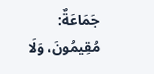جَمَاعَةٌ: مُقِيمُونَ، وَلَا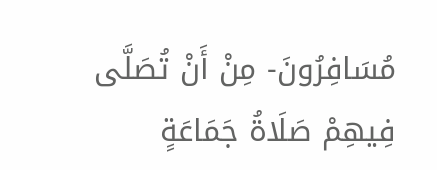مُسَافِرُونَ- مِنْ أَنْ تُصَلَّى فِيهِمْ صَلَاةُ جَمَاعَةٍ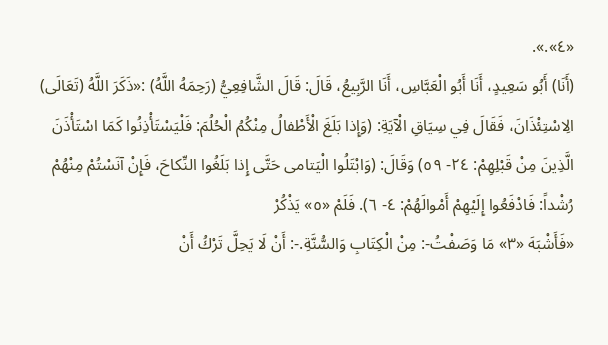«٤».».
(أَنَا) أَبُو سَعِيدٍ، أَنَا أَبُو الْعَبَّاسِ، أَنَا الرَّبِيعُ، قَالَ: قَالَ الشَّافِعِيُّ (رَحِمَهُ اللَّهُ) :«ذَكَرَ اللَّهُ (تَعَالَى) الِاسْتِئْذَانَ، فَقَالَ فِي سِيَاقِ الْآيَةِ: (وَإِذا بَلَغَ الْأَطْفالُ مِنْكُمُ الْحُلُمَ: فَلْيَسْتَأْذِنُوا كَمَا اسْتَأْذَنَ الَّذِينَ مِنْ قَبْلِهِمْ: ٢٤- ٥٩) وَقَالَ: (وَابْتَلُوا الْيَتامى حَتَّى إِذا بَلَغُوا النِّكاحَ، فَإِنْ آنَسْتُمْ مِنْهُمْ رُشْداً: فَادْفَعُوا إِلَيْهِمْ أَمْوالَهُمْ: ٤- ٦). فَلَمْ «٥» يَذْكُرْ
«فَأَشْبَهَ «٣» مَا وَصَفْتُ-: مِنْ الْكِتَابِ وَالسُّنَّةِ.-: أَنْ لَا يَحِلَّ تَرْكُ أَنْ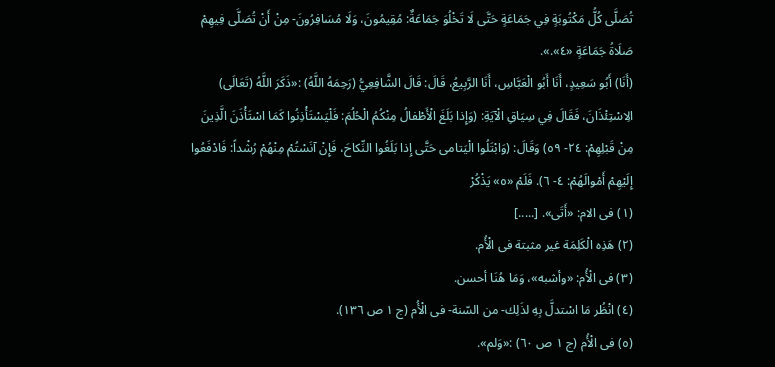تُصَلَّى كُلُّ مَكْتُوبَةٍ فِي جَمَاعَةٍ حَتَّى لَا تَخْلُوَ جَمَاعَةٌ: مُقِيمُونَ، وَلَا مُسَافِرُونَ- مِنْ أَنْ تُصَلَّى فِيهِمْ صَلَاةُ جَمَاعَةٍ «٤».».
(أَنَا) أَبُو سَعِيدٍ، أَنَا أَبُو الْعَبَّاسِ، أَنَا الرَّبِيعُ، قَالَ: قَالَ الشَّافِعِيُّ (رَحِمَهُ اللَّهُ) :«ذَكَرَ اللَّهُ (تَعَالَى) الِاسْتِئْذَانَ، فَقَالَ فِي سِيَاقِ الْآيَةِ: (وَإِذا بَلَغَ الْأَطْفالُ مِنْكُمُ الْحُلُمَ: فَلْيَسْتَأْذِنُوا كَمَا اسْتَأْذَنَ الَّذِينَ مِنْ قَبْلِهِمْ: ٢٤- ٥٩) وَقَالَ: (وَابْتَلُوا الْيَتامى حَتَّى إِذا بَلَغُوا النِّكاحَ، فَإِنْ آنَسْتُمْ مِنْهُمْ رُشْداً: فَادْفَعُوا إِلَيْهِمْ أَمْوالَهُمْ: ٤- ٦). فَلَمْ «٥» يَذْكُرْ
(١) فى الام: «أَتَى». [.....]
(٢) هَذِه الْكَلِمَة غير مثبتة فى الْأُم.
(٣) فى الْأُم: «وأشبه»، وَمَا هُنَا أحسن.
(٤) انْظُر مَا اسْتدلَّ بِهِ لذَلِك- من السّنة- فى الْأُم (ج ١ ص ١٣٦).
(٥) فى الْأُم (ج ١ ص ٦٠) :«وَلم».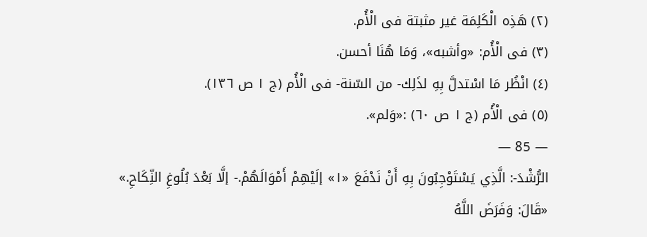(٢) هَذِه الْكَلِمَة غير مثبتة فى الْأُم.
(٣) فى الْأُم: «وأشبه»، وَمَا هُنَا أحسن.
(٤) انْظُر مَا اسْتدلَّ بِهِ لذَلِك- من السّنة- فى الْأُم (ج ١ ص ١٣٦).
(٥) فى الْأُم (ج ١ ص ٦٠) :«وَلم».
— 85 —
الرُّشْدَ-: الَّذِي يَسْتَوْجِبُونَ بِهِ أَنْ نَدْفَعَ «١» إلَيْهِمْ أَمْوَالَهُمْ.- إلَّا بَعْدَ بُلُوغِ النِّكَاحِ.»
«قَالَ: وَفَرَضَ اللَّهُ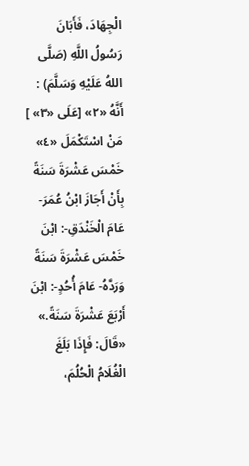الْجِهَادَ، فَأَبَانَ رَسُولُ اللَّهِ (صَلَّى اللهُ عَلَيْهِ وَسَلَّمَ) :
أَنَّهُ «٢» [عَلَى «٣» ] مَنْ اسْتَكْمَلَ «٤» خَمْسَ عَشْرَةَ سَنَةً بِأَنْ أَجَازَ ابْنُ عُمَرَ- عَامَ الْخَنْدَقِ-: ابْنَ خَمْسَ عَشْرَةَ سَنَةً وَرَدَّهُ- عَامَ أُحُدٍ-: ابْنَ أَرْبَعَ عَشْرَةَ سَنَةً.»
«قَالَ: فَإِذَا بَلَغَ الْغُلَامُ الْحُلُمَ،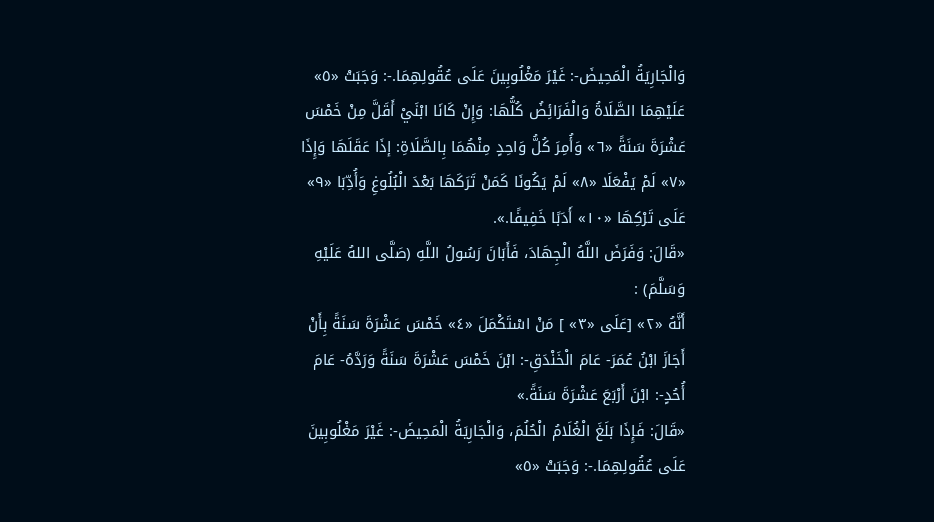وَالْجَارِيَةُ الْمَحِيضَ-: غَيْرَ مَغْلُوبِينَ عَلَى عُقُولِهِمَا.-: وَجَبَتْ «٥» عَلَيْهِمَا الصَّلَاةُ وَالْفَرَائِضُ كُلُّهَا: وَإِنْ كَانَا ابْنَيْ أَقَلَّ مِنْ خَمْسَ عَشْرَةَ سَنَةً «٦» وَأُمِرَ كُلُّ وَاحِدٍ مِنْهُمَا بِالصَّلَاةِ: إذَا عَقَلَهَا وَإِذَا «٧» لَمْ يَفْعَلَا «٨» لَمْ يَكُونَا كَمَنْ تَرَكَهَا بَعْدَ الْبُلُوغِ وَأُدِّبَا «٩» عَلَى تَرْكِهَا «١٠» أَدَبًا خَفِيفًا.».
«قَالَ: وَفَرَضَ اللَّهُ الْجِهَادَ، فَأَبَانَ رَسُولُ اللَّهِ (صَلَّى اللهُ عَلَيْهِ وَسَلَّمَ) :
أَنَّهُ «٢» [عَلَى «٣» ] مَنْ اسْتَكْمَلَ «٤» خَمْسَ عَشْرَةَ سَنَةً بِأَنْ أَجَازَ ابْنُ عُمَرَ- عَامَ الْخَنْدَقِ-: ابْنَ خَمْسَ عَشْرَةَ سَنَةً وَرَدَّهُ- عَامَ أُحُدٍ-: ابْنَ أَرْبَعَ عَشْرَةَ سَنَةً.»
«قَالَ: فَإِذَا بَلَغَ الْغُلَامُ الْحُلُمَ، وَالْجَارِيَةُ الْمَحِيضَ-: غَيْرَ مَغْلُوبِينَ عَلَى عُقُولِهِمَا.-: وَجَبَتْ «٥»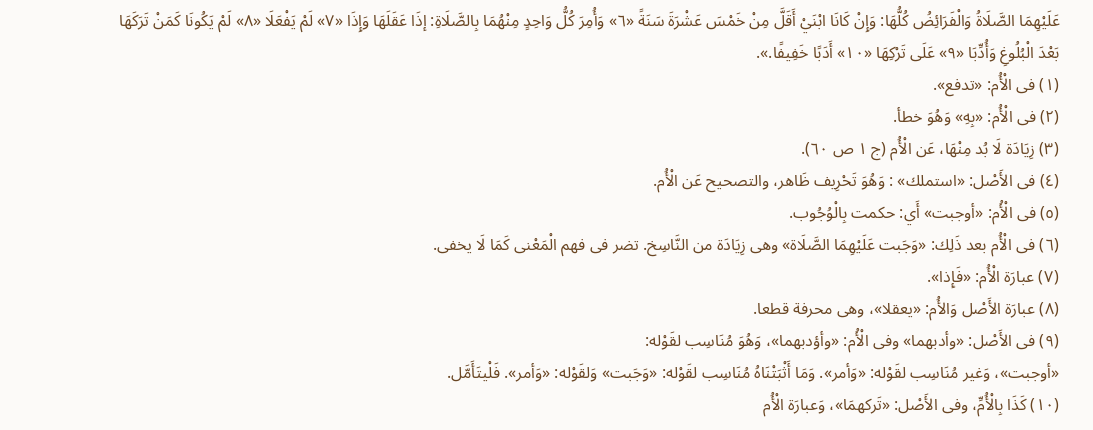عَلَيْهِمَا الصَّلَاةُ وَالْفَرَائِضُ كُلُّهَا: وَإِنْ كَانَا ابْنَيْ أَقَلَّ مِنْ خَمْسَ عَشْرَةَ سَنَةً «٦» وَأُمِرَ كُلُّ وَاحِدٍ مِنْهُمَا بِالصَّلَاةِ: إذَا عَقَلَهَا وَإِذَا «٧» لَمْ يَفْعَلَا «٨» لَمْ يَكُونَا كَمَنْ تَرَكَهَا بَعْدَ الْبُلُوغِ وَأُدِّبَا «٩» عَلَى تَرْكِهَا «١٠» أَدَبًا خَفِيفًا.».
(١) فى الْأُم: «تدفع».
(٢) فى الْأُم: «بِهِ» وَهُوَ خطأ.
(٣) زِيَادَة لَا بُد مِنْهَا، عَن الْأُم (ج ١ ص ٦٠).
(٤) فى الأَصْل: «استملك» : وَهُوَ تَحْرِيف ظَاهر، والتصحيح عَن الْأُم.
(٥) فى الْأُم: «أوجبت» أَي: حكمت بِالْوُجُوب.
(٦) فى الْأُم بعد ذَلِك: «وَجَبت عَلَيْهِمَا الصَّلَاة» وهى زِيَادَة من النَّاسِخ. تضر فى فهم الْمَعْنى كَمَا لَا يخفى.
(٧) عبارَة الْأُم: «فَإِذا».
(٨) عبارَة الأَصْل وَالأُم: «يعقلا»، وهى محرفة قطعا.
(٩) فى الأَصْل: «وأدبهما» وفى الْأُم: «وأؤدبهما»، وَهُوَ مُنَاسِب لقَوْله:
«أوجبت»، وَغير مُنَاسِب لقَوْله: «وَأمر». وَمَا أَثْبَتْنَاهُ مُنَاسِب لقَوْله: «وَجَبت» وَلقَوْله: «وَأمر». فَلْيتَأَمَّل.
(١٠) كَذَا بِالْأُمِّ، وفى الأَصْل: «تَركهمَا»، وَعبارَة الْأُم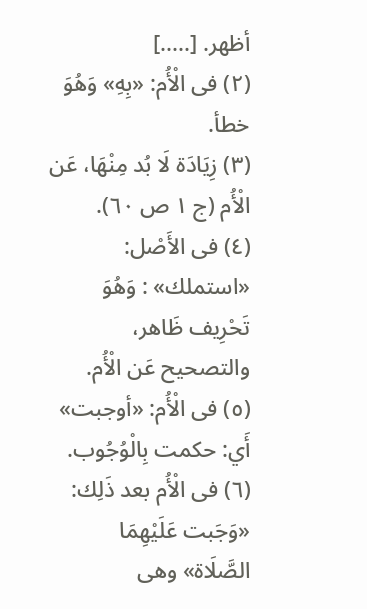أظهر. [.....]
(٢) فى الْأُم: «بِهِ» وَهُوَ خطأ.
(٣) زِيَادَة لَا بُد مِنْهَا، عَن الْأُم (ج ١ ص ٦٠).
(٤) فى الأَصْل: «استملك» : وَهُوَ تَحْرِيف ظَاهر، والتصحيح عَن الْأُم.
(٥) فى الْأُم: «أوجبت» أَي: حكمت بِالْوُجُوب.
(٦) فى الْأُم بعد ذَلِك: «وَجَبت عَلَيْهِمَا الصَّلَاة» وهى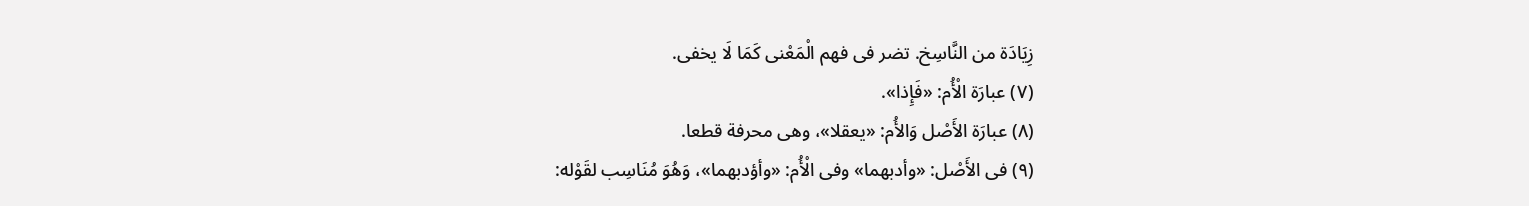زِيَادَة من النَّاسِخ. تضر فى فهم الْمَعْنى كَمَا لَا يخفى.
(٧) عبارَة الْأُم: «فَإِذا».
(٨) عبارَة الأَصْل وَالأُم: «يعقلا»، وهى محرفة قطعا.
(٩) فى الأَصْل: «وأدبهما» وفى الْأُم: «وأؤدبهما»، وَهُوَ مُنَاسِب لقَوْله: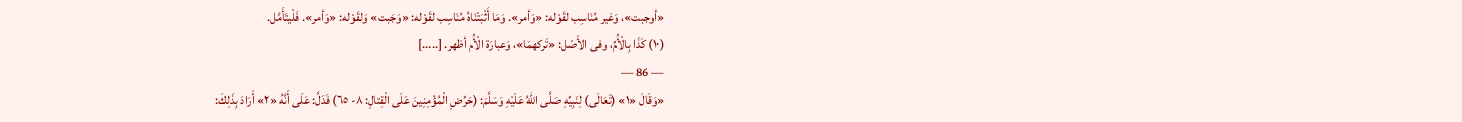«أوجبت»، وَغير مُنَاسِب لقَوْله: «وَأمر». وَمَا أَثْبَتْنَاهُ مُنَاسِب لقَوْله: «وَجَبت» وَلقَوْله: «وَأمر». فَلْيتَأَمَّل.
(١٠) كَذَا بِالْأُمِّ، وفى الأَصْل: «تَركهمَا»، وَعبارَة الْأُم أظهر. [.....]
— 86 —
«وَقَالَ «١» (تَعَالَى) لِنَبِيِّهِ صَلَّى اللهُ عَلَيْهِ وَسَلَّمَ: (حَرِّضِ الْمُؤْمِنِينَ عَلَى الْقِتالِ: ٨- ٦٥) فَدَلَّ: عَلَى أَنَّهُ «٢» أَرَادَ بِذَلِكَ: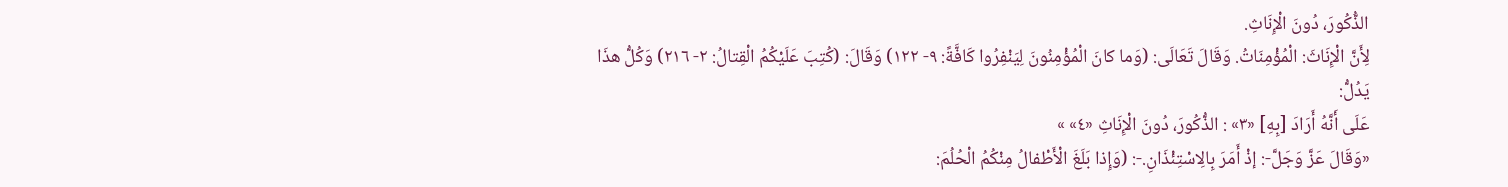الذُّكُورَ، دُونَ الْإِنَاثِ.
لِأَنَّ الْإِنَاثَ: الْمُؤْمِنَاتُ. وَقَالَ تَعَالَى: (وَما كانَ الْمُؤْمِنُونَ لِيَنْفِرُوا كَافَّةً: ٩- ١٢٢) وَقَالَ: (كُتِبَ عَلَيْكُمُ الْقِتالُ: ٢- ٢١٦) وَكُلُّ هذَا يَدُلُّ:
عَلَى أَنَّهُ أَرَادَ [بِهِ] «٣» : الذُّكُورَ، دُونَ الْإِنَاثِ «٤» »
«وَقَالَ عَزَّ وَجَلَّ-: إذْ أَمَرَ بِالِاسْتِئْذَانِ.-: (وَإِذا بَلَغَ الْأَطْفالُ مِنْكُمُ الْحُلُمَ: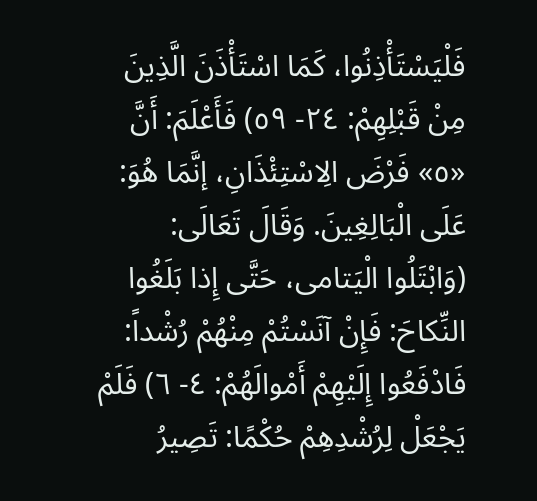فَلْيَسْتَأْذِنُوا، كَمَا اسْتَأْذَنَ الَّذِينَ مِنْ قَبْلِهِمْ: ٢٤- ٥٩) فَأَعْلَمَ: أَنَّ «٥» فَرْضَ الِاسْتِئْذَانِ، إنَّمَا هُوَ: عَلَى الْبَالِغِينَ. وَقَالَ تَعَالَى:
(وَابْتَلُوا الْيَتامى، حَتَّى إِذا بَلَغُوا النِّكاحَ: فَإِنْ آنَسْتُمْ مِنْهُمْ رُشْداً: فَادْفَعُوا إِلَيْهِمْ أَمْوالَهُمْ: ٤- ٦) فَلَمْ يَجْعَلْ لِرُشْدِهِمْ حُكْمًا: تَصِيرُ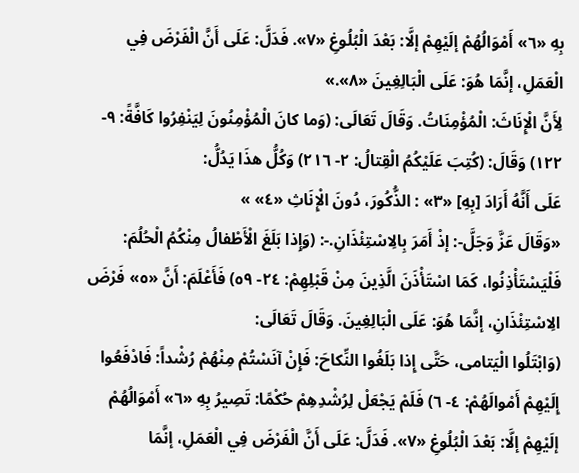بِهِ «٦» أَمْوَالُهُمْ إلَيْهِمْ إلَّا: بَعْدَ الْبُلُوغِ «٧». فَدَلَّ: عَلَى أَنَّ الْفَرْضَ فِي الْعَمَلِ، إنَّمَا هُوَ: عَلَى الْبَالِغِينَ «٨».»
لِأَنَّ الْإِنَاثَ: الْمُؤْمِنَاتُ. وَقَالَ تَعَالَى: (وَما كانَ الْمُؤْمِنُونَ لِيَنْفِرُوا كَافَّةً: ٩- ١٢٢) وَقَالَ: (كُتِبَ عَلَيْكُمُ الْقِتالُ: ٢- ٢١٦) وَكُلُّ هذَا يَدُلُّ:
عَلَى أَنَّهُ أَرَادَ [بِهِ] «٣» : الذُّكُورَ، دُونَ الْإِنَاثِ «٤» »
«وَقَالَ عَزَّ وَجَلَّ-: إذْ أَمَرَ بِالِاسْتِئْذَانِ.-: (وَإِذا بَلَغَ الْأَطْفالُ مِنْكُمُ الْحُلُمَ: فَلْيَسْتَأْذِنُوا، كَمَا اسْتَأْذَنَ الَّذِينَ مِنْ قَبْلِهِمْ: ٢٤- ٥٩) فَأَعْلَمَ: أَنَّ «٥» فَرْضَ الِاسْتِئْذَانِ، إنَّمَا هُوَ: عَلَى الْبَالِغِينَ. وَقَالَ تَعَالَى:
(وَابْتَلُوا الْيَتامى، حَتَّى إِذا بَلَغُوا النِّكاحَ: فَإِنْ آنَسْتُمْ مِنْهُمْ رُشْداً: فَادْفَعُوا إِلَيْهِمْ أَمْوالَهُمْ: ٤- ٦) فَلَمْ يَجْعَلْ لِرُشْدِهِمْ حُكْمًا: تَصِيرُ بِهِ «٦» أَمْوَالُهُمْ إلَيْهِمْ إلَّا: بَعْدَ الْبُلُوغِ «٧». فَدَلَّ: عَلَى أَنَّ الْفَرْضَ فِي الْعَمَلِ، إنَّمَا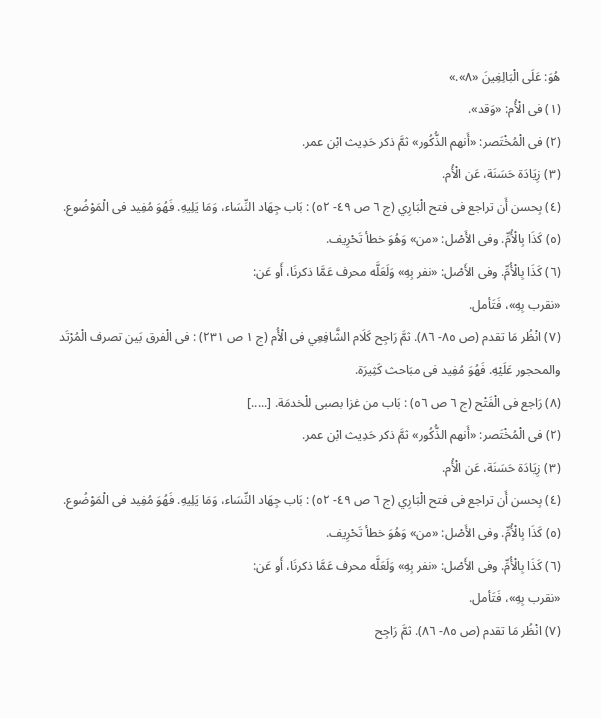هُوَ: عَلَى الْبَالِغِينَ «٨».»
(١) فى الْأُم: «وَقد».
(٢) فى الْمُخْتَصر: «أَنهم الذُّكُور» ثمَّ ذكر حَدِيث ابْن عمر.
(٣) زِيَادَة حَسَنَة، عَن الْأُم.
(٤) بِحسن أَن تراجع فى فتح الْبَارِي (ج ٦ ص ٤٩- ٥٢) : بَاب جِهَاد النِّسَاء، وَمَا يَلِيهِ. فَهُوَ مُفِيد فى الْمَوْضُوع.
(٥) كَذَا بِالْأُمِّ. وفى الأَصْل: «من» وَهُوَ خطأ تَحْرِيف.
(٦) كَذَا بِالْأُمِّ. وفى الأَصْل: «نفر بِهِ» وَلَعَلَّه محرف عَمَّا ذكرنَا، أَو عَن:
«نقرب بِهِ»، فَتَأمل.
(٧) انْظُر مَا تقدم (ص ٨٥- ٨٦). ثمَّ رَاجِح كَلَام الشَّافِعِي فى الْأُم (ج ١ ص ٢٣١) : فى الْفرق بَين تصرف الْمُرْتَد والمحجور عَلَيْهِ. فَهُوَ مُفِيد فى مبَاحث كَثِيرَة.
(٨) رَاجع فى الْفَتْح (ج ٦ ص ٥٦) : بَاب من غزا بصبى للْخدمَة. [.....]
(٢) فى الْمُخْتَصر: «أَنهم الذُّكُور» ثمَّ ذكر حَدِيث ابْن عمر.
(٣) زِيَادَة حَسَنَة، عَن الْأُم.
(٤) بِحسن أَن تراجع فى فتح الْبَارِي (ج ٦ ص ٤٩- ٥٢) : بَاب جِهَاد النِّسَاء، وَمَا يَلِيهِ. فَهُوَ مُفِيد فى الْمَوْضُوع.
(٥) كَذَا بِالْأُمِّ. وفى الأَصْل: «من» وَهُوَ خطأ تَحْرِيف.
(٦) كَذَا بِالْأُمِّ. وفى الأَصْل: «نفر بِهِ» وَلَعَلَّه محرف عَمَّا ذكرنَا، أَو عَن:
«نقرب بِهِ»، فَتَأمل.
(٧) انْظُر مَا تقدم (ص ٨٥- ٨٦). ثمَّ رَاجِح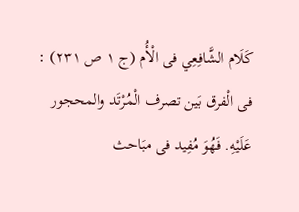كَلَام الشَّافِعِي فى الْأُم (ج ١ ص ٢٣١) : فى الْفرق بَين تصرف الْمُرْتَد والمحجور عَلَيْهِ. فَهُوَ مُفِيد فى مبَاحث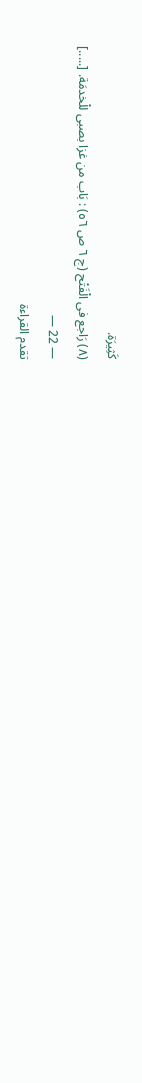كَثِيرَة.
(٨) رَاجع فى الْفَتْح (ج ٦ ص ٥٦) : بَاب من غزا بصبى للْخدمَة. [.....]
— 22 —
تقدم القراءة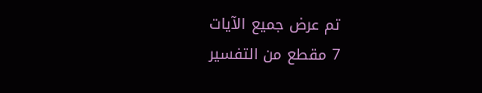تم عرض جميع الآيات
7 مقطع من التفسير